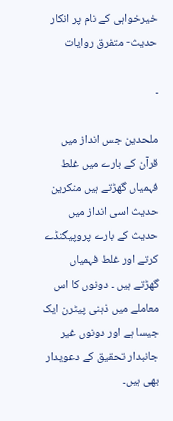خیرخواہی کے نام پر انکار حدیث- متفرق روایات

۔

ملحدین جس انداز میں قرآن کے بارے میں غلط فہمیاں گھڑتے ہیں منکرین حدیث اسی انداز میں حدیث کے بارے پروپیگنڈے کرتے اور غلط فہمیاں گھڑتے ہیں ۔ دونوں کا اس معاملے میں ذہنی پیٹرن ایک جیسا ہے اور دونوں غیر جانبدار تحقیق کے دعویدار بھی ہیں۔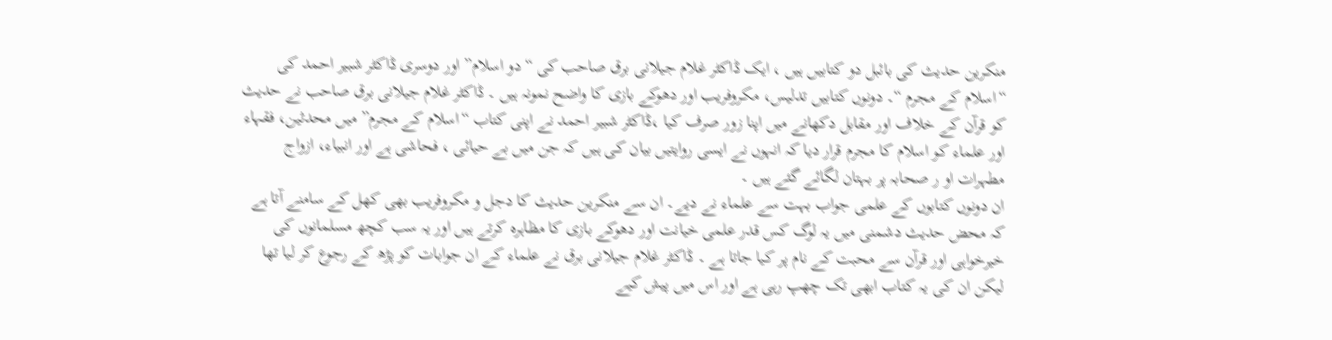منکرین حدیث کی بائبل دو کتابیں ہیں ، ایک ڈاکٹر غلام جیلانی برق صاحب کی “دو اسلام” اور دوسری ڈاکٹر شبیر احمد کی “اسلام کے مجرم “۔ دونوں کتابیں تدلیس، مکروفریب اور دھوکے بازی کا واضح نمونہ ہیں ۔ ڈاکٹر غلام جیلانی برق صاحب نے حدیث کو قرآن کے خلاف اور مقابل دکھانے میں اپنا زور صرف کیا ،ڈاکٹر شبیر احمد نے اپنی کتاب “اسلام کے مجرم” میں محدثین، فقہاء اور علماء کو اسلام کا مجرم قرار دیا کہ انہوں نے ایسی روایتیں بیان کی ہیں کہ جن میں بے حیائی ، فحاشی ہے اور انبیاء، ازواج مطہرات او ر صحابہ پر بہتان لگائے گئے ہیں ۔
ان دونوں کتابوں کے علمی جواب بہت سے علماء نے دیے۔ ان سے منکرین حدیث کا دجل و مکروفریب بھی کھل کے سامنے آتا ہے کہ محض حدیث دشمنی میں یہ لوگ کس قدر علمی خیانت اور دھوکے بازی کا مظاہرہ کرتے ہیں اور یہ سب کچھ مسلمانوں کی خیرخواہی اور قرآن سے محبت کے نام پر کیا جاتا ہے ۔ ڈاکٹر غلام جیلانی برق نے علماء کے ان جوابات کو پڑھ کے رجوع کر لیا تھا لیکن ان کی یہ کتاب ابھی تک چھپ رہی ہے اور اس میں پیش کیے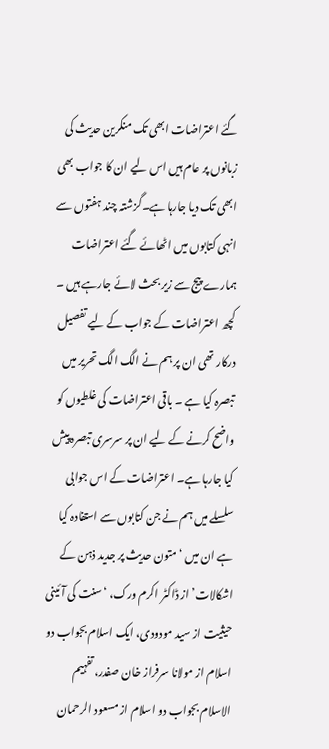گئے اعتراضات ابھی تک منکرین حدیث کی زبانوں پر عام ہیں اس لیے ان کا جواب بھی ابھی تک دیا جارہا ہے۔گزشتہ چند ہفتوں سے انہی کتابوں میں اٹھائے گئے اعتراضات ہمارے پیج سے زیر بحث لائے جارہے ہیں ۔ کچھ اعتراضات کے جواب کے لیے تفصیل درکار تھی ان پر ہم نے الگ الگ تحریر میں تبصرہ کیا ہے ۔ باقی اعتراضات کی غلطیوں کو واضح کرنے کے لیے ان پر سرسری تبصرہ پیش کیا جارہا ہے۔ اعتراضات کے اس جوابی سلسلے میں ہم نے جن کتابوں سے استفادہ کیا ہے ان میں ‘متون حدیث پر جدید ذہن کے اشکالات’ از ڈاکٹر اکرم ورک، ‘سنت کی آئینی حیثیت از سید مودودی، ایک اسلام بجواب دو اسلام از مولانا سرفراز خان صفدر، تفہیم الاسلام بجواب دو اسلام از مسعود الرحمان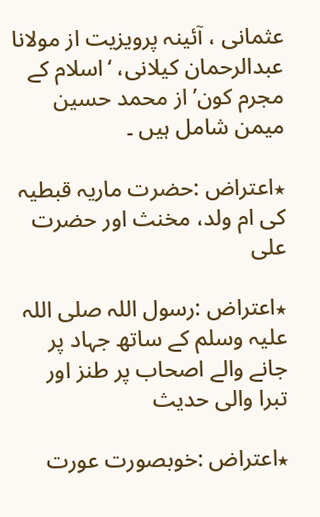عثمانی ، آئینہ پرویزیت از مولانا عبدالرحمان کیلانی، ‘اسلام کے مجرم کون’ از محمد حسین میمن شامل ہیں ۔

٭اعتراض :حضرت ماریہ قبطیہ کی ام ولد، مخنث اور حضرت علی

٭اعتراض :رسول اللہ صلی اللہ علیہ وسلم کے ساتھ جہاد پر جانے والے اصحاب پر طنز اور تبرا والی حدیث

٭اعتراض :خوبصورت عورت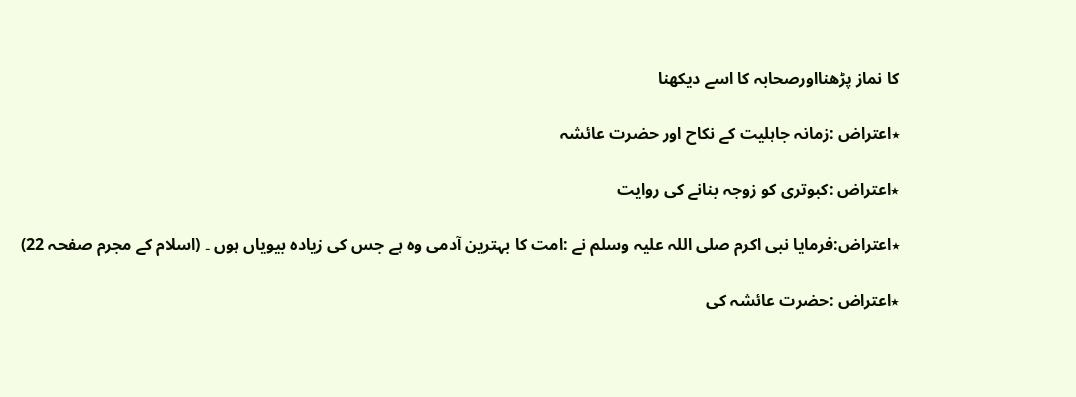کا نماز پڑھنااورصحابہ کا اسے دیکھنا

٭اعتراض :زمانہ جاہلیت کے نکاح اور حضرت عائشہ

٭اعتراض :کبوتری کو زوجہ بنانے کی روایت

٭اعتراض:فرمایا نبی اکرم صلی اللہ علیہ وسلم نے :امت کا بہترین آدمی وہ ہے جس کی زیادہ بیویاں ہوں ۔ (اسلام کے مجرم صفحہ 22)

٭اعتراض :حضرت عائشہ کی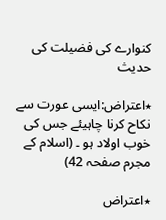کنوارے کی فضیلت کی حدیث

٭اعتراض:ایسی عورت سے نکاح کرنا چاہیئے جس کی خوب اولاد ہو ۔ (اسلام کے مجرم صفحہ 42)

٭اعتراض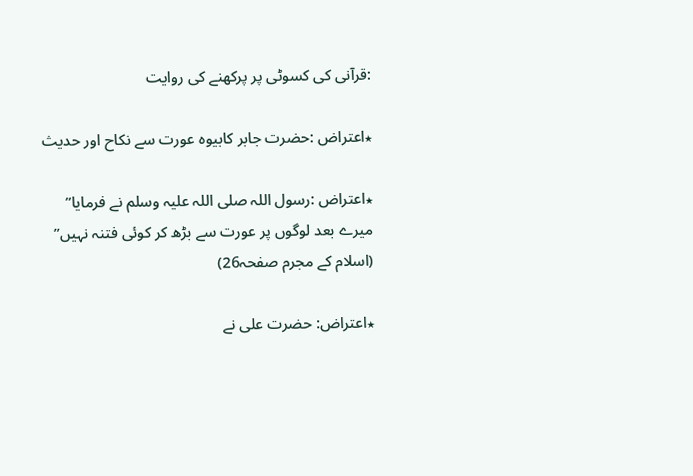:قرآنی کی کسوٹی پر پرکھنے کی روایت

٭اعتراض :حضرت جابر کابیوہ عورت سے نکاح اور حدیث

٭اعتراض :رسول اللہ صلی اللہ علیہ وسلم نے فرمایا” میرے بعد لوگوں پر عورت سے بڑھ کر کوئی فتنہ نہیں” (اسلام کے مجرم صفحہ26)

٭اعتراض: حضرت علی نے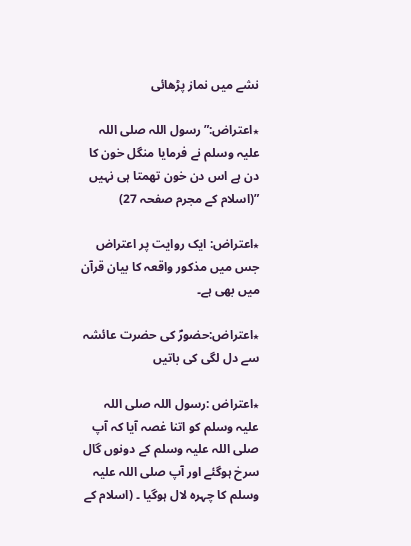نشے میں نماز پڑھائی

٭اعتراض:”رسول اللہ صلی اللہ علیہ وسلم نے فرمایا منگل خون کا دن ہے اس دن خون تھمتا ہی نہیں ”(اسلام کے مجرم صفحہ 27)

٭اعتراض: ایک روایت پر اعتراض جس میں مذکور واقعہ کا بیان قرآن میں بھی ہے۔

٭اعتراض:حضورؐ کی حضرت عائشہ سے دل لگی کی باتیں

٭اعتراض :رسول اللہ صلی اللہ علیہ وسلم کو اتنا غصہ آیا کہ آپ صلی اللہ علیہ وسلم کے دونوں گال سرخ ہوگئے اور آپ صلی اللہ علیہ وسلم کا چہرہ لال ہوگیا ۔ (اسلام کے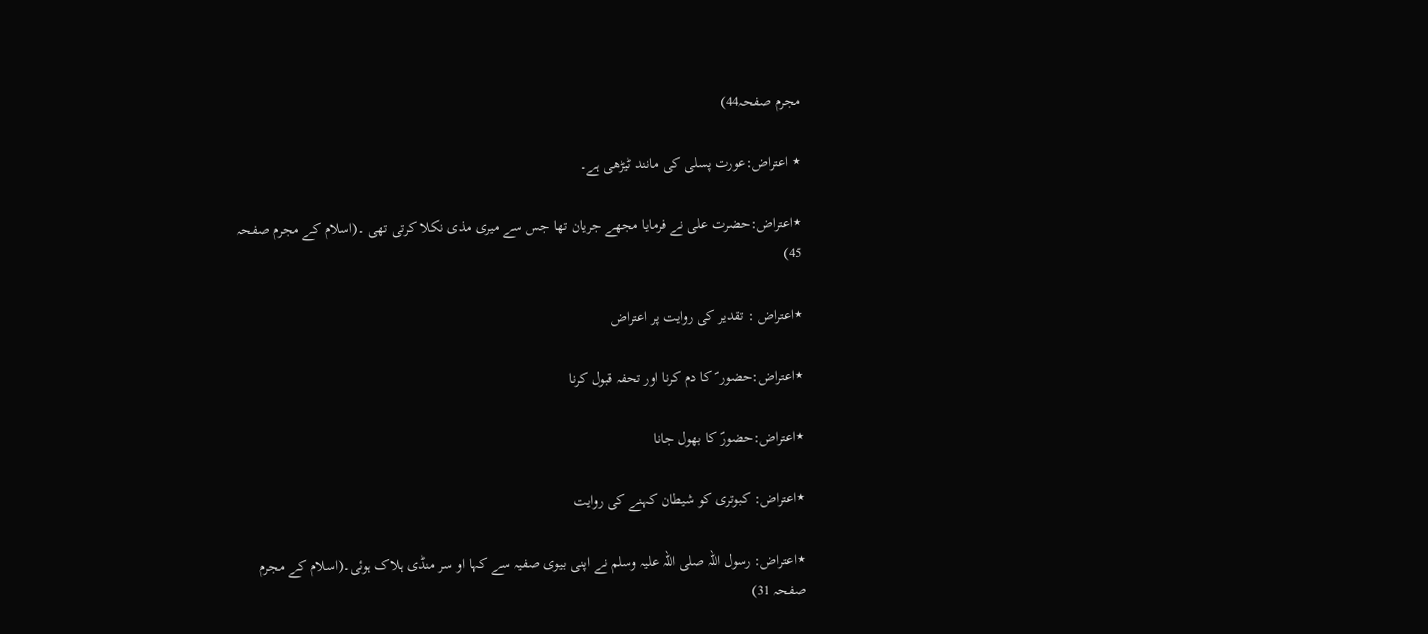مجرم صفحہ44)

٭ اعتراض:عورت پسلی کی مانند ٹیڑھی ہے۔

٭اعتراض:حضرت علی نے فرمایا مجھے جریان تھا جس سے میری مذی نکلا کرتی تھی ۔(اسلام کے مجرم صفحہ 45)

٭اعتراض : تقدیر کی روایت پر اعتراض

٭اعتراض:حضور ؐ کا دم کرنا اور تحفہ قبول کرنا

٭اعتراض:حضورؐ کا بھول جانا

٭اعتراض: کبوتری کو شیطان کہنے کی روایت

٭اعتراض: رسول اللہ صلی اللہ علیہ وسلم نے اپنی بیوی صفیہ سے کہا او سر منڈی ہلاک ہوئی۔(اسلام کے مجرم صفحہ 31)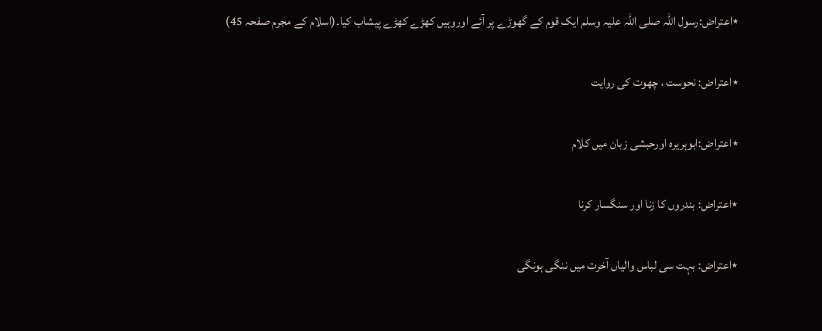٭اعتراض:رسول اللہ صلی اللہ علیہ وسلم ایک قوم کے گھوڑے پر آئے اوروہیں کھڑے کھڑے پیشاب کیا۔(اسلام کے مجرم صفحہ 45)

٭اعتراض: نحوست ، چھوت کی روایت

٭اعتراض:ابوہریرہ اورحبشی زبان میں کلام

٭اعتراض: بندروں کا زنا اور سنگسار کرنا

٭اعتراض: بہت سی لباس والیاں آخرت میں ننگی ہونگی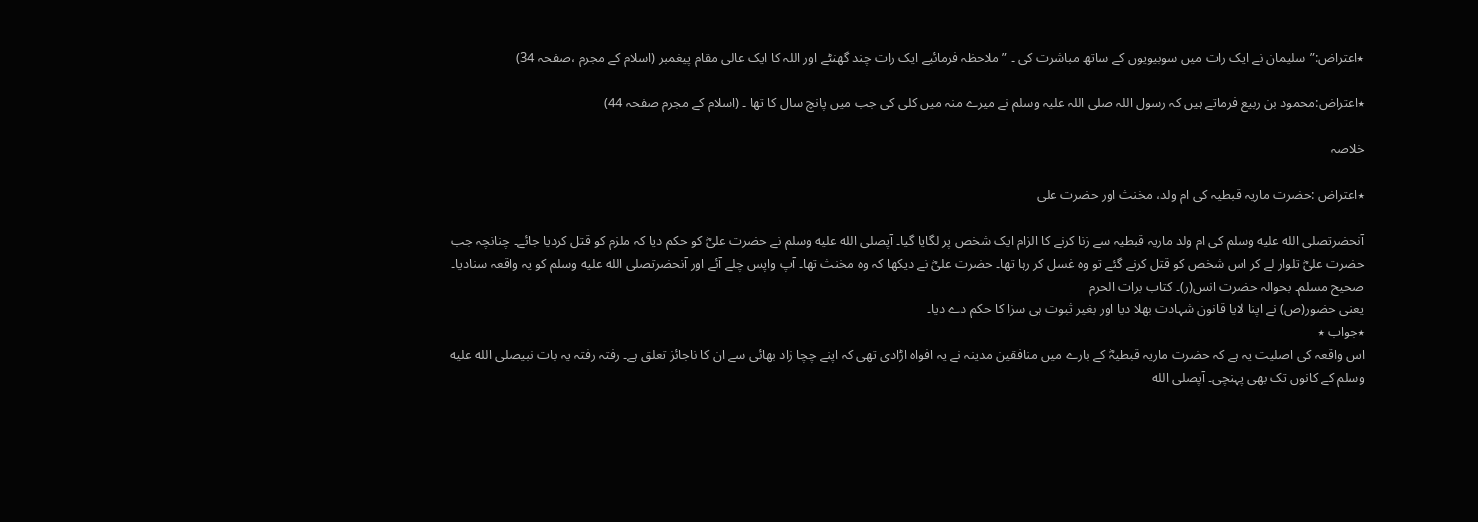٭اعتراض:”سلیمان نے ایک رات میں سوبیویوں کے ساتھ مباشرت کی ۔ ”ملاحظہ فرمائیے ایک رات چند گھنٹے اور اللہ کا ایک عالی مقام پیغمبر (اسلام کے مجرم ،صفحہ 34)

٭اعتراض:محمود بن ربیع فرماتے ہیں کہ رسول اللہ صلی اللہ علیہ وسلم نے میرے منہ میں کلی کی جب میں پانچ سال کا تھا ۔ (اسلام کے مجرم صفحہ 44)

خلاصہ

٭اعتراض :حضرت ماریہ قبطیہ کی ام ولد، مخنث اور حضرت علی

آنحضرتصلى الله عليه وسلم کی ام ولد ماریہ قبطیہ سے زنا کرنے کا الزام ایک شخص پر لگایا گیا۔ آپصلى الله عليه وسلم نے حضرت علیؓ کو حکم دیا کہ ملزم کو قتل کردیا جائے۔ چنانچہ جب حضرت علیؓ تلوار لے کر اس شخص کو قتل کرنے گئے تو وہ غسل کر رہا تھا۔ حضرت علیؓ نے دیکھا کہ وہ مخنث تھا۔ آپ واپس چلے آئے اور آنحضرتصلى الله عليه وسلم کو یہ واقعہ سنادیا۔ صحیح مسلم۔ بحوالہ حضرت انس(ر)۔ کتاب برات الحرم
یعنی حضور(ص) نے اپنا لایا قانون شہادت بھلا دیا اور بغیر ثبوت ہی سزا کا حکم دے دیا۔
٭جواب ٭
اس واقعہ کی اصلیت یہ ہے کہ حضرت ماریہ قبطیہؓ کے بارے میں منافقین مدینہ نے یہ افواہ اڑادی تھی کہ اپنے چچا زاد بھائی سے ان کا ناجائز تعلق ہے۔ رفتہ رفتہ یہ بات نبیصلى الله عليه وسلم کے کانوں تک بھی پہنچی۔ آپصلى الله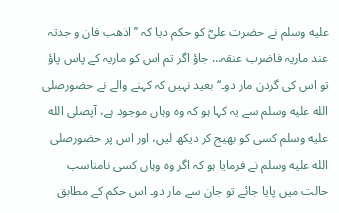عليه وسلم نے حضرت علیؓ کو حکم دیا کہ ’’اذھب فان و جدتہ عند ماریہ فاضرب عنقہ… جاؤ اگر تم اس کو ماریہ کے پاس پاؤ تو اس کی گردن مار دو۔‘‘ بعید نہیں کہ کہنے والے نے حضورصلى الله عليه وسلم سے یہ کہا ہو کہ وہ وہاں موجود ہے، آپصلى الله عليه وسلم کسی کو بھیج کر دیکھ لیں، اور اس پر حضورصلى الله عليه وسلم نے فرمایا ہو کہ اگر وہ وہاں کسی نامناسب حالت میں پایا جائے تو جان سے مار دو۔ اس حکم کے مطابق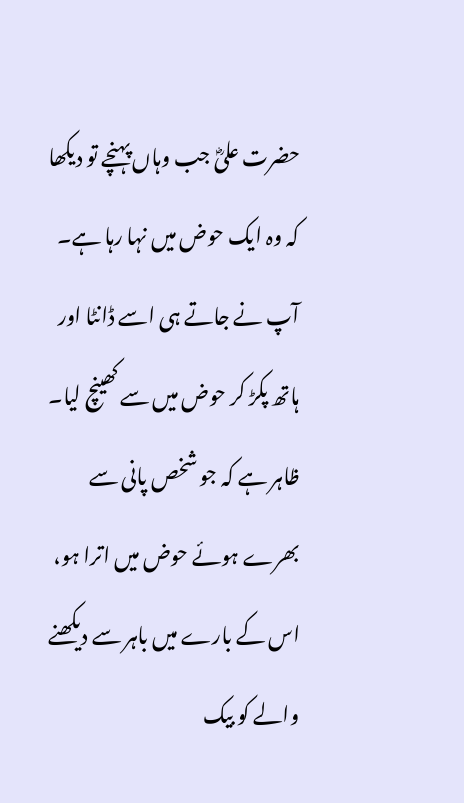حضرت علیؓ جب وہاں پہنچے تو دیکھا کہ وہ ایک حوض میں نہا رہا ہے۔ آپ نے جاتے ہی اسے ڈانٹا اور ہاتھ پکڑ کر حوض میں سے کھینچ لیا۔ ظاہر ہے کہ جو شخص پانی سے بھرے ہوئے حوض میں اترا ہو، اس کے بارے میں باہر سے دیکھنے والے کو بیک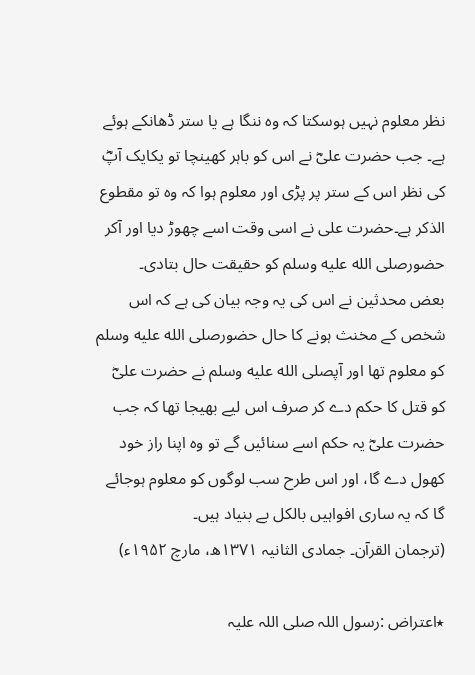نظر معلوم نہیں ہوسکتا کہ وہ ننگا ہے یا ستر ڈھانکے ہوئے ہے۔ جب حضرت علیؓ نے اس کو باہر کھینچا تو یکایک آپؓ کی نظر اس کے ستر پر پڑی اور معلوم ہوا کہ وہ تو مقطوع الذکر ہے۔حضرت علی نے اسی وقت اسے چھوڑ دیا اور آکر حضورصلى الله عليه وسلم کو حقیقت حال بتادی۔
بعض محدثین نے اس کی یہ وجہ بیان کی ہے کہ اس شخص کے مخنث ہونے کا حال حضورصلى الله عليه وسلم کو معلوم تھا اور آپصلى الله عليه وسلم نے حضرت علیؓ کو قتل کا حکم دے کر صرف اس لیے بھیجا تھا کہ جب حضرت علیؓ یہ حکم اسے سنائیں گے تو وہ اپنا راز خود کھول دے گا، اور اس طرح سب لوگوں کو معلوم ہوجائے گا کہ یہ ساری افواہیں بالکل بے بنیاد ہیں۔
(ترجمان القرآن۔ جمادی الثانیہ ۱۳۷۱ھ، مارچ ۱۹۵۲ء)

٭اعتراض :رسول اللہ صلی اللہ علیہ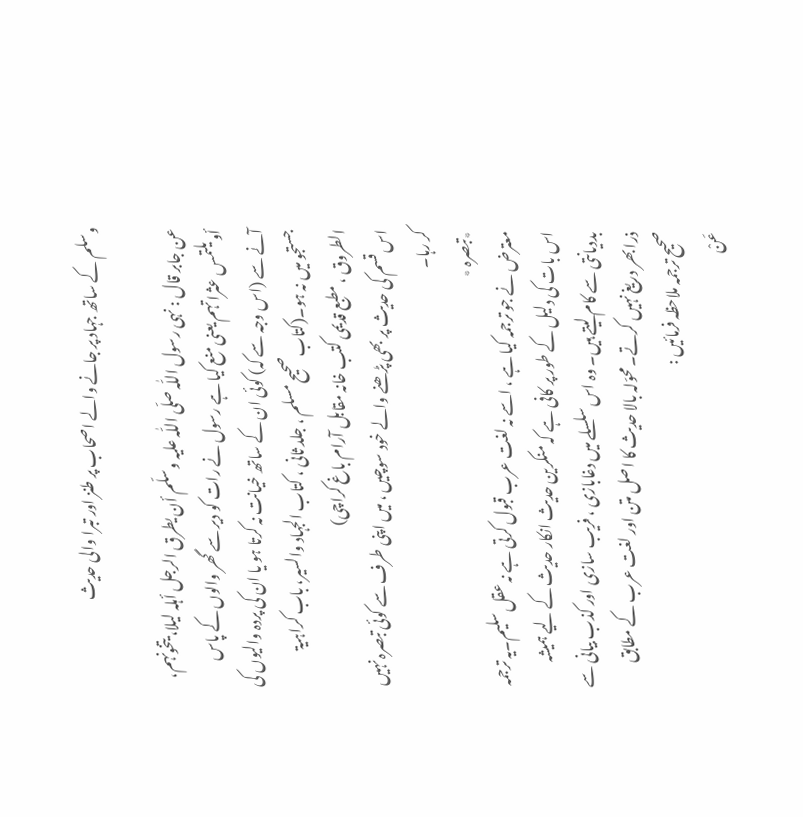وسلم کے ساتھ جہاد پر جانے والے اصحاب پر طنز اور تبرا والی حدیث

عن جابر قال : نہی رسول اللّٰہ صلّی اللّٰہ علیہ وسلّم أن یطرق الرجل أہلہ لیلا، یتخونہم، أو یلتمس عثراتہم یعنی منع کیا ہے رسول نے رات کو دیر سے گھر والوں کے پاس آنے سے (اس وجہ سے کہ) کوئی ان کے ساتھ خیانت نہ کرتا ہو یا ان کی پردہ والیوں کی جستجو میں نہ ہو۔(کتاب صحیح مسلم ، جلد ثانی ، کتاب الجہاد والسیر، باب کراہیۃ الطروق ، مطبع قدیمی کتب خانہ مقابل آرام باغ کراچی)
اس قسم کی حدیث پر بھی پڑھنے والے خود سوچیں ، میں اپنی طرف سے کوئی تبصرہ نہیں کر رہا۔
٭تبصرہ ٭
معترض نے جو ترجمہ کیا ہے ، اسے نہ لغت عرب قبول کرتی ہے نہ عقل سلیم۔یہ ترجمہ اس بات کی دلیل کے طور پر کافی ہے کہ منکرین حدیث انکار حدیث کے لیے ہمیشہ بددیانتی سے کام لیتے ہیں۔ وہ اس سلسلے میں دغابازی ، فریب سازی اور کذب بیانی سے ذرا بھر دریغ نہیں کرتے۔ محوّلہ بالا حدیث کا اصل متن اور لغت عرب کے مطابق صحیح ترجمہ ملاحظہ فرمائیں :
عَنْ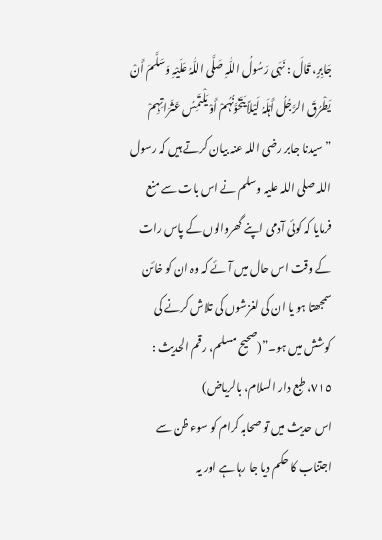جَابِرٍ، قَالَ : نَہَی رَسُولُ اللّٰہِ صَلَّی اللّٰہُ عَلَیْہِ وَسَلَّمَ أَنْ یَطْرُقَ الرَّجُلُ أَہْلَہُ لَیْلاً یَتَخَوَّنُہُمْ أَوْ یَلْتَمِسُ عَثَرَاتِہِمْ ”سیدنا جابر رضی اللہ عنہ بیان کرتے ہیں کہ رسول اللہ صلی اللہ علیہ وسلم نے اس بات سے منع فرمایا کہ کوئی آدمی اپنے گھروالوں کے پاس رات کے وقت اس حال میں آئے کہ وہ ان کو خائن سمجھتا ہو یا ان کی لغزشوں کی تلاش کرنے کی کوشش میں ہو۔”(صحیح مسلم، رقم الحدیث : ٧١٥، طبع دار السلام، بالریاض)
اس حدیث میں تو صحابہ کرام کو سوء ظن سے اجتناب کا حکم دیا جا رہا ہے اور یہ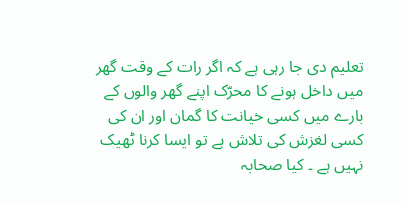تعلیم دی جا رہی ہے کہ اگر رات کے وقت گھر میں داخل ہونے کا محرّک اپنے گھر والوں کے بارے میں کسی خیانت کا گمان اور ان کی کسی لغزش کی تلاش ہے تو ایسا کرنا ٹھیک نہیں ہے ۔ کیا صحابہ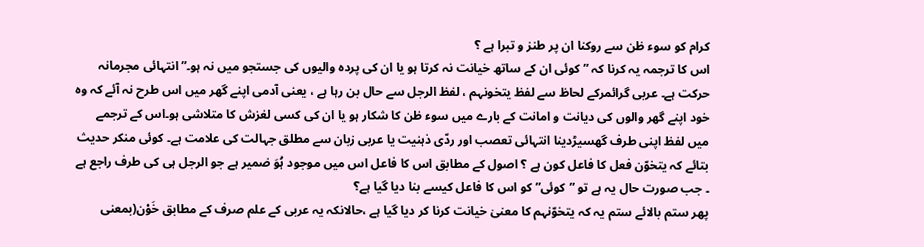کرام کو سوء ظن سے روکنا ان پر طنز و تبرا ہے ؟
اس کا ترجمہ یہ کرنا کہ ”کوئی ان کے ساتھ خیانت نہ کرتا ہو یا ان کی پردہ والیوں کی جستجو میں نہ ہو۔” انتہائی مجرمانہ حرکت ہے۔ عربی گرائمرکے لحاظ سے لفظ یتخونہم ، لفظ الرجل سے حال بن رہا ہے ، یعنی آدمی اپنے گھر میں اس طرح نہ آئے کہ وہ خود اپنے گھر والوں کی دیانت و امانت کے بارے میں سوء ظن کا شکار ہو یا ان کی کسی لغزش کا متلاشی ہو۔اس کے ترجمے میں لفظ اپنی طرف گھسیڑدینا انتہائی تعصب اور ردّی ذہنیت یا عربی زبان سے مطلق جہالت کی علامت ہے۔ کوئی منکر حدیث بتائے کہ یتخوّن فعل کا فاعل کون ہے ؟ اصول کے مطابق اس کا فاعل اس میں موجود ہُوَ ضمیر ہے جو الرجل ہی کی طرف راجع ہے ۔ جب صورت حال یہ ہے تو ”کوئی” کو اس کا فاعل کیسے بنا دیا گیا ہے؟
پھر ستم بالائے ستم یہ کہ یتخوّنہم کا معنیٰ خیانت کرنا کر دیا گیا ہے ،حالانکہ یہ عربی کے علم صرف کے مطابق خَوْن(بمعنی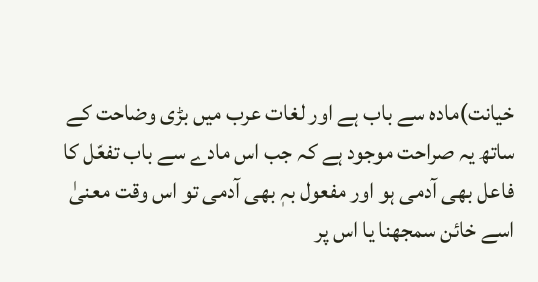خیانت)مادہ سے باب ہے اور لغات عرب میں بڑی وضاحت کے ساتھ یہ صراحت موجود ہے کہ جب اس مادے سے باب تفعّل کا فاعل بھی آدمی ہو اور مفعول بہٖ بھی آدمی تو اس وقت معنیٰ اسے خائن سمجھنا یا اس پر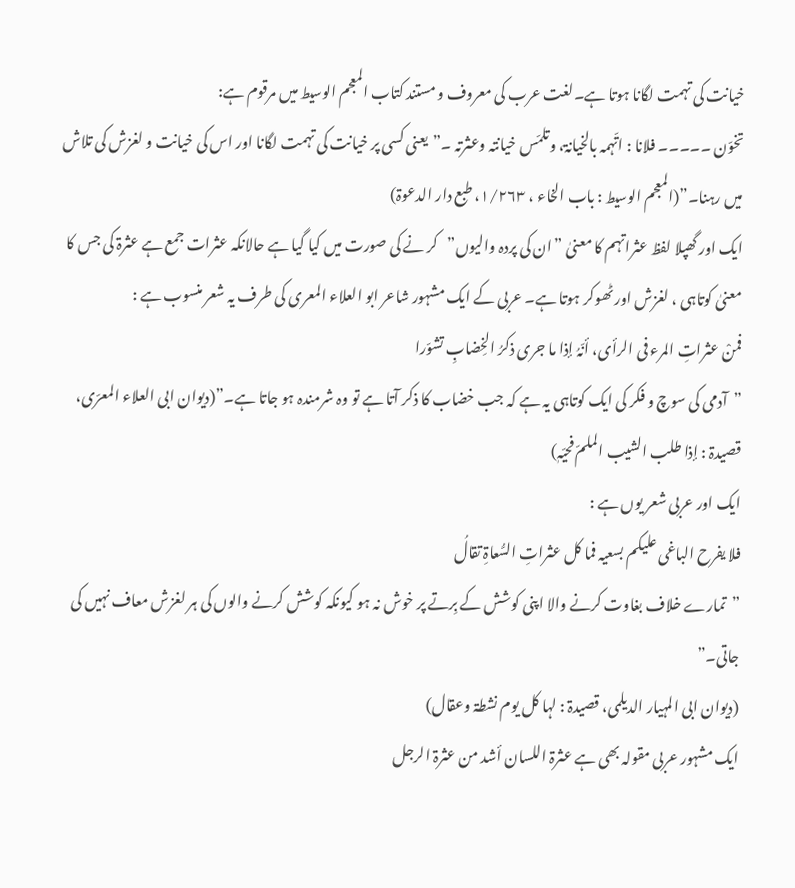خیانت کی تہمت لگانا ہوتا ہے۔لغت عرب کی معروف و مستند کتاب المعجم الوسیط میں مرقوم ہے:
تخوّن ۔۔۔۔۔ فلانا : اتّہمہ بالخیانۃ، وتلمّس خیانتہ وعثرتہ ۔”یعنی کسی پر خیانت کی تہمت لگانا اور اس کی خیانت و لغزش کی تلاش میں رہنا۔”(المعجم الوسیط : باب الخاء ، ١/٢٦٣، طبع دار الدعوۃ)
ایک اور گھپلا لفظ عثراتہم کا معنیٰ ”ان کی پردہ والیوں”کر نے کی صورت میں کیا گیا ہے حالانکہ عثرات جمع ہے عثرۃ کی جس کا معنیٰ کوتاہی ، لغزش اور ٹھوکر ہوتا ہے۔ عربی کے ایک مشہور شاعر ابو العلاء المعری کی طرف یہ شعر منسوب ہے :
فمنْ عثراتِ المرء فی الرأی، أنّہُ إذا ما جری ذکرُ الخِضابِ تشوّرا
”آدمی کی سوچ و فکر کی ایک کوتاہی یہ ہے کہ جب خضاب کا ذکر آتا ہے تو وہ شرمندہ ہو جاتا ہے۔”(دیوان ابی العلاء المعرّی، قصیدۃ : إذا طلب الشیب الملمّ فحیّہٖ)
ایک اور عربی شعر یوں ہے :
فلا یفرح الباغی علیکم بسعیہ فما کل عثراتِ السُّعاۃِ تقالُ
”تمارے خلاف بغاوت کرنے والا اپنی کوشش کے بِرتے پر خوش نہ ہو کیونکہ کوشش کرنے والوں کی ہر لغزش معاف نہیں کی جاتی۔”
(دیوان ابی المہیار الدیلمی، قصیدۃ : لہا کل یوم نشطۃ وعقال)
ایک مشہور عربی مقولہ بھی ہے عثرۃ اللسان أشد من عثرۃ الرجل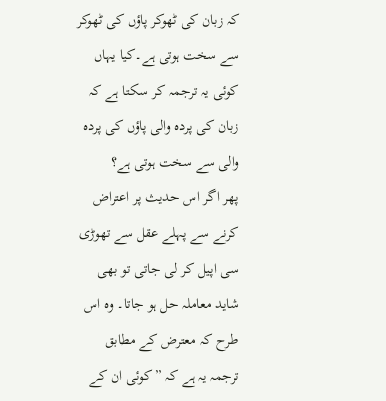کہ زبان کی ٹھوکر پاؤں کی ٹھوکر سے سخت ہوتی ہے۔کیا یہاں کوئی یہ ترجمہ کر سکتا ہے کہ زبان کی پردہ والی پاؤں کی پردہ والی سے سخت ہوتی ہے؟
پھر اگر اس حدیث پر اعتراض کرنے سے پہلے عقل سے تھوڑی سی اپیل کر لی جاتی تو بھی شاید معاملہ حل ہو جاتا۔ وہ اس طرح کہ معترض کے مطابق ترجمہ یہ ہے کہ ”کوئی ان کے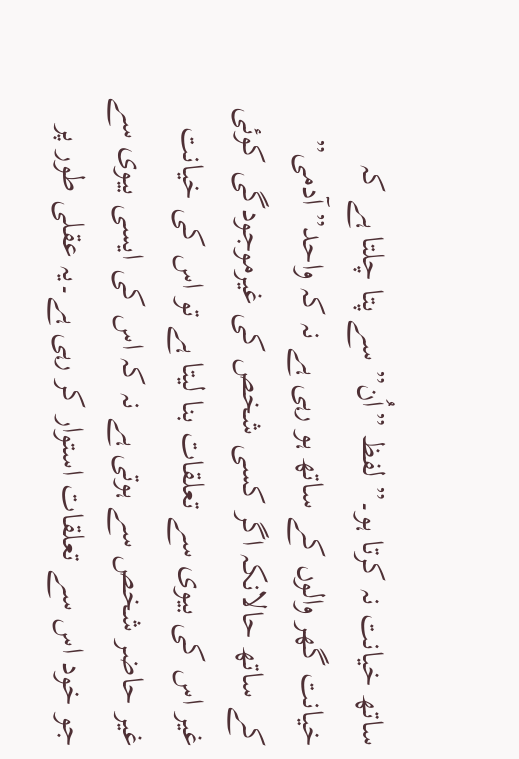ساتھ خیانت نہ کرتا ہو۔” لفظ ”اُن” سے پتا چلتا ہے کہ خیانت گھر والوں کے ساتھ ہو رہی ہے نہ کہ واحد”آدمی” کے ساتھ حالانکہ اگر کسی شخص کی غیرموجودگی کوئی غیر اس کی بیوی سے تعلقات بنا لیتا ہے تو اس کی خیانت غیر حاضر شخص سے ہوتی ہے نہ کہ اس کی ایسی بیوی سے جو خود اس سے تعلقات استوار کر رہی ہے۔یہ عقلی طور پر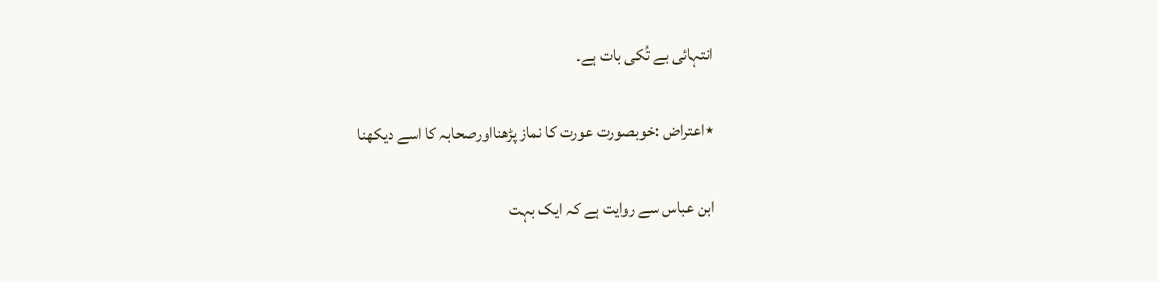انتہائی بے تُکی بات ہے۔

٭اعتراض :خوبصورت عورت کا نماز پڑھنااورصحابہ کا اسے دیکھنا

ابن عباس سے روایت ہے کہ ایک بہت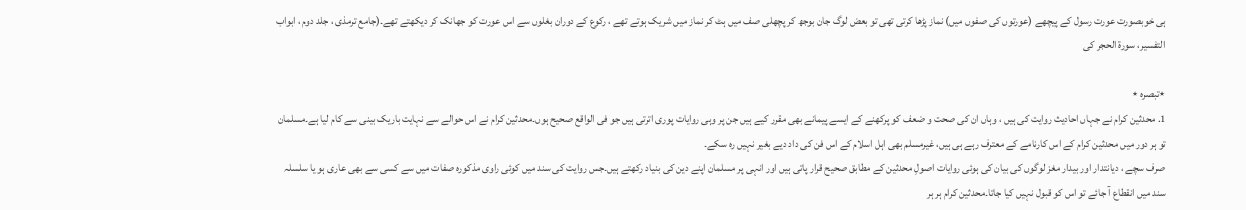ہی خوبصورت عورت رسول کے پیچھے (عورتوں کی صفوں میں) نماز پڑھا کرتی تھی تو بعض لوگ جان بوجھ کر پچھلی صف میں ہٹ کر نماز میں شریک ہوتے تھے ، رکوع کے دوران بغلوں سے اس عورت کو جھانک کر دیکھتے تھے۔(جامع ترمذی ، جلد دوم ، ابواب التفسیر، سورۃ الحجر کی

٭تبصرہ ٭
1. محدثین کرام نے جہاں احادیث روایت کی ہیں ، وہاں ان کی صحت و ضعف کو پرکھنے کے ایسے پیمانے بھی مقرر کیے ہیں جن پر وہی روایات پوری اترتی ہیں جو فی الواقع صحیح ہوں۔محدثین کرام نے اس حوالے سے نہایت باریک بینی سے کام لیا ہے۔مسلمان تو ہر دور میں محدثین کرام کے اس کارنامے کے معترف رہے ہی ہیں، غیرمسلم بھی اہل اسلام کے اس فن کی داد دیے بغیر نہیں رہ سکے۔
صرف سچے ، دیانتدار اور بیدار مغز لوگوں کی بیان کی ہوئی روایات اصولِ محدثین کے مطابق صحیح قرار پاتی ہیں اور انہی پر مسلمان اپنے دین کی بنیاد رکھتے ہیں۔جس روایت کی سند میں کوئی راوی مذکورہ صفات میں سے کسی سے بھی عاری ہو یا سلسلہ سند میں انقطاع آ جائے تو اس کو قبول نہیں کیا جاتا۔محدثین کرام ہر ہر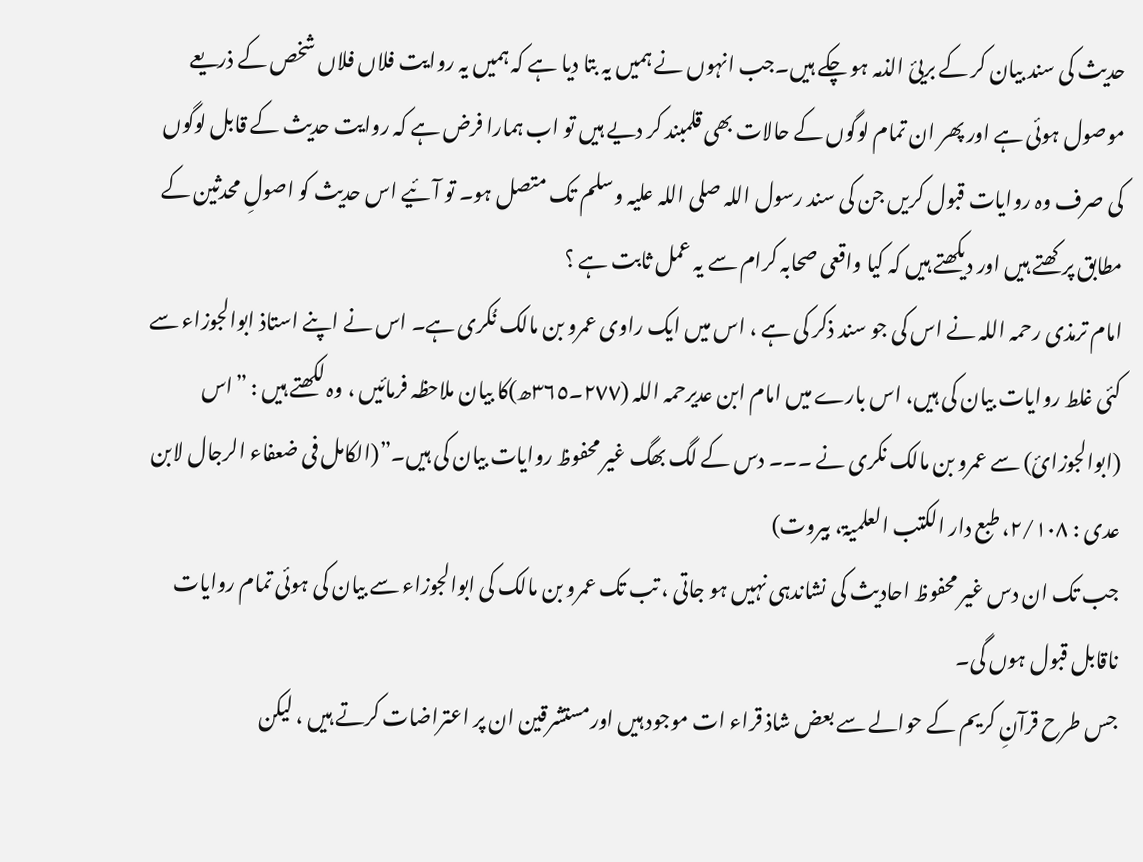حدیث کی سند بیان کر کے بریئ الذمہ ہو چکے ہیں۔جب انہوں نے ہمیں یہ بتا دیا ہے کہ ہمیں یہ روایت فلاں فلاں شخص کے ذریعے موصول ہوئی ہے اور پھر ان تمام لوگوں کے حالات بھی قلمبند کر دیے ہیں تو اب ہمارا فرض ہے کہ روایت حدیث کے قابل لوگوں کی صرف وہ روایات قبول کریں جن کی سند رسول اللہ صلی اللہ علیہ وسلم تک متصل ہو۔ تو آئیے اس حدیث کو اصولِ محدثین کے مطابق پرکھتے ہیں اور دیکھتے ہیں کہ کیا واقعی صحابہ کرام سے یہ عمل ثابت ہے ؟
امام ترمذی رحمہ اللہ نے اس کی جو سند ذکر کی ہے ، اس میں ایک راوی عمرو بن مالک نُکری ہے۔ اس نے اپنے استاذ ابوالجوزاء سے کئی غلط روایات بیان کی ہیں، اس بارے میں امام ابن عدیرحمہ اللہ (٢٧٧۔٣٦٥ھ)کا بیان ملاحظہ فرمائیں ، وہ لکھتے ہیں : ”اس (ابوالجوزائ) سے عمرو بن مالک نکری نے ۔۔۔ دس کے لگ بھگ غیر محفوظ روایات بیان کی ہیں۔”(الکامل فی ضعفاء الرجال لابن عدی : ٢/١٠٨، طبع دار الکتب العلمیۃ، بیروت)
جب تک ان دس غیر محفوظ احادیث کی نشاندہی نہیں ہو جاتی ، تب تک عمرو بن مالک کی ابوالجوزاء سے بیان کی ہوئی تمام روایات ناقابل قبول ہوں گی۔
جس طرح قرآنِ کریم کے حوالے سے بعض شاذ قراء ات موجود ہیں اورمستشرقین ان پر اعتراضات کرتے ہیں ، لیکن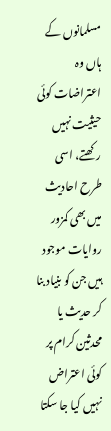مسلمانوں کے ہاں وہ اعتراضات کوئی حیثیت نہیں رکھتے، اسی طرح احادیث میں بھی کمزور روایات موجود ہیں جن کو بنیاد بنا کر حدیث یا محدثین کرام پر کوئی اعتراض نہیں کیا جا سکتا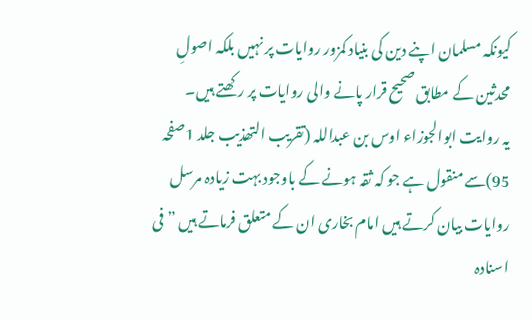کیونکہ مسلمان اپنے دین کی بنیاد کمزور روایات پر نہیں بلکہ اصولِ محدثین کے مطابق صحیح قرار پانے والی روایات پر رکھتے ہیں۔
یہ روایت ابوالجوزاء اوس بن عبداللہ (تقریب التھذیب جلد 1صفحہ 95)سے منقول ہے جو کہ ثقہ ہونے کے باوجود بہت زیادہ مرسل روایات بیان کرتے ہیں امام بخاری ان کے متعلق فرماتے ہیں ” فی اسنادہ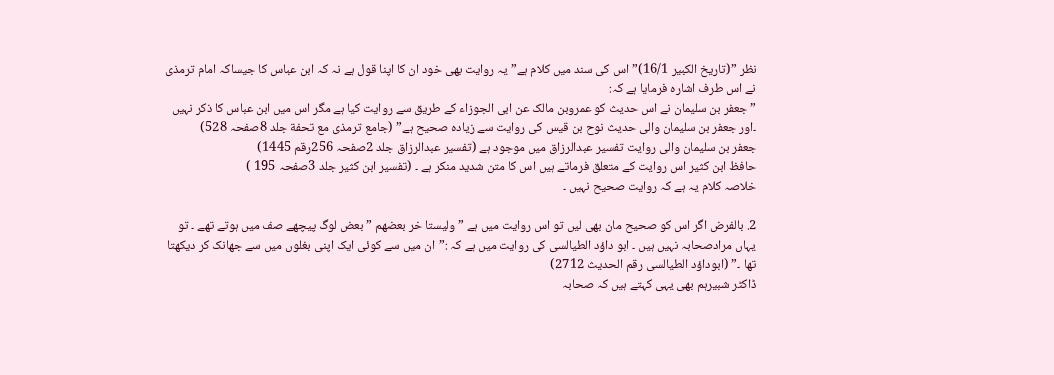نظر ”(تاریخ الکبیر 16/1)”اس کی سند میں کلام ہے”یہ روایت بھی خود ان کا اپنا قول ہے نہ کہ ابن عباس کا جیساکہ امام ترمذی نے اس طرف اشارہ فرمایا ہے کہ:
” جعفر بن سلیمان نے اس حدیث کو عمروبن مالک عن ابی الجوزاء کے طریق سے روایت کیا ہے مگر اس میں ابن عباس کا ذکر نہیں ۔اور جعفر بن سلیمان والی حدیث نوح بن قیس کی روایت سے زیادہ صحیح ہے” (جامع ترمذی مع تحفة جلد 8صفحہ 528)
جعفر بن سلیمان والی روایت تفسیر عبدالرزاق میں موجود ہے (تفسیر عبدالرزاق جلد 2صفحہ 256رقم 1445)
حافظ ابن کثیر اس روایت کے متعلق فرماتے ہیں اس کا متن شدید منکر ہے ۔ (تفسیر ابن کثیر جلد 3صفحہ 195 )
خلاصہ کلام یہ ہے کہ روایت صحیح نہیں ۔

2. بالفرض اگر اس کو صحیح مان بھی لیں تو اس روایت میں ہے ” ولیستا خر بعضھم ” بعض لوگ پیچھے صف میں ہوتے تھے ۔ تو یہاں مرادصحابہ نہیں ہیں ۔ ابو داؤد الطیالسی کی روایت میں ہے کہ :”ان میں سے کوئی ایک اپنی بغلوں میں سے جھانک کر دیکھتا تھا ۔” (ابوداؤد الطیالسی رقم الحدیث 2712)
ڈاکٹر شبیرہم بھی یہی کہتے ہیں کہ صحابہ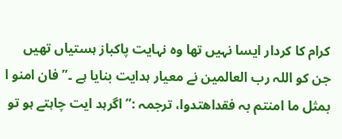کرام کا کردار ایسا نہیں تھا وہ نہایت پاکباز ہستیاں تھیں جن کو اللہ رب العالمین نے معیار ہدایت بنایا ہے ۔” فان امنو ا بمثل ما امنتم بہ فقداھتدوا، ترجمہ :”اگرہد ایت چاہتے ہو تو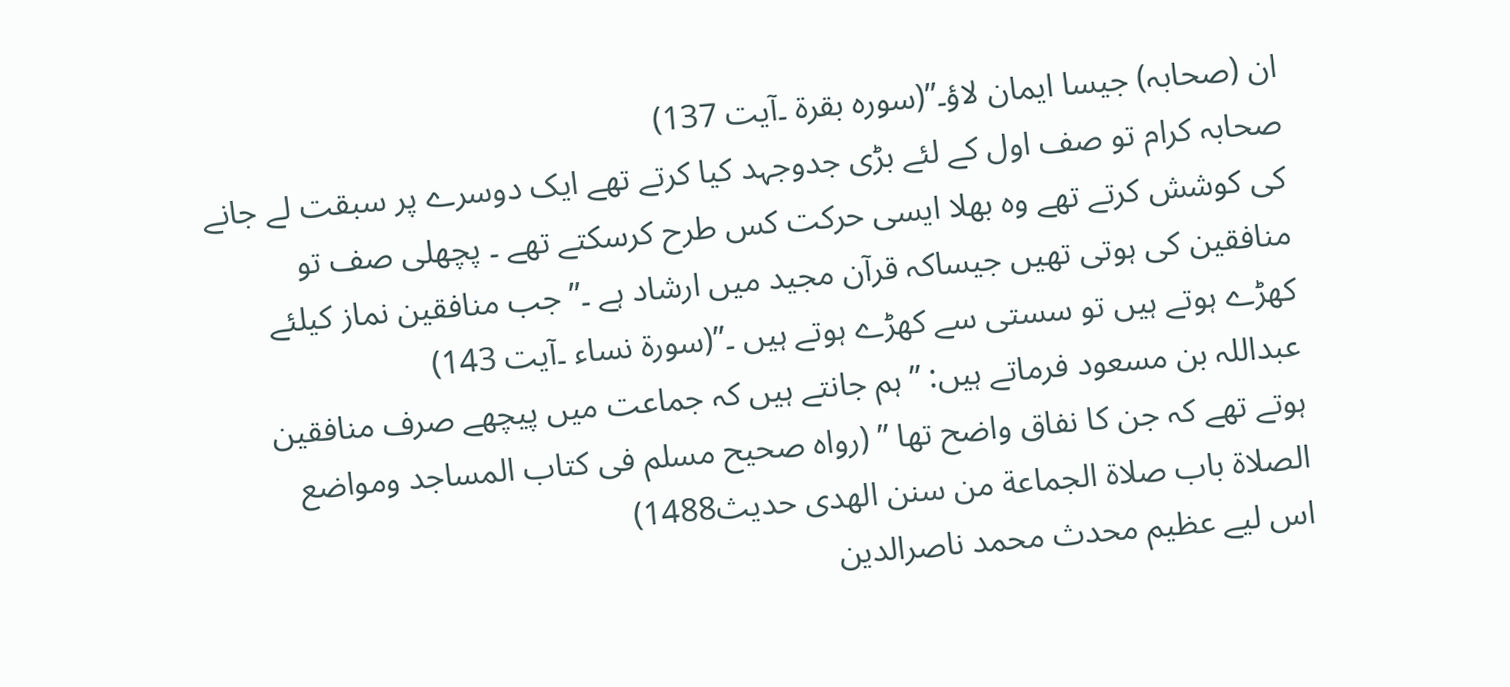ان (صحابہ) جیسا ایمان لاؤ۔”(سورہ بقرة ۔آیت 137)
صحابہ کرام تو صف اول کے لئے بڑی جدوجہد کیا کرتے تھے ایک دوسرے پر سبقت لے جانے کی کوشش کرتے تھے وہ بھلا ایسی حرکت کس طرح کرسکتے تھے ۔ پچھلی صف تو منافقین کی ہوتی تھیں جیساکہ قرآن مجید میں ارشاد ہے ۔”جب منافقین نماز کیلئے کھڑے ہوتے ہیں تو سستی سے کھڑے ہوتے ہیں ۔”(سورة نساء ۔آیت 143)
عبداللہ بن مسعود فرماتے ہیں: ” ہم جانتے ہیں کہ جماعت میں پیچھے صرف منافقین ہوتے تھے کہ جن کا نفاق واضح تھا ” (رواہ صحیح مسلم فی کتاب المساجد ومواضع الصلاة باب صلاة الجماعة من سنن الھدی حدیث1488)
اس لیے عظیم محدث محمد ناصرالدین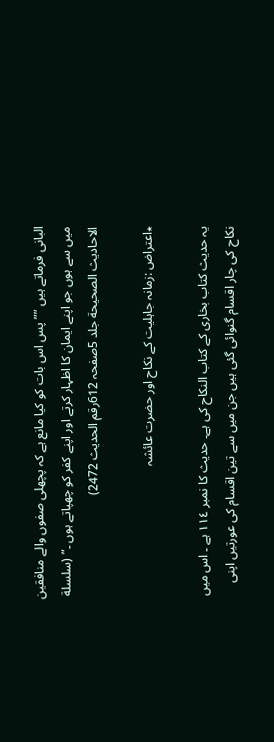البانی فرماتے ہیں ”” پس اس بات کو کیا مانع ہے کہ پچھلی صفوں والے منافقین میں سے ہوں جو اپنے ایمان کا اظہار کرتے اور اپنے کفر کو چھپاتے ہوں ۔” (سلسلة الاحادیث الصحیحة جلد 5صفحہ 612رقم الحدیث 2472)

٭اعتراض :زمانہ جاہلیت کے نکاح اور حضرت عائشہ

یہ حدیث کتاب بخاری کے کتاب النکاح کی ہے۔ حدیث کا نمبر ١١٤ ہے ۔ اس میں نکاح کی چار اقسام گنوائی گئی ہیں جن میں سے تین اقسام کی عورتیں اپنی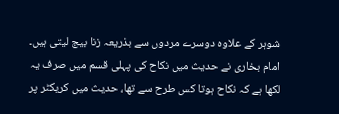شوہر کے علاوہ دوسرے مردوں سے بذریعہ زنا بیج لیتی ہیں۔ امام بخاری نے حدیث میں نکاح کی پہلی قسم میں صرف یہ لکھا ہے کہ نکاح ہوتا کس طرح سے تھا، حدیث میں کریکٹر پر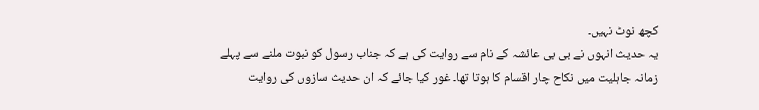کچھ نوٹ نہیں۔
یہ حدیث انہوں نے بی بی عائشہ کے نام سے روایت کی ہے کہ جناب رسول کو نبوت ملنے سے پہلے زمانہ جاہلیت میں نکاح چار اقسام کا ہوتا تھا۔ غور کیا جائے کہ ان حدیث سازوں کی روایت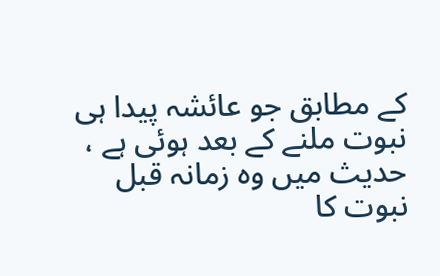کے مطابق جو عائشہ پیدا ہی نبوت ملنے کے بعد ہوئی ہے ، حدیث میں وہ زمانہ قبل نبوت کا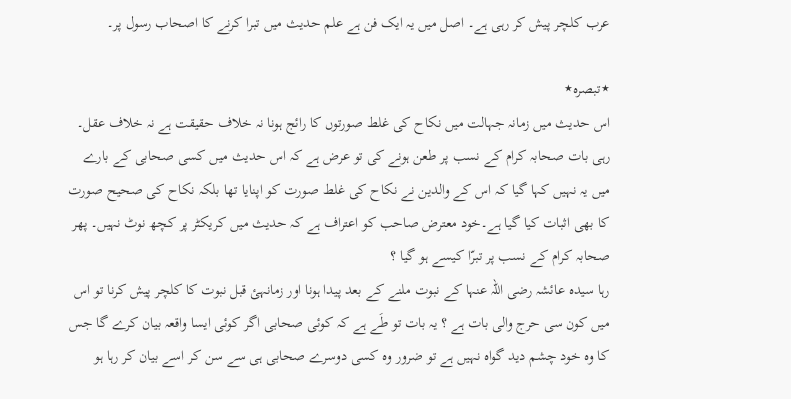عرب کلچر پیش کر رہی ہے۔ اصل میں یہ ایک فن ہے علم حدیث میں تبرا کرنے کا اصحاب رسول پر۔

٭تبصرہ٭
اس حدیث میں زمانہ جہالت میں نکاح کی غلط صورتوں کا رائج ہونا نہ خلاف حقیقت ہے نہ خلاف عقل۔ رہی بات صحابہ کرام کے نسب پر طعن ہونے کی تو عرض ہے کہ اس حدیث میں کسی صحابی کے بارے میں یہ نہیں کہا گیا کہ اس کے والدین نے نکاح کی غلط صورت کو اپنایا تھا بلکہ نکاح کی صحیح صورت کا بھی اثبات کیا گیا ہے۔خود معترض صاحب کو اعتراف ہے کہ حدیث میں کریکٹر پر کچھ نوٹ نہیں۔ پھر صحابہ کرام کے نسب پر تبرّا کیسے ہو گیا ؟
رہا سیدہ عائشہ رضی اللہ عنہا کے نبوت ملنے کے بعد پیدا ہونا اور زمانہئ قبل نبوت کا کلچر پیش کرنا تو اس میں کون سی حرج والی بات ہے ؟ یہ بات تو طَے ہے کہ کوئی صحابی اگر کوئی ایسا واقعہ بیان کرے گا جس کا وہ خود چشم دید گواہ نہیں ہے تو ضرور وہ کسی دوسرے صحابی ہی سے سن کر اسے بیان کر رہا ہو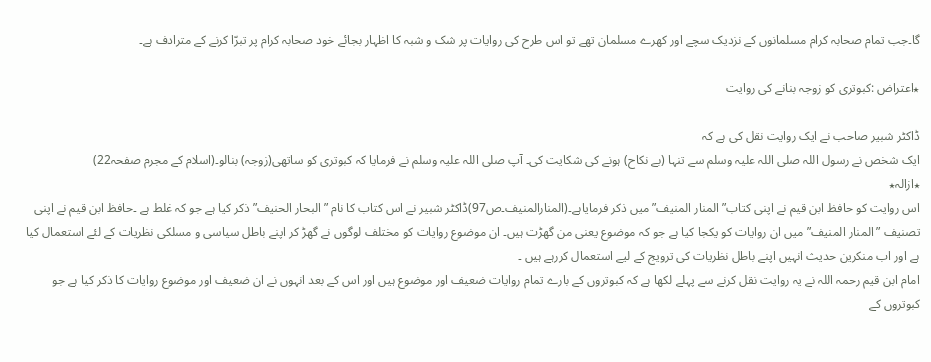گا۔جب تمام صحابہ کرام مسلمانوں کے نزدیک سچے اور کھرے مسلمان تھے تو اس طرح کی روایات پر شک و شبہ کا اظہار بجائے خود صحابہ کرام پر تبرّا کرنے کے مترادف ہے۔

٭اعتراض :کبوتری کو زوجہ بنانے کی روایت

ڈاکٹر شبیر صاحب نے ایک روایت نقل کی ہے کہ
ایک شخص نے رسول اللہ صلی اللہ علیہ وسلم سے تنہا (بے نکاح) ہونے کی شکایت کی۔ آپ صلی اللہ علیہ وسلم نے فرمایا کہ کبوتری کو ساتھی(زوجہ) بنالو۔(اسلام کے مجرم صفحہ22)
٭ازالہ٭
اس روایت کو حافظ ابن قیم نے اپنی کتاب”المنار المنیف”میں ذکر فرمایاہے۔(المنارالمنیف۔ص97)ڈاکٹر شبیر نے اس کتاب کا نام ”البحار الحنیف” ذکر کیا ہے جو کہ غلط ہے ۔حافظ ابن قیم نے اپنی تصنیف ”المنار المنیف” میں ان روایات کو یکجا کیا ہے جو کہ موضوع یعنی من گھڑت ہیں۔ ان موضوع روایات کو مختلف لوگوں نے گھڑ کر اپنے باطل سیاسی و مسلکی نظریات کے لئے استعمال کیا ہے اور اب منکرین حدیث انہیں اپنے باطل نظریات کی ترویج کے لیے استعمال کررہے ہیں ۔
امام ابن قیم رحمہ اللہ نے یہ روایت نقل کرنے سے پہلے لکھا ہے کہ کبوتروں کے بارے تمام روایات ضعیف اور موضوع ہیں اور اس کے بعد انہوں نے ان ضعیف اور موضوع روایات کا ذکر کیا ہے جو کبوتروں کے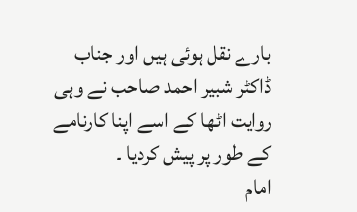بارے نقل ہوئی ہیں اور جناب ڈاکٹر شبیر احمد صاحب نے وہی روایت اٹھا کے اسے اپنا کارنامے کے طور پر پیش کردیا ۔
امام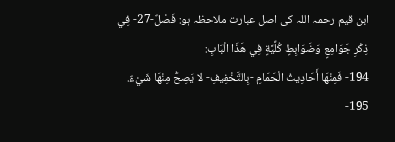ابن قیم رحمہ اللہ کی اصل عبارت ملاحظہ ہو: فَصْلٌ-27- فِي ذِكْرِ جَوَامِعٍ وَضَوَابِطٍ كُلِّيَّةٍ فِي هَذَا الْبَابِ:
194- فَمِنْهَا أَحَادِيثُ الْحَمَامِ -بِالتَّخْفِيفِ- لا يَصِحُّ مِنْهَا شَيْءٌ. 195-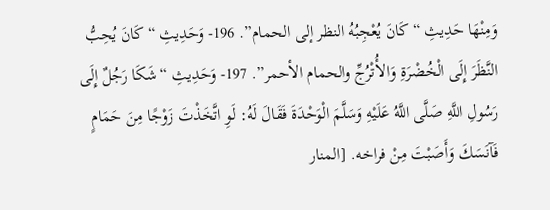وَمِنْهَا حَدِيثِ “كَانَ يُعْجِبُهُ النظر إلى الحمام”. 196- وَحَدِيثِ “كَانَ يُحِبُّ النَّظَرَ إِلَى الْخُضْرَةِ وَالأُتْرُجِّ والحمام الأحمر”. 197- وَحَدِيثِ “شَكَا رَجُلٌ إِلَى رَسُولِ اللَّهِ صَلَّى اللَّهُ عَلَيْهِ وَسَلَّمَ الْوَحْدَةَ فَقَالَ لَهُ: لَوِ اتَّخَذْتَ زَوْجًا مِنَ حَمَامٍ فَآنَسَكَ وَأَصَبْتَ مِنْ فراخه. [المنار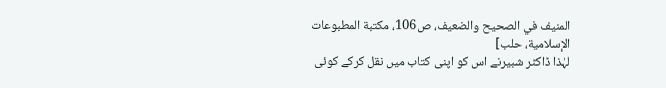المنيف في الصحيح والضعيف، ص106، مكتبة المطبوعات الإسلامية، حلب]
لہٰذا ڈاکٹر شبیرنے اس کو اپنی کتاب میں نقل کرکے کوئی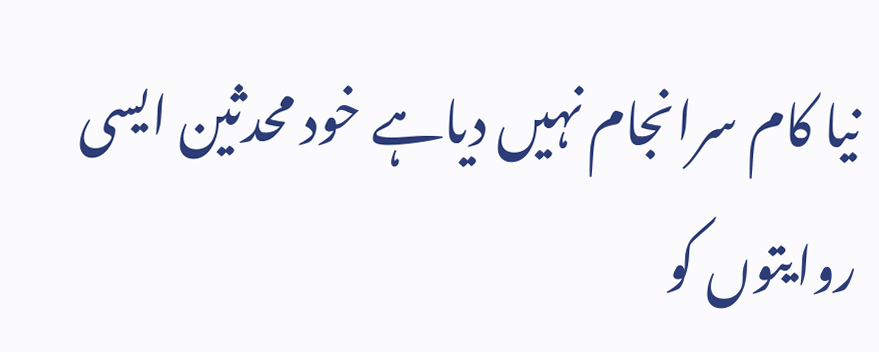نیا کام سرانجام نہیں دیاہے خود محدثین ایسی روایتوں کو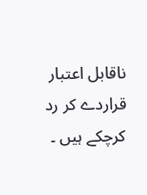ناقابل اعتبار قراردے کر رد کرچکے ہیں ۔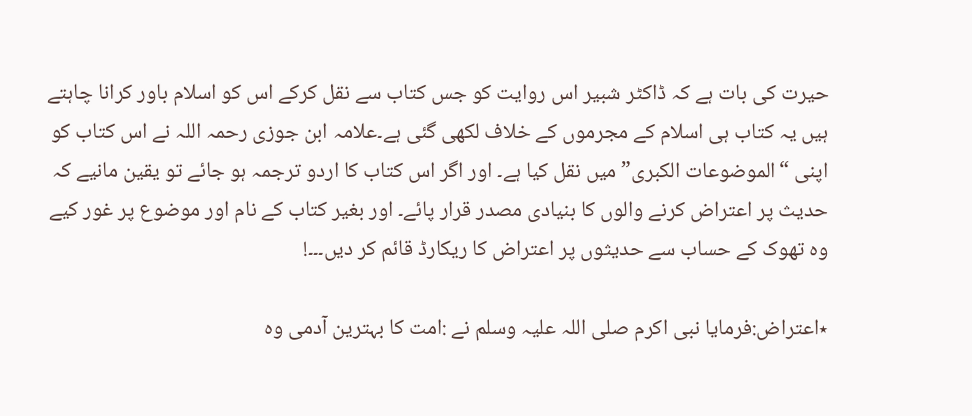حیرت کی بات ہے کہ ڈاکٹر شبیر اس روایت کو جس کتاب سے نقل کرکے اس کو اسلام باور کرانا چاہتے ہیں یہ کتاب ہی اسلام کے مجرموں کے خلاف لکھی گئی ہے۔علامہ ابن جوزی رحمہ اللہ نے اس کتاب کو اپنی “الموضوعات الکبری” میں نقل کیا ہے۔ اور اگر اس کتاب کا اردو ترجمہ ہو جائے تو یقین مانیے کہ حدیث پر اعتراض کرنے والوں کا بنیادی مصدر قرار پائے۔ اور بغیر کتاب کے نام اور موضوع پر غور کیے وہ تھوک کے حساب سے حدیثوں پر اعتراض کا ریکارڈ قائم کر دیں۔۔۔!

٭اعتراض:فرمایا نبی اکرم صلی اللہ علیہ وسلم نے :امت کا بہترین آدمی وہ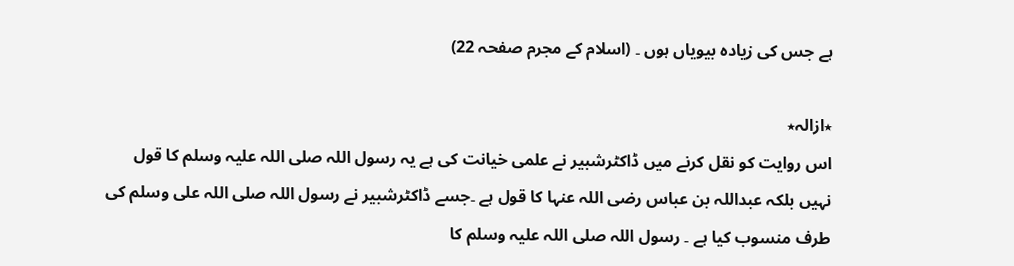ہے جس کی زیادہ بیویاں ہوں ۔ (اسلام کے مجرم صفحہ 22)

٭ازالہ٭
اس روایت کو نقل کرنے میں ڈاکٹرشبیر نے علمی خیانت کی ہے یہ رسول اللہ صلی اللہ علیہ وسلم کا قول نہیں بلکہ عبداللہ بن عباس رضی اللہ عنہا کا قول ہے ۔جسے ڈاکٹرشبیر نے رسول اللہ صلی اللہ علی وسلم کی طرف منسوب کیا ہے ۔ رسول اللہ صلی اللہ علیہ وسلم کا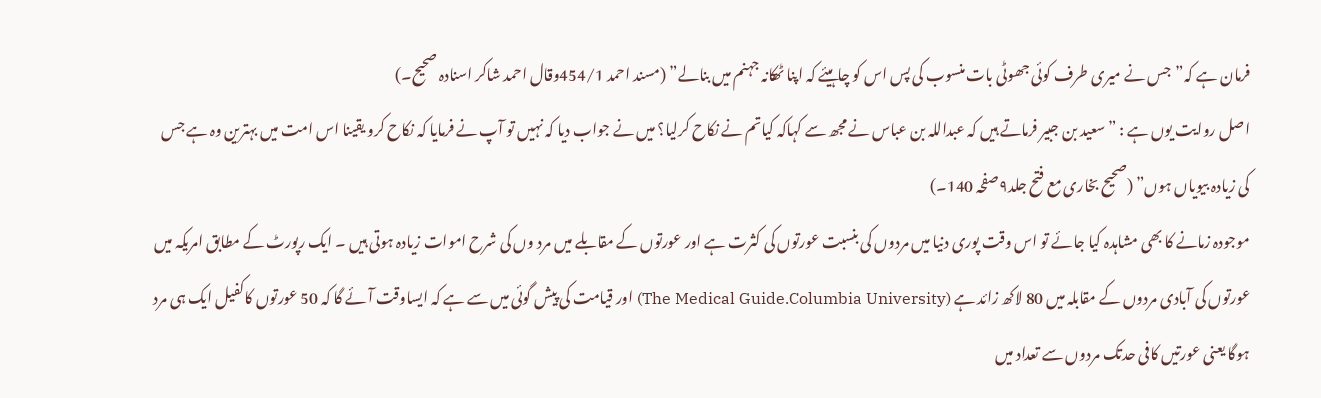فرمان ہے کہ”جس نے میری طرف کوئی جھوٹی بات منسوب کی پس اس کو چاہیئے کہ اپنا ٹھکانہ جہنم میں بنالے” (مسند احمد 454/1وقال احمد شاکر اسنادہ صحیح۔)
اصل روایت یوں ہے : ”سعید بن جبیر فرماتے ہیں کہ عبداللہ بن عباس نے مجھ سے کہاکہ کیاتم نے نکاح کرلیا؟ میں نے جواب دیا کہ نہیں تو آپ نے فرمایا کہ نکاح کرو یقینا اس امت میں بہترین وہ ہے جس کی زیادہ بیویاں ہوں” (صحیح بخاری مع فتح جلد٩صفحہ 140۔)
موجودہ زمانے کا بھی مشاہدہ کیا جائے تو اس وقت پوری دنیا میں مردوں کی بنسبت عورتوں کی کثرت ہے اور عورتوں کے مقابلے میں مرد وں کی شرح اموات زیادہ ہوتی ہیں ۔ ایک رپورٹ کے مطابق امریکہ میں عورتوں کی آبادی مردوں کے مقابلہ میں 80 لاکھ زائد ہے (The Medical Guide.Columbia University) اور قیامت کی پیش گوئی میں سے ہے کہ ایساوقت آئے گا کہ 50 عورتوں کاکفیل ایک ہی مرد ہوگا یعنی عورتیں کافی حدتک مردوں سے تعداد میں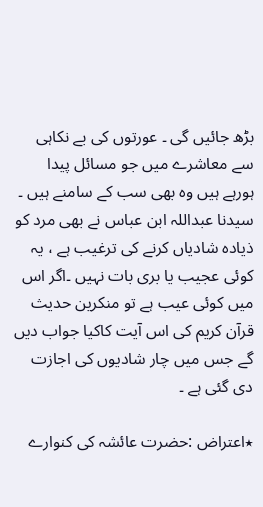بڑھ جائیں گی ۔ عورتوں کی بے نکاہی سے معاشرے میں جو مسائل پیدا ہورہے ہیں وہ بھی سب کے سامنے ہیں ۔ سیدنا عبداللہ ابن عباس نے بھی مرد کو ذیادہ شادیاں کرنے کی ترغیب ہے ، یہ کوئی عجیب یا بری بات نہیں ۔اگر اس میں کوئی عیب ہے تو منکرین حدیث قرآن کریم کی اس آیت کاکیا جواب دیں گے جس میں چار شادیوں کی اجازت دی گئی ہے ۔

٭اعتراض :حضرت عائشہ کی کنوارے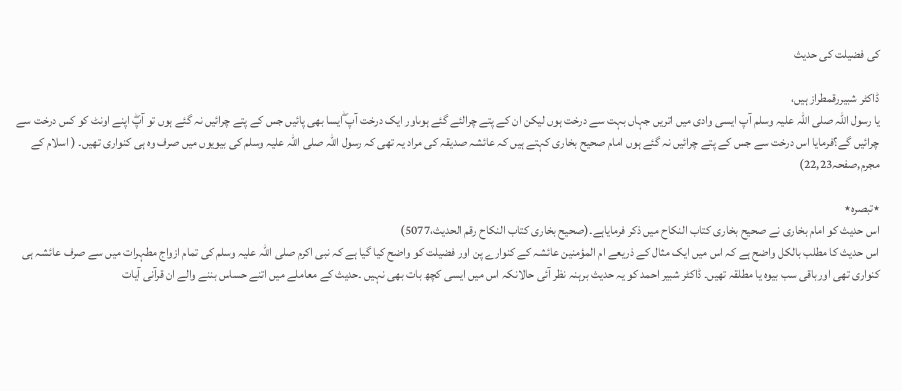کی فضیلت کی حدیث

ڈاکٹر شبیررقمطراز ہیں،
یا رسول اللہ صلی اللہ علیہ وسلم آپ ایسی وادی میں اتریں جہاں بہت سے درخت ہوں لیکن ان کے پتے چرالئے گئے ہوںاور ایک درخت آپ ۖایسا بھی پائیں جس کے پتے چرائیں نہ گئے ہوں تو آپۖ اپنے اونٹ کو کس درخت سے چرائیں گے؟فرمایا اس درخت سے جس کے پتے چرائیں نہ گئے ہوں امام صحیح بخاری کہتے ہیں کہ عائشہ صدیقہ کی مراد یہ تھی کہ رسول اللہ صلی اللہ علیہ وسلم کی بیویوں میں صرف وہ ہی کنواری تھیں۔ ( اسلام کے مجرم,صفحہ22,23)

٭تبصرہ٭
اس حدیث کو امام بخاری نے صحیح بخاری کتاب النکاح میں ذکر فرمایاہے۔(صحیح بخاری کتاب النکاح رقم الحدیث،5077)
اس حدیث کا مطلب بالکل واضح ہے کہ اس میں ایک مثال کے ذریعے ام المؤمنین عائشہ کے کنوارے پن اور فضیلت کو واضح کیا گیا ہے کہ نبی اکرم صلی اللہ علیہ وسلم کی تمام ازواج مطہرات میں سے صرف عائشہ ہی کنواری تھی اورباقی سب بیوہ یا مطلقہ تھیں۔ ڈاکٹر شبیر احمد کو یہ حدیث برہنہ نظر آئی حالانکہ اس میں ایسی کچھ بات بھی نہیں ۔حدیث کے معاملے میں اتنے حساس بننے والے ان قرآنی آیات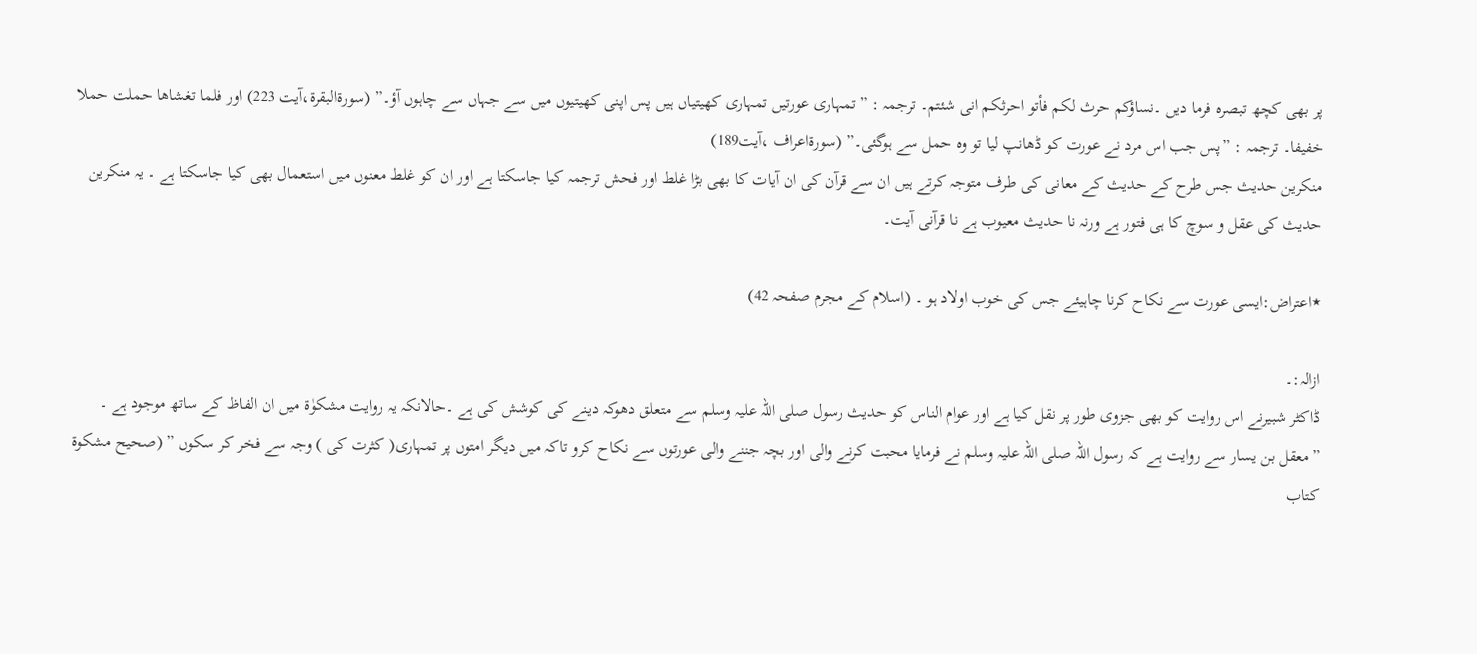پر بھی کچھ تبصرہ فرما دیں ۔نساؤکم حرث لکم فأتو احرثکم انی شئتم۔ ترجمہ : ”تمہاری عورتیں تمہاری کھیتیاں ہیں پس اپنی کھیتیوں میں سے جہاں سے چاہوں آؤ۔” (سورةالبقرة،آیت 223) اور فلما تغشاھا حملت حملا خفیفا۔ ترجمہ : ”پس جب اس مرد نے عورت کو ڈھانپ لیا تو وہ حمل سے ہوگئی۔” (سورةاعراف ،آیت189)
منکرین حدیث جس طرح کے حدیث کے معانی کی طرف متوجہ کرتے ہیں ان سے قرآن کی ان آیات کا بھی بڑا غلط اور فحش ترجمہ کیا جاسکتا ہے اور ان کو غلط معنوں میں استعمال بھی کیا جاسکتا ہے ۔ یہ منکرین حدیث کی عقل و سوچ کا ہی فتور ہے ورنہ نا حدیث معیوب ہے نا قرآنی آیت۔

٭اعتراض:ایسی عورت سے نکاح کرنا چاہیئے جس کی خوب اولاد ہو ۔ (اسلام کے مجرم صفحہ 42)

ازالہ:۔
ڈاکٹر شبیرنے اس روایت کو بھی جزوی طور پر نقل کیا ہے اور عوام الناس کو حدیث رسول صلی اللہ علیہ وسلم سے متعلق دھوکہ دینے کی کوشش کی ہے ۔حالانکہ یہ روایت مشکوٰة میں ان الفاظ کے ساتھ موجود ہے ۔
”معقل بن یسار سے روایت ہے کہ رسول اللہ صلی اللہ علیہ وسلم نے فرمایا محبت کرنے والی اور بچہ جننے والی عورتوں سے نکاح کرو تاکہ میں دیگر امتوں پر تمہاری( کثرت کی ) وجہ سے فخر کر سکوں ” (صحیح مشکوة کتاب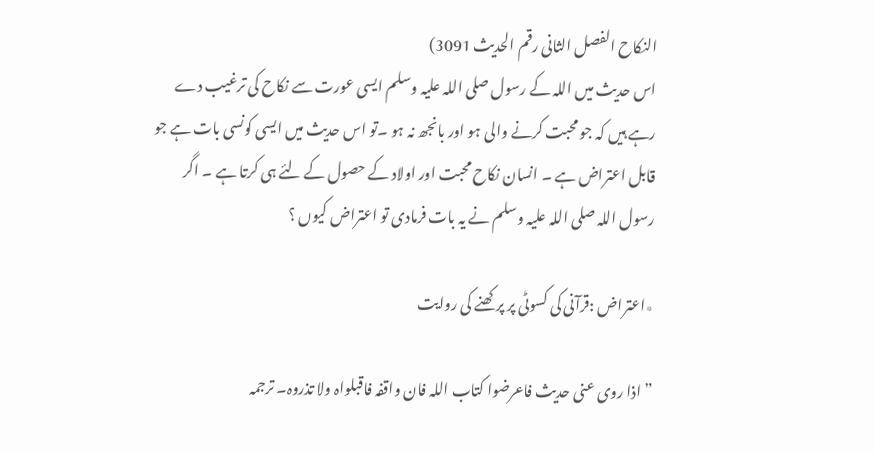النکاح الفصل الثانی رقم الحدیث 3091)
اس حدیث میں اللہ کے رسول صلی اللہ علیہ وسلم ایسی عورت سے نکاح کی ترغیب دے رہے ہیں کہ جو محبت کرنے والی ہو اور بانجھ نہ ہو ۔تو اس حدیث میں ایسی کونسی بات ہے جو قابل اعتراض ہے ۔ انسان نکاح محبت اور اولاد کے حصول کے لئے ہی کرتا ہے ۔ اگر رسول اللہ صلی اللہ علیہ وسلم نے یہ بات فرمادی تو اعتراض کیوں ؟

٭اعتراض :قرآنی کی کسوٹی پر پرکھنے کی روایت

”اذا روی عنی حدیث فاعرضوا کتاب اللہ فان واقفہ فاقبلواہ ولا تذروہ۔ ترجمہ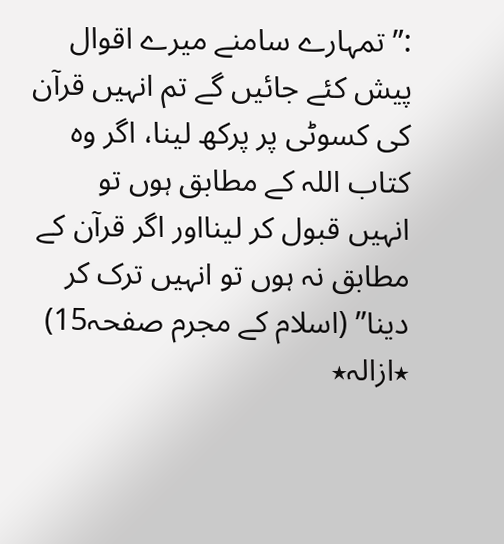:”تمہارے سامنے میرے اقوال پیش کئے جائیں گے تم انہیں قرآن کی کسوٹی پر پرکھ لینا، اگر وہ کتاب اللہ کے مطابق ہوں تو انہیں قبول کر لینااور اگر قرآن کے مطابق نہ ہوں تو انہیں ترک کر دینا” (اسلام کے مجرم صفحہ15)
٭ازالہ٭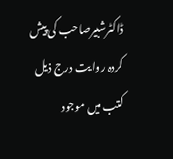ڈاکٹرشبیرصاحب کی پیش کردہ روایت درج ذیل کتب میں موجود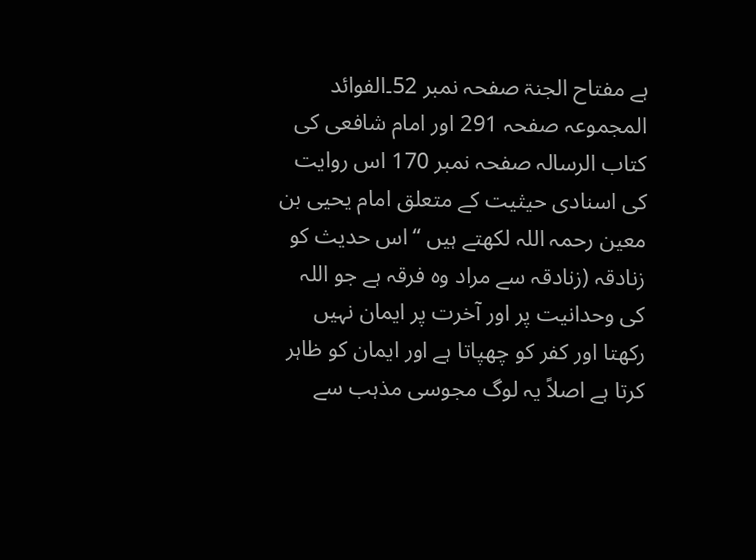ہے مفتاح الجنۃ صفحہ نمبر 52۔الفوائد المجموعہ صفحہ 291 اور امام شافعی کی کتاب الرسالہ صفحہ نمبر 170 اس روایت کی اسنادی حیثیت کے متعلق امام یحیی بن معین رحمہ اللہ لکھتے ہیں “اس حدیث کو زنادقہ (زنادقہ سے مراد وہ فرقہ ہے جو اللہ کی وحدانیت پر اور آخرت پر ایمان نہیں رکھتا اور کفر کو چھپاتا ہے اور ایمان کو ظاہر کرتا ہے اصلاً یہ لوگ مجوسی مذہب سے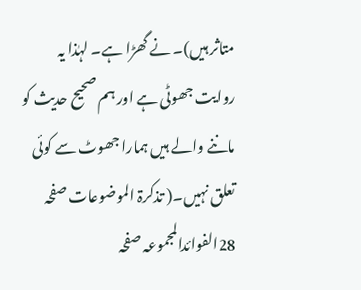متاثر ہیں)۔ نے گھڑا ہے۔ لہٰذا یہ روایت جھوٹی ہے اور ہم صحیح حدیث کو ماننے والے ہیں ہمارا جھوٹ سے کوئی تعلق نہیں۔( تذکرۃ الموضوعات صفحہ 28الفوائدالمجموعہ صفحہ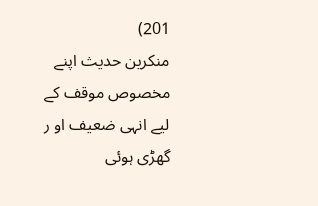201)
منکرین حدیث اپنے مخصوص موقف کے لیے انہی ضعیف او ر گھڑی ہوئی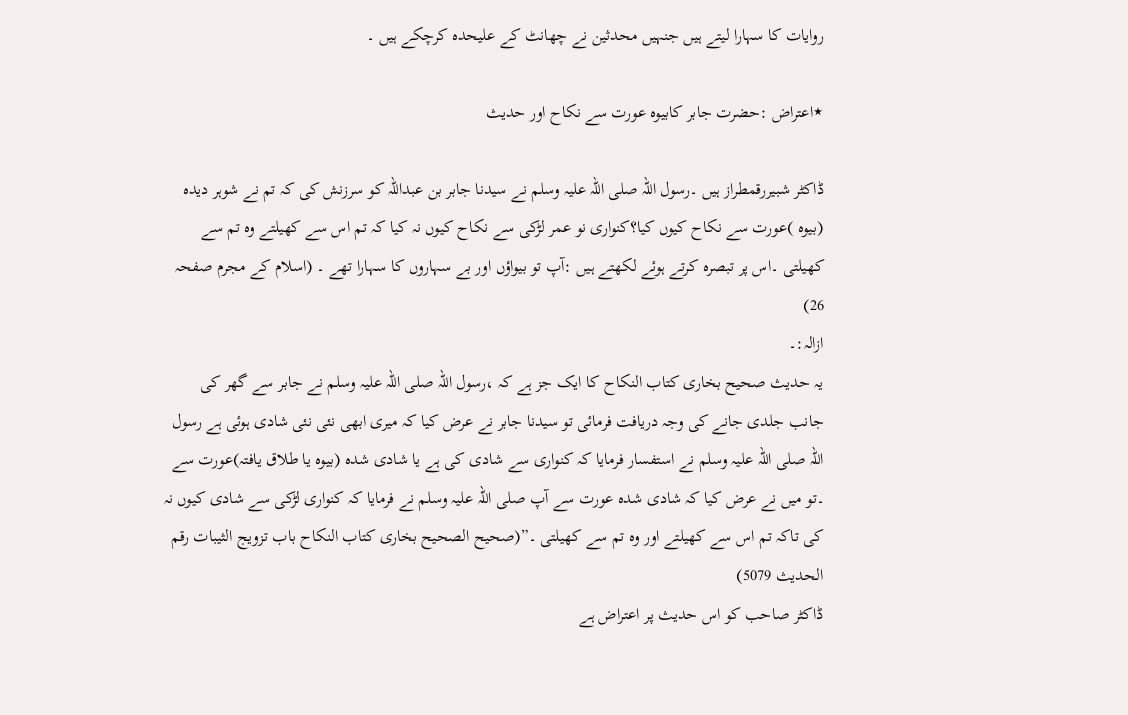روایات کا سہارا لیتے ہیں جنہیں محدثین نے چھانٹ کے علیحدہ کرچکے ہیں ۔

٭اعتراض :حضرت جابر کابیوہ عورت سے نکاح اور حدیث

ڈاکٹر شبیررقمطراز ہیں ۔رسول اللہ صلی اللہ علیہ وسلم نے سیدنا جابر بن عبداللہ کو سرزنش کی کہ تم نے شوہر دیدہ (بیوہ )عورت سے نکاح کیوں کیا؟کنواری نو عمر لڑکی سے نکاح کیوں نہ کیا کہ تم اس سے کھیلتے وہ تم سے کھیلتی ۔اس پر تبصرہ کرتے ہوئے لکھتے ہیں :آپ تو بیواؤں اور بے سہاروں کا سہارا تھے ۔ (اسلام کے مجرم صفحہ 26)
ازالہ:۔
یہ حدیث صحیح بخاری کتاب النکاح کا ایک جز ہے کہ ،رسول اللہ صلی اللہ علیہ وسلم نے جابر سے گھر کی جانب جلدی جانے کی وجہ دریافت فرمائی تو سیدنا جابر نے عرض کیا کہ میری ابھی نئی نئی شادی ہوئی ہے رسول اللہ صلی اللہ علیہ وسلم نے استفسار فرمایا کہ کنواری سے شادی کی ہے یا شادی شدہ (بیوہ یا طلاق یافتہ)عورت سے ۔تو میں نے عرض کیا کہ شادی شدہ عورت سے آپ صلی اللہ علیہ وسلم نے فرمایا کہ کنواری لڑکی سے شادی کیوں نہ کی تاکہ تم اس سے کھیلتے اور وہ تم سے کھیلتی ۔”(صحیح الصحیح بخاری کتاب النکاح باب تزویج الثیبات رقم الحدیث 5079)
ڈاکٹر صاحب کو اس حدیث پر اعتراض ہے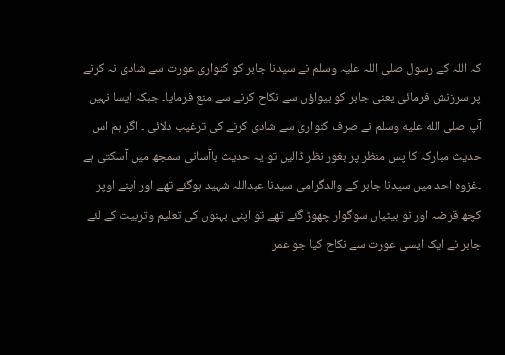کہ اللہ کے رسول صلی اللہ علیہ وسلم نے سیدنا جابر کو کنواری عورت سے شادی نہ کرنے پر سرزنش فرمائی یعنی جابر کو بیواؤں سے نکاح کرنے سے منع فرمایا۔ جبکہ ایسا نہیں آپ صلى الله عليه وسلم نے صرف کنواری سے شادی کرنے کی ترغیب دلائی ۔ اگر ہم اس حدیث مبارکہ کا پس منظر پر بغور نظر ڈالیں تو یہ حدیث باآسانی سمجھ میں آسکتی ہے ۔غزوہ احد میں سیدنا جابر کے والدگرامی سیدنا عبداللہ شہید ہوگئے تھے اور اپنے اوپر کچھ قرضہ اور نو بیٹیاں سوگوار چھوڑ گئے تھے تو اپنی بہنوں کی تعلیم وتربیت کے لئے جابر نے ایک ایسی عورت سے نکاح کیا جو عمر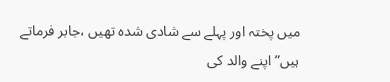میں پختہ اور پہلے سے شادی شدہ تھیں ،جابر فرماتے ہیں”اپنے والد کی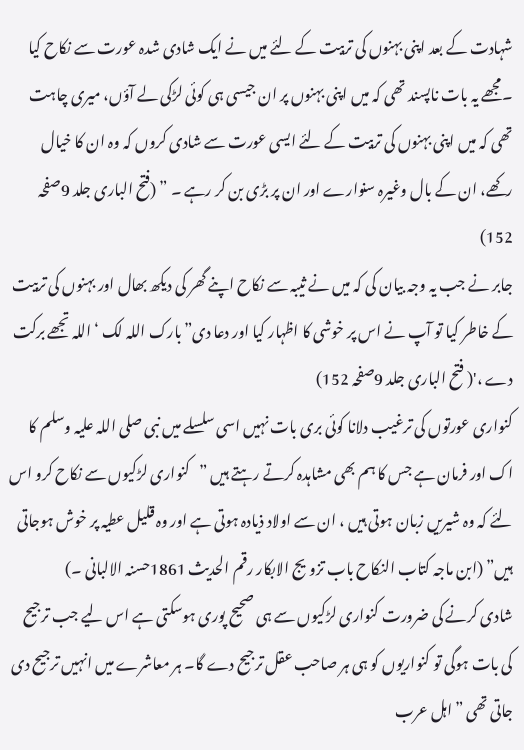شہادت کے بعد اپنی بہنوں کی تربیت کے لئے میں نے ایک شادی شدہ عورت سے نکاح کیا ۔مجھے یہ بات ناپسند تھی کہ میں اپنی بہنوں پر ان جیسی ہی کوئی لڑکی لے آؤں، میری چاہت تھی کہ میں اپنی بہنوں کی تربیت کے لئے ایسی عورت سے شادی کروں کہ وہ ان کا خیال رکھے، ان کے بال وغیرہ سنوارے اور ان پر بڑی بن کر رہے ۔ ” (فتح الباری جلد 9صفحہ 152)
جابر نے جب یہ وجہ بیان کی کہ میں نے ثیبہ سے نکاح اپنے گھر کی دیکھ بھال اور بہنوں کی تربیت کے خاطر کیا تو آپ نے اس پر خوشی کا اظہار کیا اور دعا دی”بارک اللہ لک ‘ اللہ تجھے برکت دے ،'( فتح الباری جلد 9صفحہ 152)
کنواری عورتوں کی ترغیب دلانا کوئی بری بات نہیں اسی سلسلے میں نبی صلی اللہ علیہ وسلم کا اک اور فرمان ہے جس کا ہم بھی مشاہدہ کرتے رہتے ہیں ”کنواری لڑکیوں سے نکاح کرو اس لئے کہ وہ شیریں زبان ہوتی ہیں ، ان سے اولاد ذیادہ ہوتی ہے اور وہ قلیل عطیہ پر خوش ہوجاتی ہیں” (ابن ماجہ کتاب النکاح باب تزویج الابکار رقم الحدیث 1861حسنہ الالبانی ۔)
شادی کرنے کی ضرورت کنواری لڑکیوں سے ہی صحیح پوری ہوسکتی ہے اس لیے جب ترجیح کی بات ہوگی تو کنواریوں کو ہی ہر صاحب عقل ترجیح دے گا۔ ہر معاشرے میں انہیں ترجیح دی جاتی تھی ” اہل عرب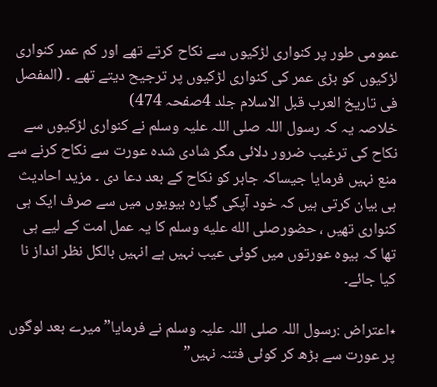عمومی طور پر کنواری لڑکیوں سے نکاح کرتے تھے اور کم عمر کنواری لڑکیوں کو بڑی عمر کی کنواری لڑکیوں پر ترجیح دیتے تھے ۔ (المفصل فی تاریخ العرب قبل الاسلام جلد 4صفحہ 474)
خلاصہ یہ کہ رسول اللہ صلی اللہ علیہ وسلم نے کنواری لڑکیوں سے نکاح کی ترغیب ضرور دلائی مگر شادی شدہ عورت سے نکاح کرنے سے منع نہیں فرمایا جیساکہ جابر کو نکاح کے بعد دعا دی ۔ مزید احادیث ہی بیان کرتی ہیں کہ خود آپکی گیارہ بیویوں میں سے صرف ایک ہی کنواری تھیں ، حضورصلى الله عليه وسلم کا یہ عمل امت کے لیے ہی تھا کہ بیوہ عورتوں میں کوئی عیب نہیں ہے انہیں بالکل نظر انداز نا کیا جائے۔

٭اعتراض :رسول اللہ صلی اللہ علیہ وسلم نے فرمایا” میرے بعد لوگوں پر عورت سے بڑھ کر کوئی فتنہ نہیں”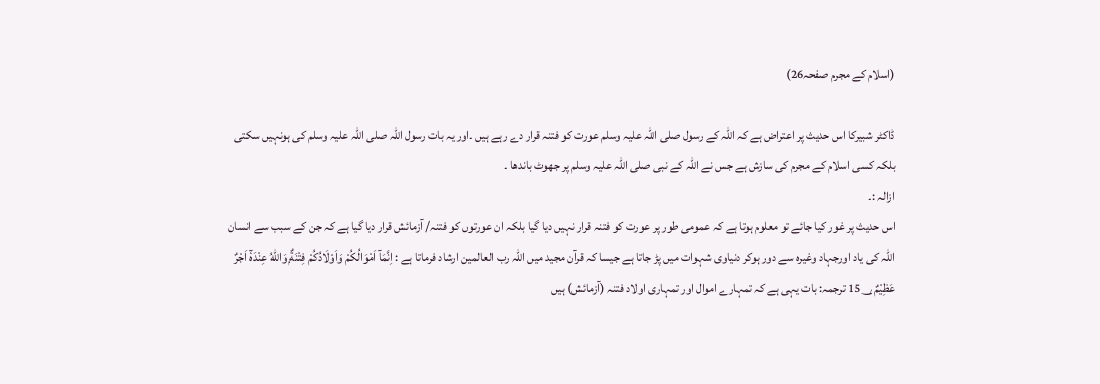(اسلام کے مجرم صفحہ26)

ڈاکٹر شبیرکا اس حدیث پر اعتراض ہے کہ اللہ کے رسول صلی اللہ علیہ وسلم عورت کو فتنہ قرار دے رہے ہیں ۔اور یہ بات رسول اللہ صلی اللہ علیہ وسلم کی ہونہیں سکتی بلکہ کسی اسلام کے مجرم کی سازش ہے جس نے اللہ کے نبی صلی اللہ علیہ وسلم پر جھوٹ باندھا ۔
ازالہ :۔
اس حدیث پر غور کیا جائے تو معلوم ہوتا ہے کہ عمومی طور پر عورت کو فتنہ قرار نہیں دیا گیا بلکہ ان عورتوں کو فتنہ/ آزمائش قرار دیا گیا ہے کہ جن کے سبب سے انسان اللہ کی یاد اورجہاد وغیرہ سے دور ہوکر دنیاوی شہوات میں پڑ جاتا ہے جیسا کہ قرآن مجید میں اللہ رب العالمین ارشاد فرماتا ہے : اِنَّمَآ اَمْوَالُكُمْ وَاَوْلَادُكُمْ فِتْنَةٌ ۭوَاللّٰهُ عِنْدَهٗٓ اَجْرٌ عَظِيْمٌ 15؀ ترجمہ: بات یہی ہے کہ تمہارے اموال اور تمہاری اولاد فتنہ (آزمائش) ہیں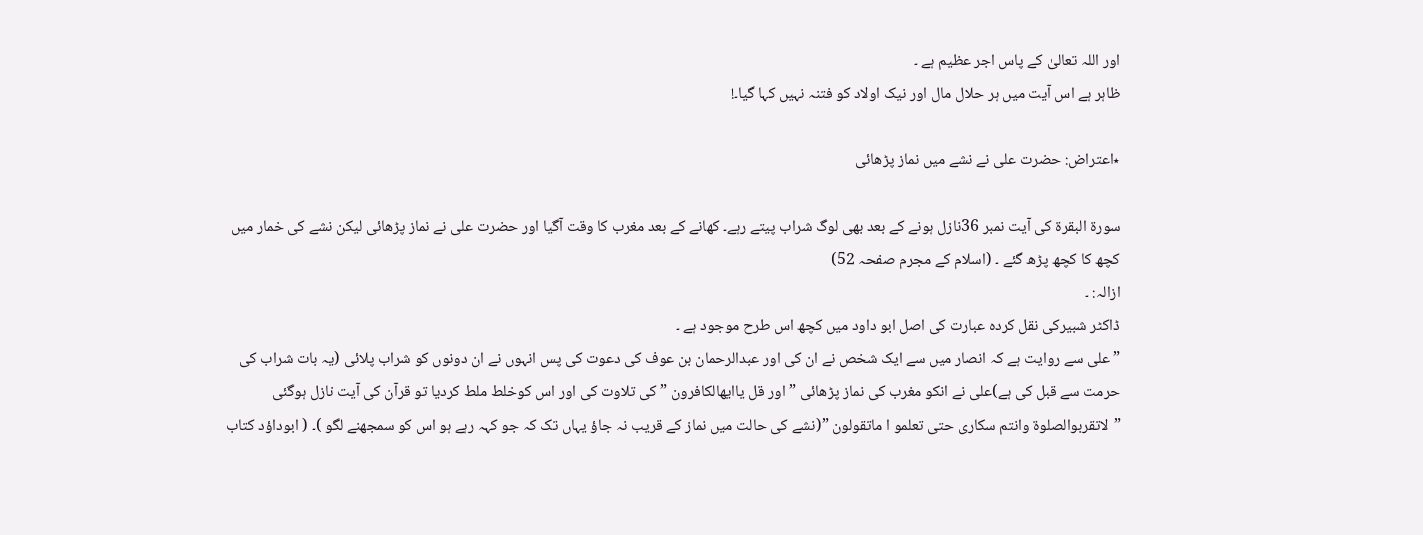اور اللہ تعالیٰ کے پاس اجر عظیم ہے ۔
ظاہر ہے اس آیت میں ہر حلال مال اور نیک اولاد کو فتنہ نہیں کہا گیا۔!

٭اعتراض: حضرت علی نے نشے میں نماز پڑھائی

سورة البقرة کی آیت نمبر 36نازل ہونے کے بعد بھی لوگ شراب پیتے رہے۔ کھانے کے بعد مغرب کا وقت آگیا اور حضرت علی نے نماز پڑھائی لیکن نشے کی خمار میں کچھ کا کچھ پڑھ گئے ۔ (اسلام کے مجرم صفحہ 52)
ازالہ: ۔
ڈاکٹر شبیرکی نقل کردہ عبارت کی اصل ابو داود میں کچھ اس طرح موجود ہے ۔
” علی سے روایت ہے کہ انصار میں سے ایک شخص نے ان کی اور عبدالرحمان بن عوف کی دعوت کی پس انہوں نے ان دونوں کو شراب پلائی (یہ بات شراب کی حرمت سے قبل کی ہے)علی نے انکو مغرب کی نماز پڑھائی ”اور قل یاایھالکافرون ” کی تلاوت کی اور اس کوخلط ملط کردیا تو قرآن کی آیت نازل ہوگئی ”لاتقربوالصلوة وانتم سکاری حتی تعلمو ا ماتقولون ”(نشے کی حالت میں نماز کے قریب نہ جاؤ یہاں تک کہ جو کہہ رہے ہو اس کو سمجھنے لگو )۔ ( ابوداؤد کتاب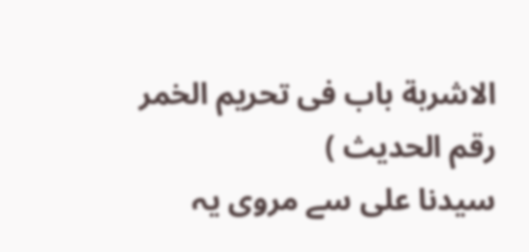الاشربة باب فی تحریم الخمر رقم الحدیث )
سیدنا علی سے مروی یہ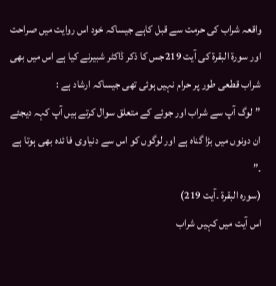واقعہ شراب کی حرمت سے قبل کاہے جیساکہ خود اس روایت میں صراحت اور سورة البقرة کی آیت 219جس کا ذکر ڈاکٹر شبیرنے کیا ہے اس میں بھی شراب قطعی طور پر حرام نہیں ہوئی تھی جیساکہ ارشاد ہے :
”لوگ آپ سے شراب اور جوئے کے متعلق سوال کرتے ہیں آپ کہہ دیجئے ان دونوں میں بڑا گناہ ہے اور لوگوں کو اس سے دنیاوی فا ئدہ بھی ہوتا ہے ۔”
(سورہ البقرة ۔آیت 219)
اس آیت میں کہیں شراب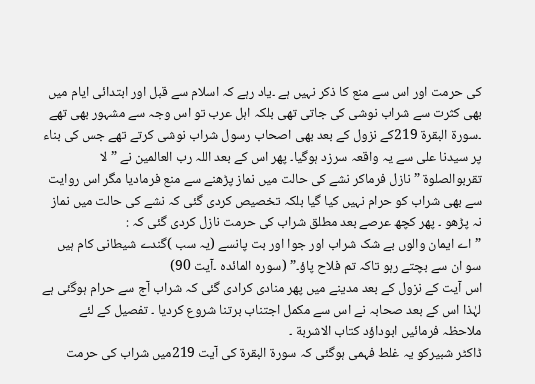کی حرمت اور اس سے منع کا ذکر نہیں ہے ۔یاد رہے کہ اسلام سے قبل اور ابتدائی ایام میں بھی کثرت سے شراب نوشی کی جاتی تھی بلکہ اہل عرب تو اس وجہ سے مشہور بھی تھے ۔سورة البقرة 219کے نزول کے بعد بھی اصحاب رسول شراب نوشی کرتے تھے جس کی بناء پر سیدنا علی سے یہ واقعہ سرزد ہوگیا۔ پھر اس کے بعد اللہ رب العالمین نے ”لا تقربوالصلوة ” نازل فرماکر نشے کی حالت میں نماز پڑھنے سے منع فرمادیا مگر اس روایت سے بھی شراب کو حرام نہیں کیا گیا بلکہ تخصیص کردی گئی کہ نشے کی حالت میں نماز نہ پڑھو ۔ پھر کچھ عرصے بعد مطلق شراب کی حرمت نازل کردی گئی کہ :
”اے ایمان والوں بے شک شراب اور جوا اور بت پانسے (یہ سب )گندے شیطانی کام ہیں سو ان سے بچتے رہو تاکہ تم فلاح پاؤ۔” (سورہ المائدہ ۔آیت 90)
اس آیت کے نزول کے بعد مدینے میں پھر منادی کرادی گئی کہ شراب آج سے حرام ہوگئی ہے لہٰذا اس کے بعد صحابہ نے اس سے مکمل اجتناب برتنا شروع کردیا ۔ تفصیل کے لئے ملاحظہ فرمائیں ابوداؤد کتاب الاشربة ۔
ڈاکٹر شبیرکو یہ غلط فہمی ہوگئی کہ سورة البقرة کی آیت 219میں شراب کی حرمت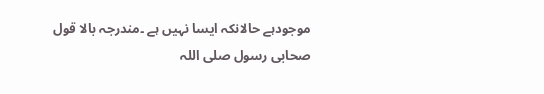موجودہے حالانکہ ایسا نہیں ہے ۔مندرجہ بالا قول صحابی رسول صلی اللہ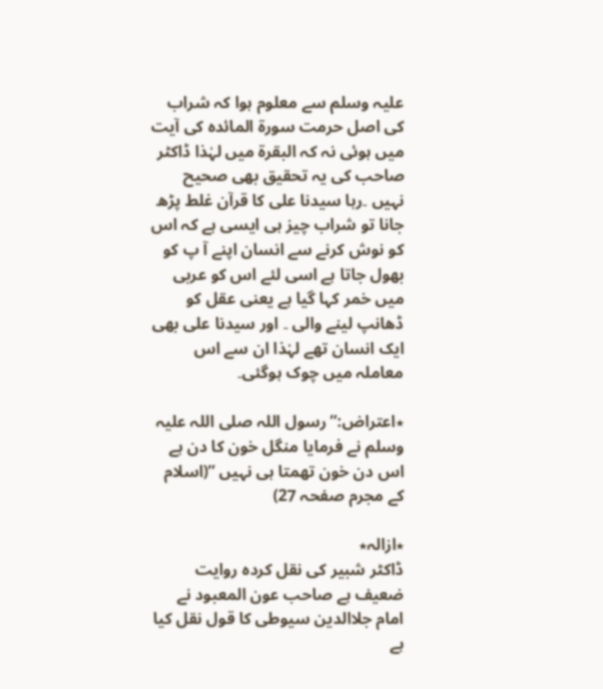علیہ وسلم سے معلوم ہوا کہ شراب کی اصل حرمت سورة المائدہ کی آیت میں ہوئی نہ کہ البقرة میں لہٰذا ڈاکٹر صاحب کی یہ تحقیق بھی صحیح نہیں ۔رہا سیدنا علی کا قرآن غلط پڑھ جانا تو شراب چیز ہی ایسی ہے کہ اس کو نوش کرنے سے انسان اپنے آ پ کو بھول جاتا ہے اسی لئے اس کو عربی میں خمر کہا گیا ہے یعنی عقل کو ڈھانپ لینے والی ۔ اور سیدنا علی بھی ایک انسان تھے لہٰذا ان سے اس معاملہ میں چوک ہوگئی۔

٭اعتراض:”رسول اللہ صلی اللہ علیہ وسلم نے فرمایا منگل خون کا دن ہے اس دن خون تھمتا ہی نہیں ”(اسلام کے مجرم صفحہ 27)

٭ازالہ٭
ڈاکٹر شبیر کی نقل کردہ روایت ضعیف ہے صاحب عون المعبود نے امام جلاالدین سیوطی کا قول نقل کیا ہے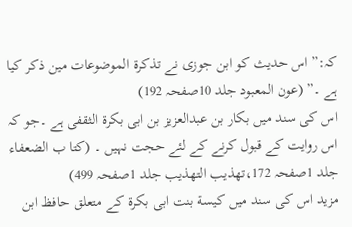کہ:” اس حدیث کو ابن جوزی نے تذکرة الموضوعات مین ذکر کیا ہے ۔” (عون المعبود جلد 10صفحہ 192)
اس کی سند میں بکار بن عبدالعزیز بن ابی بکرة الثقفی ہے ۔جو کہ اس روایت کے قبول کرنے کے لئے حجت نہیں ۔ (کتا ب الضعفاء جلد 1صفحہ 172،تھذیب التھذیب جلد 1صفحہ 499)
مزید اس کی سند میں کیسة بنت ابی بکرة کے متعلق حافظ ابن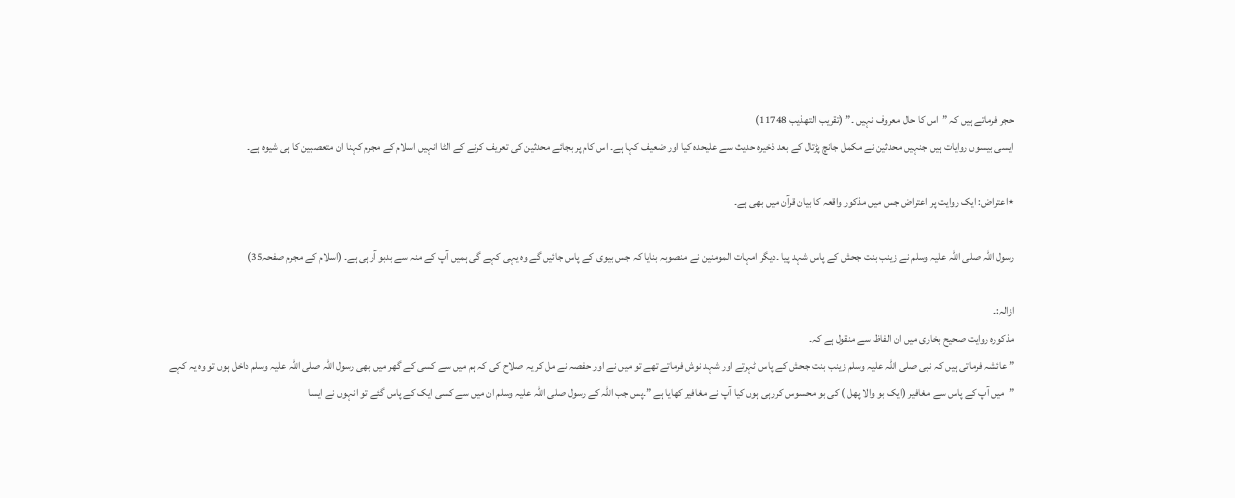حجر فرماتے ہیں کہ ”اس کا حال معروف نہیں ۔” (تقریب التھذیب 11748)
ایسی بیسوں روایات ہیں جنہیں محدثین نے مکمل جانچ پڑتال کے بعد ذخیرہ حدیث سے علیحدہ کیا اور ضعیف کہا ہے۔ اس کام پر بجائے محدثین کی تعریف کرنے کے الٹا انہیں اسلام کے مجرم کہنا ان متعصبین کا ہی شیوہ ہے۔

٭اعتراض: ایک روایت پر اعتراض جس میں مذکور واقعہ کا بیان قرآن میں بھی ہے۔

رسول اللہ صلی اللہ علیہ وسلم نے زینب بنت جحش کے پاس شہد پیا ۔دیگر امہات المومنین نے منصوبہ بنایا کہ جس بیوی کے پاس جائیں گے وہ یہی کہے گی ہمیں آپ کے منہ سے بدبو آرہی ہے۔ (اسلام کے مجرم صفحہ35)

ازالہ:۔
مذکورہ روایت صحیح بخاری میں ان الفاظ سے منقول ہے کہ۔
” عائشہ فرماتی ہیں کہ نبی صلی اللہ علیہ وسلم زینب بنت جحش کے پاس ٹہرتے اور شہد نوش فرماتے تھے تو میں نے اور حفصہ نے مل کر یہ صلاح کی کہ ہم میں سے کسی کے گھر میں بھی رسول اللہ صلی اللہ علیہ وسلم داخل ہوں تو وہ یہ کہے ”میں آپ کے پاس سے مغافیر (ایک بو والا پھل ) کی بو محسوس کررہی ہوں کیا آپ نے مغافیر کھایا ہے ”۔پس جب اللہ کے رسول صلی اللہ علیہ وسلم ان میں سے کسی ایک کے پاس گئے تو انہوں نے ایسا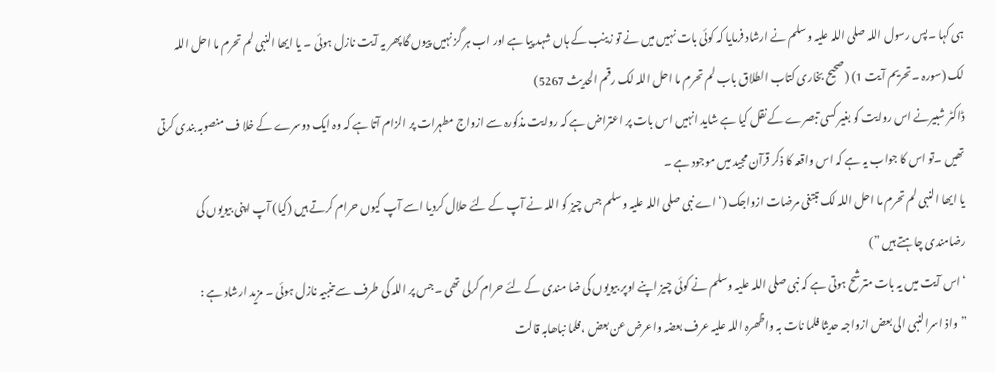ہی کہا ۔پس رسول اللہ صلی اللہ علیہ وسلم نے ارشاد فرمایا کہ کوئی بات نہیں میں نے تو زینب کے ہاں شہد پیا ہے اور اب ہر گز نہیں پیوں گا پھر یہ آیت نازل ہوئی ۔ یا ایھا النبی لم تحرم ما احل اللہ لک (سورہ ۔تحریم آیت 1) (صحیح بخاری کتاب الطلاق باب لم تحرم ما احل اللہ لک رقم الحدیث 5267)
ڈاکٹر شبیرنے اس روایت کو بغیر کسی تبصرے کے نقل کیا ہے شاید انہیں اس بات پر اعتراض ہے کہ روایت مذکورہ سے ازواج مطہرات پر الزام آتا ہے کہ وہ ایک دوسرے کے خلا ف منصوبہ بندی کرتی تھیں ۔تو اس کا جواب یہ ہے کہ اس واقعہ کا ذکر قرآن مجید میں موجود ہے ۔
یا ایھا النبی لم تحرم ما احل اللہ لک تبتغی مرضات ازواجک (‘ اے نبی صلی اللہ علیہ وسلم جس چیز کو اللہ نے آپ کے لئے حلال کردیا اسے آپ کیوں حرام کرتے ہیں (کیا) آپ اپنی بیویوں کی رضامندی چاہتے ہیں ”)
‘ اس آیت میں یہ بات مترشح ہوتی ہے کہ نبی صلی اللہ علیہ وسلم نے کوئی چیز اپنے اوپر بیویوں کی ضا مندی کے لئے حرام کرلی تھی ۔جس پر اللہ کی طرف سے تنبیہ نازل ہوئی ۔ مزید ارشاد ہے :
”واذ اسرالنبی الی بعض ازواجہ حدیثا فلما نات بہ واظھرہ اللہ علیہ عرف بعضہ واعرض عن بعض ،فلما نباھابہ قالت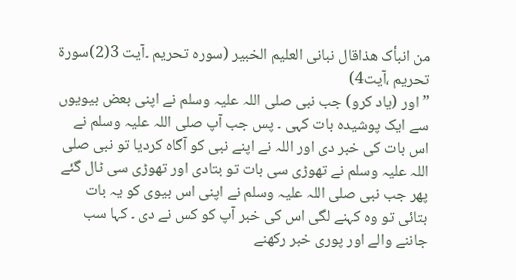من انبأک ھذاقال نبانی العلیم الخبیر (سورہ تحریم ۔آیت 3(2)سورة تحریم ،آیت4)
” اور (یاد کرو) جب نبی صلی اللہ علیہ وسلم نے اپنی بعض بیویوں سے ایک پوشیدہ بات کہی ۔ پس جب آپ صلی اللہ علیہ وسلم نے اس بات کی خبر دی اور اللہ نے اپنے نبی کو آگاہ کردیا تو نبی صلی اللہ علیہ وسلم نے تھوڑی سی بات تو بتادی اور تھوڑی سی ٹال گئے پھر جب نبی صلی اللہ علیہ وسلم نے اپنی اس بیوی کو یہ بات بتائی تو وہ کہنے لگی اس کی خبر آپ کو کس نے دی ۔ کہا سب جاننے والے اور پوری خبر رکھنے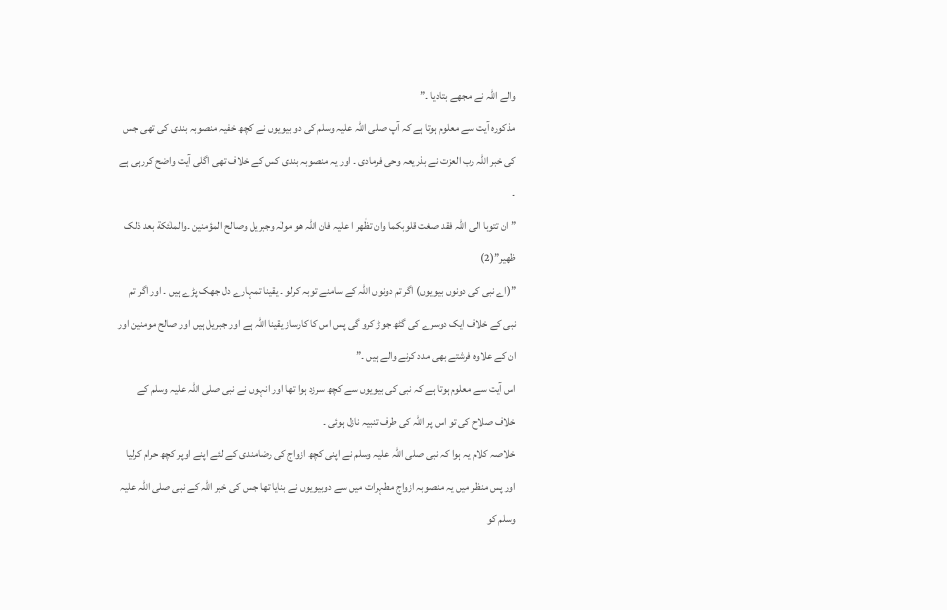والے اللہ نے مجھے بتادیا ۔”
مذکورہ آیت سے معلوم ہوتا ہے کہ آپ صلی اللہ علیہ وسلم کی دو بیویوں نے کچھ خفیہ منصوبہ بندی کی تھی جس کی خبر اللہ رب العزت نے بذریعہ وحی فرمادی ۔ اور یہ منصوبہ بندی کس کے خلاف تھی اگلی آیت واضح کررہی ہے ۔
” ان تتوبا الی اللہ فقد صغت قلوبکما وان تظٰھر ا علیہ فان اللہ ھو مولٰہ وجبریل وصالح المؤمنین ۔والملٰئکة بعد ذلک ظھیر”(2)
”(اے نبی کی دونوں بیویوں) اگر تم دونوں اللہ کے سامنے توبہ کرلو ۔ یقینا تمہارے دل جھک پڑے ہیں ۔ اور اگر تم نبی کے خلاف ایک دوسرے کی گٹھ جوڑ کرو گی پس اس کا کارساز یقینا اللہ ہے اور جبریل ہیں اور صالح مومنین اور ان کے علاوہ فرشتے بھی مدد کرنے والے ہیں ۔”
اس آیت سے معلوم ہوتا ہے کہ نبی کی بیویوں سے کچھ سرزد ہوا تھا اور انہوں نے نبی صلی اللہ علیہ وسلم کے خلاف صلاح کی تو اس پر اللہ کی طرف تنبیہ نازل ہوئی ۔
خلاصہ کلام یہ ہوا کہ نبی صلی اللہ علیہ وسلم نے اپنی کچھ ازواج کی رضامندی کے لئے اپنے اوپر کچھ حرام کرلیا اور پس منظر میں یہ منصوبہ ازواج مطہرات میں سے دوبیویوں نے بنایا تھا جس کی خبر اللہ کے نبی صلی اللہ علیہ وسلم کو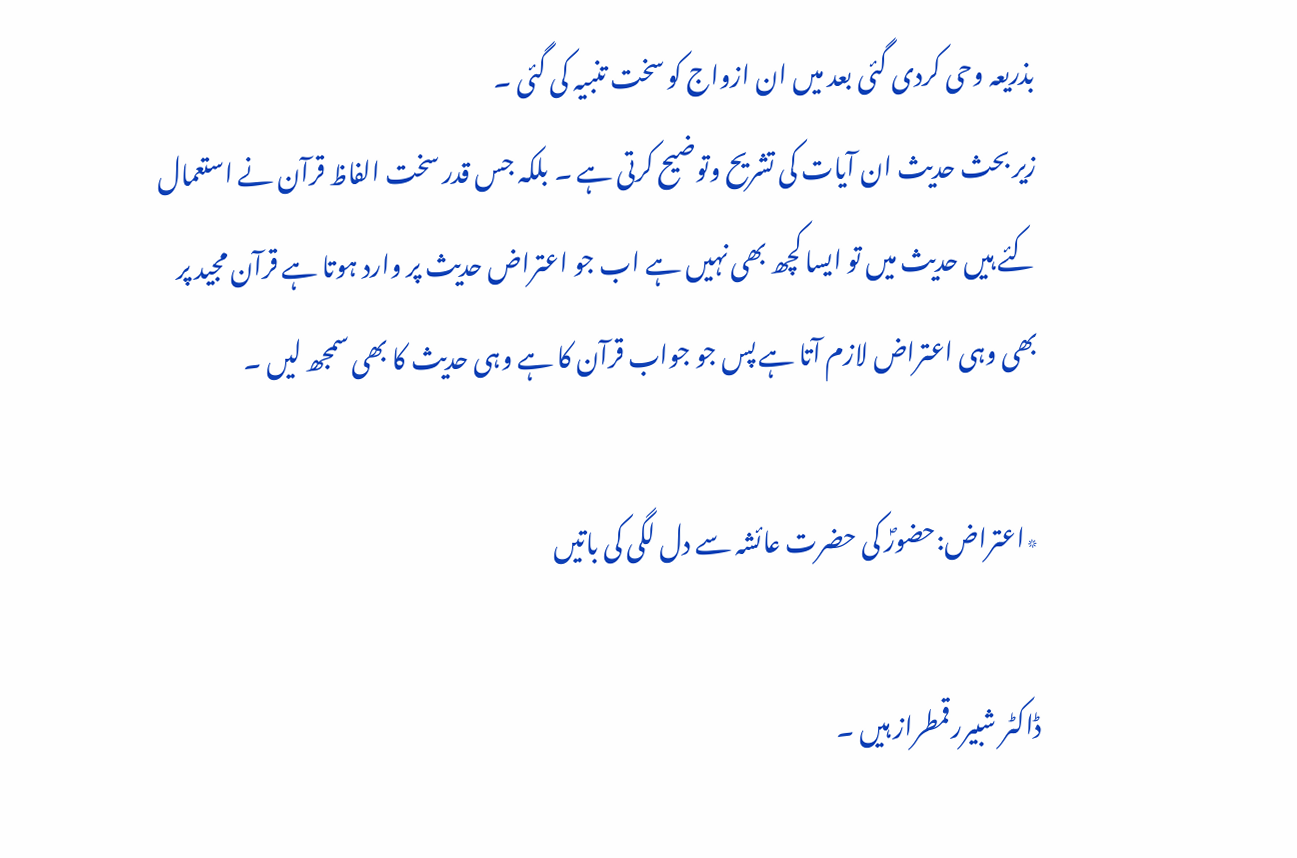بذریعہ وحی کردی گئی بعد میں ان ازواج کو سخت تنبیہ کی گئی ۔
زیر بحث حدیث ان آیات کی تشریح وتوضیح کرتی ہے ۔ بلکہ جس قدر سخت الفاظ قرآن نے استعمال کئے ہیں حدیث میں تو ایسا کچھ بھی نہیں ہے اب جو اعتراض حدیث پر وارد ہوتا ہے قرآن مجید پر بھی وہی اعتراض لازم آتا ہے پس جو جواب قرآن کا ہے وہی حدیث کا بھی سمجھ لیں ۔

٭اعتراض:حضورؐ کی حضرت عائشہ سے دل لگی کی باتیں

ڈاکٹر شبیررقمطراز ہیں ۔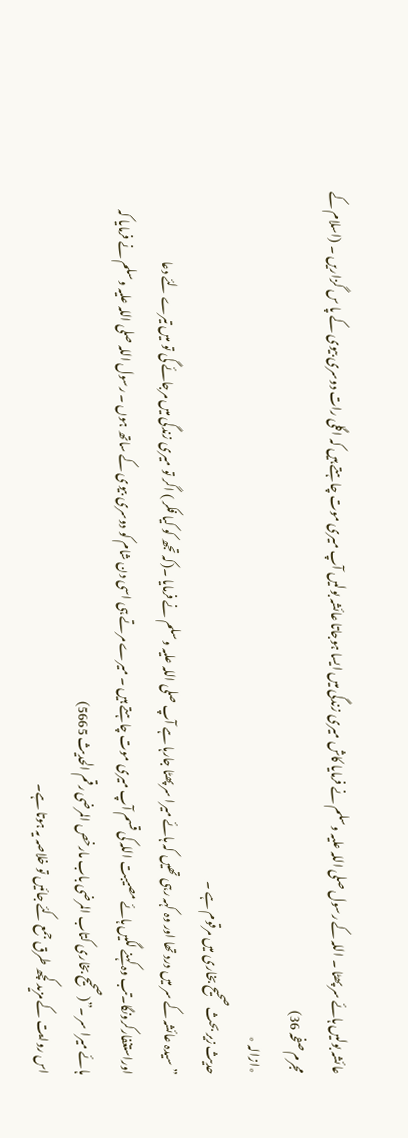عائشہ بولیں ہائے سر پھٹا ۔ اللہ کے رسول صلی اللہ علیہ وسلم نے فرمایا کاش میری زندگی میں ایسا ہوجاتا عائشہ بولیں آپ میری موت چاہتے ہیں کہ اگلی رات دوسری بیوی کے پا س گزاریں ۔ (اسلام کے مجرم صفحہ 36)
٭ازالہ ٭
حدیث زیر بحث صحیح بخاری میں مرقوم ہے ۔
” سیدہ عائشہ کے سر میں درد تھا اور وہ کہہ رہی تھیں کہ ہائے میرا سر پھٹا جارہا ہے آپ صلی اللہ علیہ وسلم نے فرمایا ۔(کہ تجھ کو کیا فکر ) اگر تو میری زندگی میں مرجائے گی تو میں تیرے لئے دعا اوراستغفارکرونگا۔تب وہ کہنے لگیں ہائے مصیبت اللہ کی قسم آپ میری موت چاہتے ہیں ۔ میرے مرتے ہی اسی دن شام کو دوسری بیوی کے ساتھ ہوں ۔ رسول اللہ صلی اللہ علیہ وسلم نے فرمایا کہ ہائے میرا سر ۔”(صحیح بخاری کتاب المرضی باب مارخص المرضی رقم الحدیث 5665)
اس روایت کے مزید کچھ طرق جمع کئے جائیں تو خلاصہ یہ ہوتا ہے۔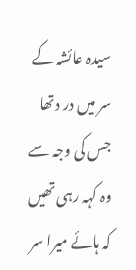سیدہ عائشہ کے سر میں در دتھا جس کی وجہ سے وہ کہہ رہی تھیں کہ ہائے میرا سر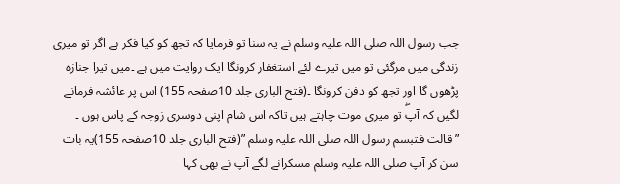جب رسول اللہ صلی اللہ علیہ وسلم نے یہ سنا تو فرمایا کہ تجھ کو کیا فکر ہے اگر تو میری زندگی میں مرگئی تو میں تیرے لئے استغفار کرونگا ایک روایت میں ہے ۔میں تیرا جنازہ پڑھوں گا اور تجھ کو دفن کرونگا ۔(فتح الباری جلد 10صفحہ 155) اس پر عائشہ فرمانے لگیں کہ آپۖ تو میری موت چاہتے ہیں تاکہ اس شام اپنی دوسری زوجہ کے پاس ہوں ۔ ”قالت فتبسم رسول اللہ صلی اللہ علیہ وسلم ”(فتح الباری جلد 10صفحہ 155)یہ بات سن کر آپ صلی اللہ علیہ وسلم مسکرانے لگے آپ نے بھی کہا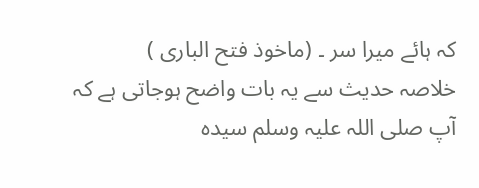کہ ہائے میرا سر ۔ (ماخوذ فتح الباری )
خلاصہ حدیث سے یہ بات واضح ہوجاتی ہے کہ آپ صلی اللہ علیہ وسلم سیدہ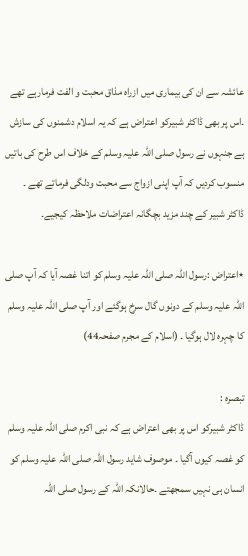عائشہ سے ان کی بیماری میں ازراہ مذاق محبت و الفت فرمارہے تھے ۔اس پر بھی ڈاکٹر شبیرکو اعتراض ہے کہ یہ اسلام دشمنوں کی سازش ہے جنہوں نے رسول صلی اللہ علیہ وسلم کے خلاف اس طرح کی باتیں منسوب کردیں کہ آپ اپنی ازواج سے محبت ودلگی فرماتے تھے ۔
ڈاکٹر شبیر کے چند مزید بچگانہ اعتراضات ملاحظہ کیجیے۔

٭اعتراض :رسول اللہ صلی اللہ علیہ وسلم کو اتنا غصہ آیا کہ آپ صلی اللہ علیہ وسلم کے دونوں گال سرخ ہوگئے اور آپ صلی اللہ علیہ وسلم کا چہرہ لال ہوگیا ۔ (اسلام کے مجرم صفحہ44)

تبصرہ :
ڈاکٹر شبیرکو اس پر بھی اعتراض ہے کہ نبی اکرم صلی اللہ علیہ وسلم کو غصہ کیوں آگیا ۔ موصوف شاید رسول اللہ صلی اللہ علیہ وسلم کو انسان ہی نہیں سمجھتے ۔حالانکہ اللہ کے رسول صلی اللہ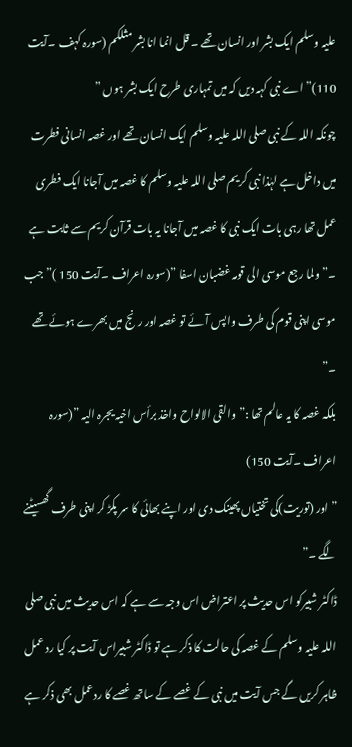علیہ وسلم ایک بشر اور انسان تھے ۔ قل انما انا بشر مثلکم (سورہ کہف ۔آیت 110)” اے نبی کہہ دیں کہ میں تمہاری طرح ایک بشر ہوں ”
چونکہ اللہ کے نبی صلی اللہ علیہ وسلم ایک انسان تھے اور غصہ انسانی فطرت میں داخل ہے لہٰذا نبی کریم صلی اللہ علیہ وسلم کا غصہ میں آجانا ایک فطری عمل تھا رہی بات ایک نبی کا غصہ میں آجانا یہ بات قرآن کریم سے ثابت ہے ۔”ولما رجع موسی الی قومہ غضبان اسفا ”(سورہ اعراف ۔آیت 150 )” جب موسی اپنی قوم کی طرف واپس آئے تو غصہ اور رنج میں بھرے ہوئے تھے ۔”
بلکہ غصہ کا یہ عالم تھا :”والقی الالواح واخذ برأس اخیہ یجرہ الیہ ”(سورہ اعراف ۔آیت 150)
” اور (توریت)کی تختیاں پھینک دی اور اپنے بھائی کا سر پکڑ کر اپنی طرف گھسیٹنے لگے ۔”
ڈاکٹر شبیرکو اس حدیث پر اعتراض اس وجہ سے ہے کہ اس حدیث میں نبی صلی اللہ علیہ وسلم کے غصہ کی حالت کا ذکر ہے تو ڈاکٹر شبیراس آیت پر کیا رد عمل ظاہر کریں گے جس آیت میں نبی کے غصے کے ساتھ غصے کا ردعمل بھی ذکر ہے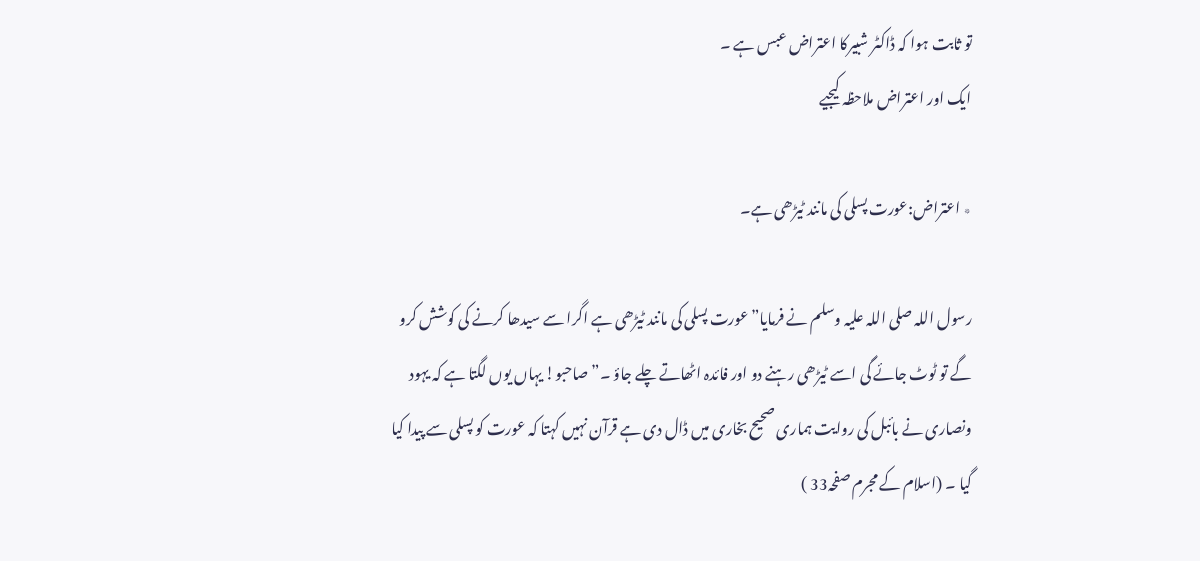تو ثابت ہوا کہ ڈاکٹر شبیرکا اعتراض عبس ہے ۔
ایک اور اعتراض ملاحظہ کیجیے

٭ اعتراض:عورت پسلی کی مانند ٹیڑھی ہے۔

رسول اللہ صلی اللہ علیہ وسلم نے فرمایا” عورت پسلی کی مانند ٹیڑھی ہے اگرا سے سیدھا کرنے کی کوشش کرو گے تو ٹوٹ جائے گی اسے ٹیڑھی رہنے دو اور فائدہ اٹھاتے چلے جاؤ ۔”صاحبو! یہاں یوں لگتا ہے کہ یہود ونصاری نے بائبل کی روایت ہماری صحیح بخاری میں ڈال دی ہے قرآن نہیں کہتا کہ عورت کو پسلی سے پیدا کیا گیا ۔ (اسلام کے مجرم صفحہ33 )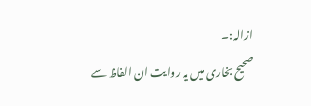ازالہ:۔
صحیح بخاری میں یہ روایت ان الفاظ سے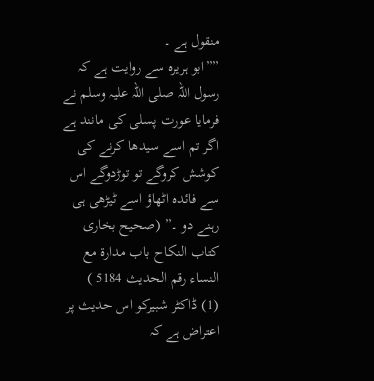منقول ہے ۔
””ابو ہریرہ سے روایت ہے کہ رسول اللہ صلی اللہ علیہ وسلم نے فرمایا عورت پسلی کی مانند ہے اگر تم اسے سیدھا کرنے کی کوشش کروگے تو توڑدوگے اس سے فائدہ اٹھاؤ اسے ٹیڑھی ہی رہنے دو ۔” (صحیح بخاری کتاب النکاح باب مدارة مع النساء رقم الحدیث 5184 )
(1) ڈاکٹر شبیرکو اس حدیث پر اعتراض ہے کہ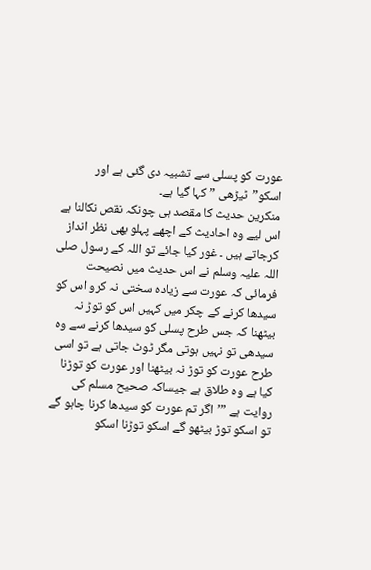عورت کو پسلی سے تشبیہ دی گئی ہے اور اسکو”ٹیڑھی ”کہا گیا ہے۔
منکرین حدیث کا مقصد ہی چونکہ نقص نکالنا ہے اس لیے وہ احادیث کے اچھے پہلو بھی نظر انداز کرجاتے ہیں ۔ غور کیا جائے تو اللہ کے رسول صلی اللہ علیہ وسلم نے اس حدیث میں نصیحت فرمائی کہ عورت سے زیادہ سختی نہ کرو اس کو سیدھا کرنے کے چکر میں کہیں اس کو توڑ نہ بیٹھنا کہ جس طرح پسلی کو سیدھا کرنے سے وہ سیدھی تو نہیں ہوتی مگر ٹوٹ جاتی ہے تو اسی طرح عورت کو توڑ نہ بیٹھنا اور عورت کو توڑنا کیا ہے وہ طلاق ہے جیساکہ صحیح مسلم کی روایت ہے ”’اگر تم عورت کو سیدھا کرنا چاہو گے تو اسکو توڑ بیٹھو گے اسکو توڑنا اسکو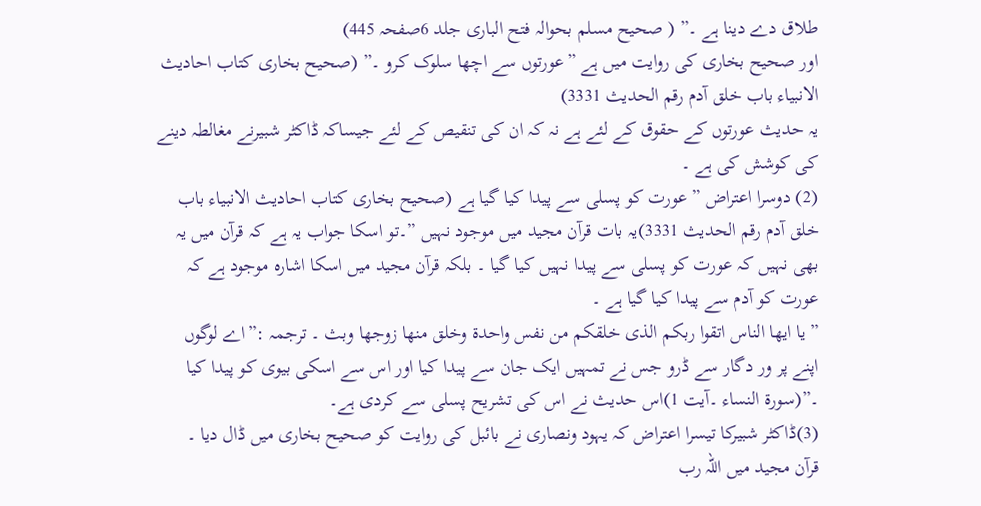طلاق دے دینا ہے ۔” ( صحیح مسلم بحوالہ فتح الباری جلد 6صفحہ 445)
اور صحیح بخاری کی روایت میں ہے ”عورتوں سے اچھا سلوک کرو ۔” (صحیح بخاری کتاب احادیث الانبیاء باب خلق آدم رقم الحدیث 3331)
یہ حدیث عورتوں کے حقوق کے لئے ہے نہ کہ ان کی تنقیص کے لئے جیساکہ ڈاکٹر شبیرنے مغالطہ دینے کی کوشش کی ہے ۔
(2) دوسرا اعتراض ” عورت کو پسلی سے پیدا کیا گیا ہے (صحیح بخاری کتاب احادیث الانبیاء باب خلق آدم رقم الحدیث 3331)یہ بات قرآن مجید میں موجود نہیں ”۔تو اسکا جواب یہ ہے کہ قرآن میں یہ بھی نہیں کہ عورت کو پسلی سے پیدا نہیں کیا گیا ۔ بلکہ قرآن مجید میں اسکا اشارہ موجود ہے کہ عورت کو آدم سے پیدا کیا گیا ہے ۔
” یا ایھا الناس اتقوا ربکم الذی خلقکم من نفس واحدة وخلق منھا زوجھا وبث ۔ ترجمہ :”اے لوگوں اپنے پر ور دگار سے ڈرو جس نے تمہیں ایک جان سے پیدا کیا اور اس سے اسکی بیوی کو پیدا کیا ۔”(سورة النساء ۔آیت 1)اس حدیث نے اس کی تشریح پسلی سے کردی ہے۔
(3)ڈاکٹر شبیرکا تیسرا اعتراض کہ یہود ونصاری نے بائبل کی روایت کو صحیح بخاری میں ڈال دیا ۔
قرآن مجید میں اللہ رب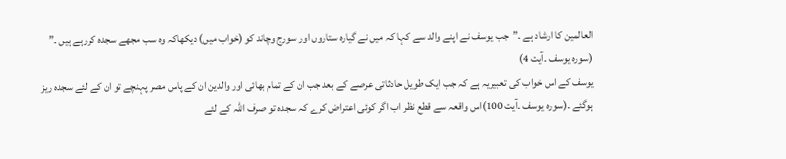العالمین کا ارشاد ہے ۔”جب یوسف نے اپنے والد سے کہا کہ میں نے گیارہ ستاروں اور سورج وچاند کو (خواب میں) دیکھاکہ وہ سب مجھے سجدہ کررہے ہیں ۔” (سورہ یوسف ۔آیت 4)
یوسف کے اس خواب کی تعبیریہ ہے کہ جب ایک طویل حادثاتی عرصے کے بعد جب ان کے تمام بھائی اور والدین ان کے پاس مصر پہنچے تو ان کے لئے سجدہ ریز ہوگئے ۔(سورہ یوسف ۔آیت 100)اس واقعہ سے قطع نظر اب اگر کوئی اعتراض کرے کہ سجدہ تو صرف اللہ کے لئے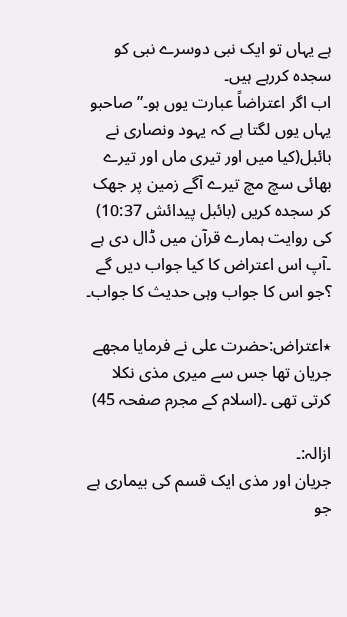ہے یہاں تو ایک نبی دوسرے نبی کو سجدہ کررہے ہیں۔
اب اگر اعتراضاً عبارت یوں ہو۔”صاحبو یہاں یوں لگتا ہے کہ یہود ونصاری نے بائبل(کیا میں اور تیری ماں اور تیرے بھائی سچ مچ تیرے آگے زمین پر جھک کر سجدہ کریں (بائبل پیدائش 10:37) کی روایت ہمارے قرآن میں ڈال دی ہے ۔آپ اس اعتراض کا کیا جواب دیں گے ؟جو اس کا جواب وہی حدیث کا جواب۔

٭اعتراض:حضرت علی نے فرمایا مجھے جریان تھا جس سے میری مذی نکلا کرتی تھی ۔(اسلام کے مجرم صفحہ 45)

ازالہ:۔
جریان اور مذی ایک قسم کی بیماری ہے جو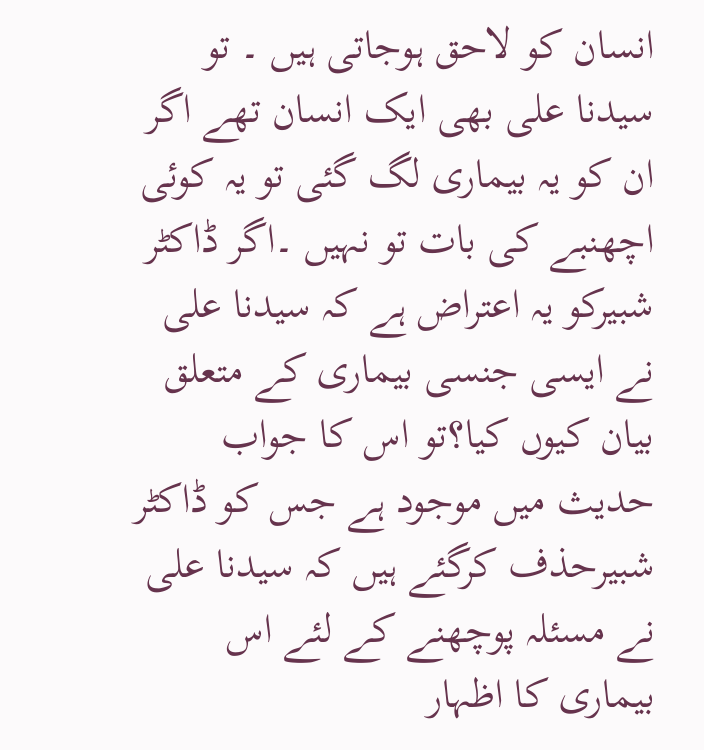انسان کو لاحق ہوجاتی ہیں ۔ تو سیدنا علی بھی ایک انسان تھے اگر ان کو یہ بیماری لگ گئی تو یہ کوئی اچھنبے کی بات تو نہیں ۔اگر ڈاکٹر شبیرکو یہ اعتراض ہے کہ سیدنا علی نے ایسی جنسی بیماری کے متعلق بیان کیوں کیا؟تو اس کا جواب حدیث میں موجود ہے جس کو ڈاکٹر شبیرحذف کرگئے ہیں کہ سیدنا علی نے مسئلہ پوچھنے کے لئے اس بیماری کا اظہار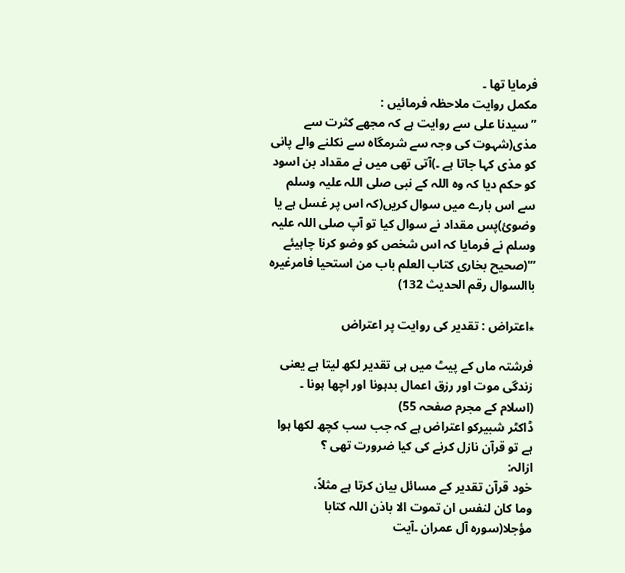فرمایا تھا ۔
مکمل روایت ملاحظہ فرمائیں :
” سیدنا علی سے روایت ہے کہ مجھے کثرت سے مذی(شہوت کی وجہ سے شرمگاہ سے نکلنے والے پانی کو مذی کہا جاتا ہے ۔)آتی تھی میں نے مقداد بن اسود کو حکم دیا کہ وہ اللہ کے نبی صلی اللہ علیہ وسلم سے اس بارے میں سوال کریں(کہ اس پر غسل ہے یا وضوئ)پس مقداد نے سوال کیا تو آپ صلی اللہ علیہ وسلم نے فرمایا کہ اس شخص کو وضو کرنا چاہیئے ”'(صحیح بخاری کتاب العلم باب من استحیا فامرغیرہ باالسوال رقم الحدیث 132)

٭اعتراض : تقدیر کی روایت پر اعتراض

فرشتہ ماں کے پیٹ میں ہی تقدیر لکھ لیتا ہے یعنی زندگی موت اور رزق اعمال بدہونا اور اچھا ہونا ۔ (اسلام کے مجرم صفحہ 55)
ڈاکٹر شبیرکو اعتراض ہے کہ جب سب کچھ لکھا ہوا ہے تو قرآن نازل کرنے کی کیا ضرورت تھی ؟
ازالہ:
خود قرآن تقدیر کے مسائل بیان کرتا ہے مثلاً،
وما کان لنفس ان تموت الا باذن اللہ کتابا مؤجلا(سورہ آل عمران ۔آیت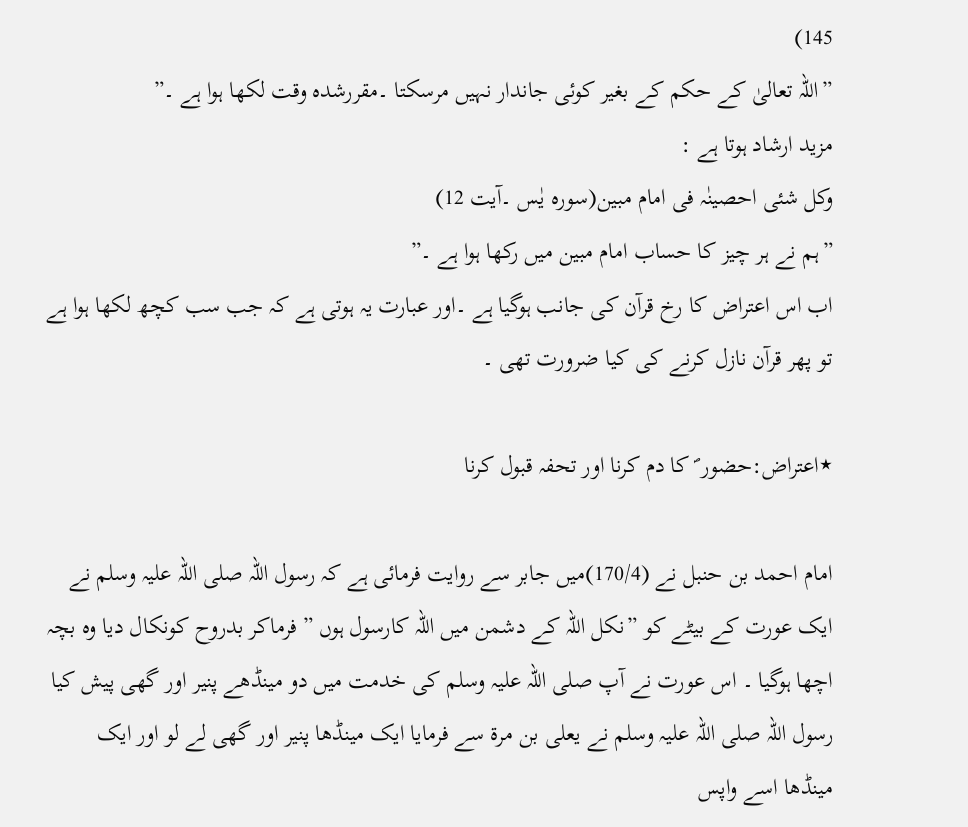145)
”اللہ تعالیٰ کے حکم کے بغیر کوئی جاندار نہیں مرسکتا ۔مقررشدہ وقت لکھا ہوا ہے ۔”
مزید ارشاد ہوتا ہے :
وکل شئی احصینٰہ فی امام مبین(سورہ یٰس ۔آیت 12)
”ہم نے ہر چیز کا حساب امام مبین میں رکھا ہوا ہے ۔”
اب اس اعتراض کا رخ قرآن کی جانب ہوگیا ہے ۔اور عبارت یہ ہوتی ہے کہ جب سب کچھ لکھا ہوا ہے تو پھر قرآن نازل کرنے کی کیا ضرورت تھی ۔

٭اعتراض:حضور ؐ کا دم کرنا اور تحفہ قبول کرنا

امام احمد بن حنبل نے (170/4)میں جابر سے روایت فرمائی ہے کہ رسول اللہ صلی اللہ علیہ وسلم نے ایک عورت کے بیٹے کو ”نکل اللہ کے دشمن میں اللہ کارسول ہوں ” فرماکر بدروح کونکال دیا وہ بچہ اچھا ہوگیا ۔ اس عورت نے آپ صلی اللہ علیہ وسلم کی خدمت میں دو مینڈھے پنیر اور گھی پیش کیا رسول اللہ صلی اللہ علیہ وسلم نے یعلی بن مرة سے فرمایا ایک مینڈھا پنیر اور گھی لے لو اور ایک مینڈھا اسے واپس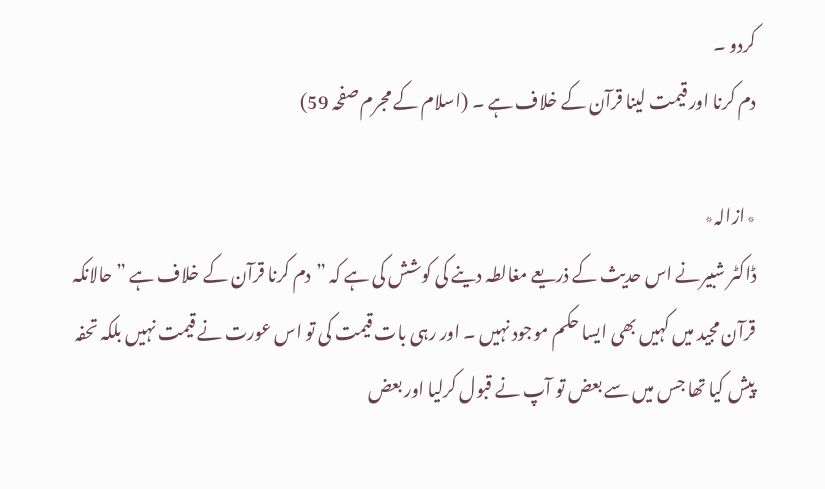کردو ۔
دم کرنا اور قیمت لینا قرآن کے خلاف ہے ۔ (اسلام کے مجرم صفحہ 59)

٭ازالہ٭
ڈاکٹر شبیرنے اس حدیث کے ذریعے مغالطہ دینے کی کوشش کی ہے کہ ”دم کرنا قرآن کے خلاف ہے ” حالانکہ قرآن مجید میں کہیں بھی ایسا حکم موجود نہیں ۔ اور رہی بات قیمت کی تو اس عورت نے قیمت نہیں بلکہ تحفہ پیش کیا تھا جس میں سے بعض تو آپ نے قبول کرلیا اور بعض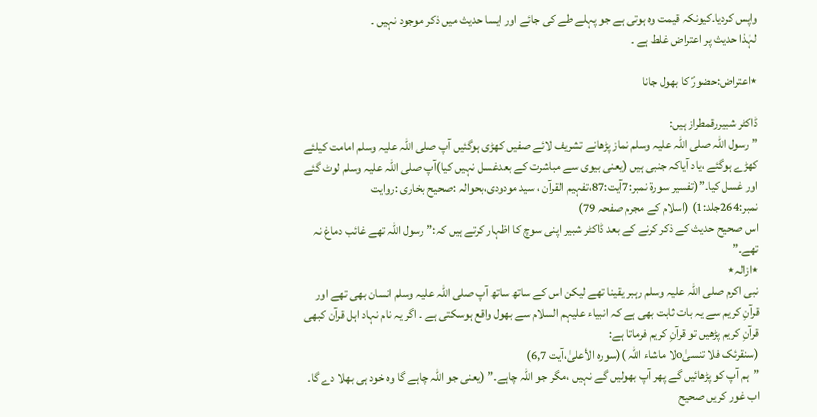واپس کردیا۔کیونکہ قیمت وہ ہوتی ہے جو پہلے طے کی جائے اور ایسا حدیث میں ذکر موجود نہیں ۔
لہٰذا حدیث پر اعتراض غلط ہے ۔

٭اعتراض:حضورؐ کا بھول جانا

ڈاکٹر شبیررقمطراز ہیں:
”رسول اللہ صلی اللہ علیہ وسلم نماز پڑھانے تشریف لائے صفیں کھڑی ہوگئیں آپ صلی اللہ علیہ وسلم امامت کیلئے کھڑے ہوگئے ،یاد آیاکہ جنبی ہیں (یعنی بیوی سے مباشرت کے بعدغسل نہیں کیا)آپ صلی اللہ علیہ وسلم لوٹ گئے اور غسل کیا۔”(تفسیر سورة نمبر:7آیت:87،تفہیم القرآن ، سید مودودی،بحوالہ :صحیح بخاری :روایت نمبر:264جلد:1) (اسلام کے مجرم صفحہ 79)
اس صحیح حدیث کے ذکر کرنے کے بعد ڈاکٹر شبیر اپنی سوچ کا اظہار کرتے ہیں کہ:”رسول اللہ تھے غائب دماغ نہ تھے۔”
٭ازالہ٭
نبی اکرم صلی اللہ علیہ وسلم رہبر یقینا تھے لیکن اس کے ساتھ ساتھ آپ صلی اللہ علیہ وسلم انسان بھی تھے اور قرآنِ کریم سے یہ بات ثابت بھی ہے کہ انبیاء علیہم السلام سے بھول واقع ہوسکتی ہے ۔ اگر یہ نام نہاد اہل قرآن کبھی قرآنِ کریم پڑھیں تو قرآنِ کریم فرماتا ہے:
(سنقرئک فلا تنسیٰoلا ماشاء اللہ )(سورہ الأعلیٰ،آیت 6,7)
”ہم آپ کو پڑھائیں گے پھر آپ بھولیں گے نہیں ،مگر جو اللہ چاہے۔” (یعنی جو اللہ چاہے گا وہ خود ہی بھلا دے گا۔
اب غور کریں صحیح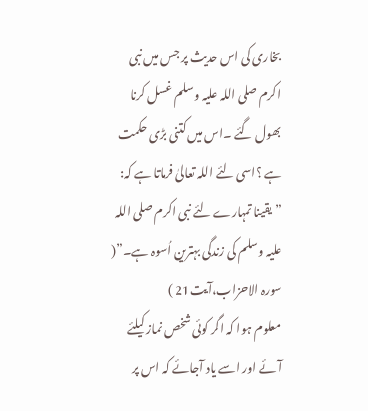بخاری کی اس حدیث پر جس میں نبی اکرم صلی اللہ علیہ وسلم غسل کرنا بھول گئے ۔اس میں کتنی بڑی حکمت ہے ؟اسی لئے اللہ تعالیٰ فرماتا ہے کہ:
”یقینا تمہارے لئے نبی اکرم صلی اللہ علیہ وسلم کی زندگی بہترین اُسوہ ہے۔”( سورہ الاحزاب،آیت21 )
معلوم ہوا کہ اگر کوئی شخص نماز کیلئے آئے اور اسے یاد آجائے کہ اس پر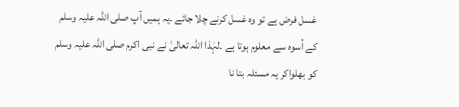غسل فرض ہے تو وہ غسل کرنے چلا جائے ۔یہ ہمیں آپ صلی اللہ علیہ وسلم کے اُسوہ سے معلوم ہوتا ہے ۔لہٰذا اللہ تعالیٰ نے نبی اکرم صلی اللہ علیہ وسلم کو بھلواکر یہ مسئلہ بتا نا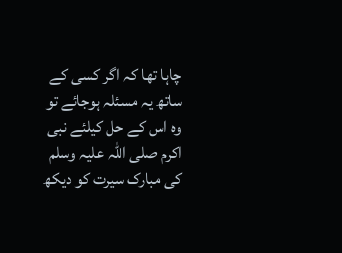چاہا تھا کہ اگر کسی کے ساتھ یہ مسئلہ ہوجائے تو وہ اس کے حل کیلئے نبی اکرم صلی اللہ علیہ وسلم کی مبارک سیرت کو دیکھ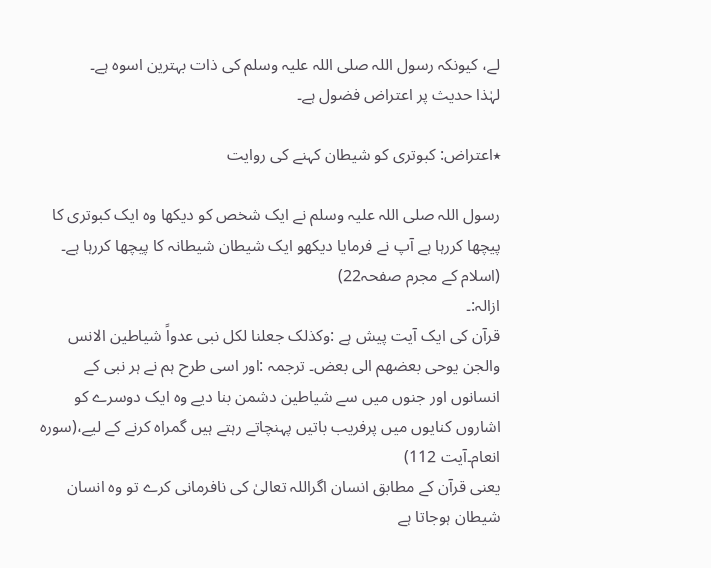لے، کیونکہ رسول اللہ صلی اللہ علیہ وسلم کی ذات بہترین اسوہ ہے۔
لہٰذا حدیث پر اعتراض فضول ہے۔

٭اعتراض: کبوتری کو شیطان کہنے کی روایت

رسول اللہ صلی اللہ علیہ وسلم نے ایک شخص کو دیکھا وہ ایک کبوتری کا پیچھا کررہا ہے آپ نے فرمایا دیکھو ایک شیطان شیطانہ کا پیچھا کررہا ہے۔ (اسلام کے مجرم صفحہ22)
ازالہ:۔
قرآن کی ایک آیت پیش ہے :وکذلک جعلنا لکل نبی عدواً شیاطین الانس والجن یوحی بعضھم الی بعض۔ ترجمہ :اور اسی طرح ہم نے ہر نبی کے انسانوں اور جنوں میں سے شیاطین دشمن بنا دیے وہ ایک دوسرے کو اشاروں کنایوں میں پرفریب باتیں پہنچاتے رہتے ہیں گمراہ کرنے کے لیے،(سورہ انعام۔آیت 112)
یعنی قرآن کے مطابق انسان اگراللہ تعالیٰ کی نافرمانی کرے تو وہ انسان شیطان ہوجاتا ہے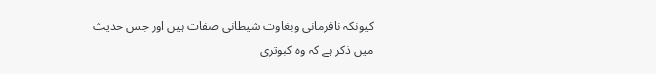کیونکہ نافرمانی وبغاوت شیطانی صفات ہیں اور جس حدیث میں ذکر ہے کہ وہ کبوتری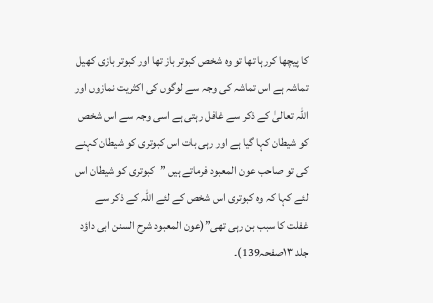کا پیچھا کررہا تھا تو وہ شخص کبوتر باز تھا اور کبوتر بازی کھیل تماشہ ہے اس تماشہ کی وجہ سے لوگوں کی اکثریت نمازوں اور اللہ تعالیٰ کے ذکر سے غافل رہتی ہے اسی وجہ سے اس شخص کو شیطان کہا گیا ہے اور رہی بات اس کبوتری کو شیطان کہنے کی تو صاحب عون المعبود فرماتے ہیں ”کبوتری کو شیطان اس لئے کہا کہ وہ کبوتری اس شخص کے لئے اللہ کے ذکر سے غفلت کا سبب بن رہی تھی”(عون المعبود شرح السنن ابی داؤد جلد ١٣صفحہ139)۔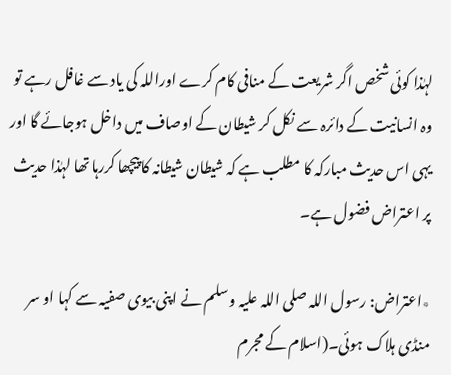لہٰذا کوئی شخص اگر شریعت کے منافی کام کرے اوراللہ کی یاد سے غافل رہے تو وہ انسانیت کے دائرہ سے نکل کر شیطان کے اوصاف میں داخل ہوجائے گا اور یہی اس حدیث مبارکہ کا مطلب ہے کہ شیطان شیطانہ کا پیچھا کررہا تھا لہٰذا حدیث پر اعتراض فضول ہے۔

٭اعتراض: رسول اللہ صلی اللہ علیہ وسلم نے اپنی بیوی صفیہ سے کہا او سر منڈی ہلاک ہوئی۔(اسلام کے مجرم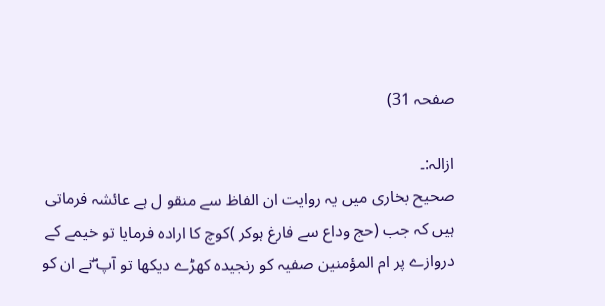صفحہ 31)

ازالہ:۔
صحیح بخاری میں یہ روایت ان الفاظ سے منقو ل ہے عائشہ فرماتی ہیں کہ جب (حج وداع سے فارغ ہوکر )کوچ کا ارادہ فرمایا تو خیمے کے دروازے پر ام المؤمنین صفیہ کو رنجیدہ کھڑے دیکھا تو آپ ۖنے ان کو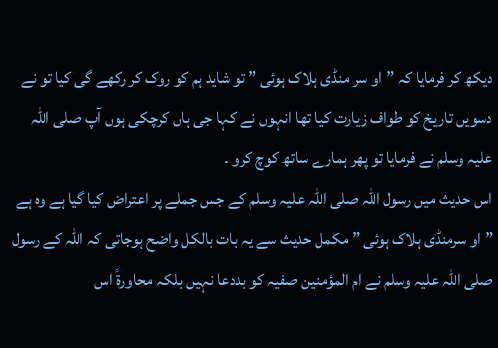دیکھ کر فرمایا کہ ”او سر منڈی ہلاک ہوئی ” تو شاید ہم کو روک کر رکھے گی کیا تو نے دسویں تاریخ کو طواف زیارت کیا تھا انہوں نے کہا جی ہاں کرچکی ہوں آپ صلی اللہ علیہ وسلم نے فرمایا تو پھر ہمارے ساتھ کوچ کرو ۔
اس حدیث میں رسول اللہ صلی اللہ علیہ وسلم کے جس جملے پر اعتراض کیا گیا ہے وہ ہے ”او سرمنڈی ہلاک ہوئی ” مکمل حدیث سے یہ بات بالکل واضح ہوجاتی کہ اللہ کے رسول صلی اللہ علیہ وسلم نے ام المؤمنین صفیہ کو بددعا نہیں بلکہ محاورةً اس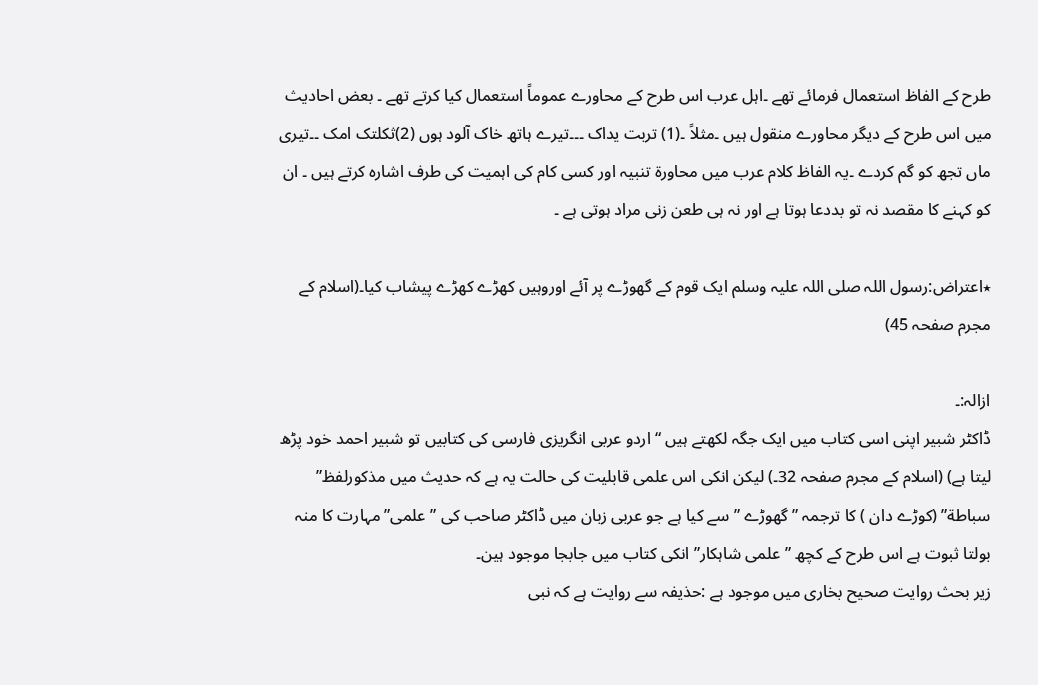طرح کے الفاظ استعمال فرمائے تھے ۔اہل عرب اس طرح کے محاورے عموماً استعمال کیا کرتے تھے ۔ بعض احادیث میں اس طرح کے دیگر محاورے منقول ہیں ۔مثلاً ۔(1) تربت یداک ۔۔۔تیرے ہاتھ خاک آلود ہوں (2)ثکلتک امک ۔۔تیری ماں تجھ کو گم کردے ۔یہ الفاظ کلام عرب میں محاورة تنبیہ اور کسی کام کی اہمیت کی طرف اشارہ کرتے ہیں ۔ ان کو کہنے کا مقصد نہ تو بددعا ہوتا ہے اور نہ ہی طعن زنی مراد ہوتی ہے ۔

٭اعتراض:رسول اللہ صلی اللہ علیہ وسلم ایک قوم کے گھوڑے پر آئے اوروہیں کھڑے کھڑے پیشاب کیا۔(اسلام کے مجرم صفحہ 45)

ازالہ:۔
ڈاکٹر شبیر اپنی اسی کتاب میں ایک جگہ لکھتے ہیں “اردو عربی انگریزی فارسی کی کتابیں تو شبیر احمد خود پڑھ لیتا ہے) (اسلام کے مجرم صفحہ 32۔) لیکن انکی اس علمی قابلیت کی حالت یہ ہے کہ حدیث میں مذکورلفظ” سباطة” (کوڑے دان ) کا ترجمہ ”گھوڑے ”سے کیا ہے جو عربی زبان میں ڈاکٹر صاحب کی ”علمی” مہارت کا منہ بولتا ثبوت ہے اس طرح کے کچھ ”علمی شاہکار” انکی کتاب میں جابجا موجود ہین۔
زیر بحث روایت صحیح بخاری میں موجود ہے :حذیفہ سے روایت ہے کہ نبی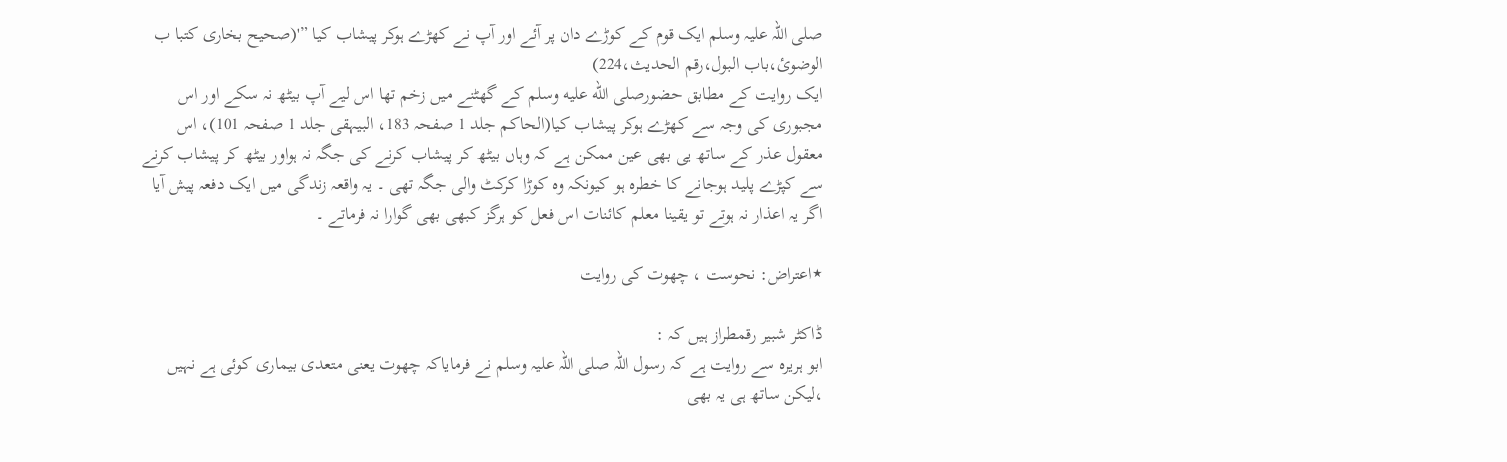صلی اللہ علیہ وسلم ایک قوم کے کوڑے دان پر آئے اور آپ نے کھڑے ہوکر پیشاب کیا ”'(صحیح بخاری کتبا ب الوضوئ،باب البول،رقم الحدیث،224)
ایک روایت کے مطابق حضورصلى الله عليه وسلم کے گھٹنے میں زخم تھا اس لیے آپ بیٹھ نہ سکے اور اس مجبوری کی وجہ سے کھڑے ہوکر پیشاب کیا(الحاکم جلد 1 صفحہ 183، البیہقی جلد 1 صفحہ 101)، اس معقول عذر کے ساتھ یی بھی عین ممکن ہے کہ وہاں بیٹھ کر پیشاب کرنے کی جگہ نہ ہواور بیٹھ کر پیشاب کرنے سے کپڑے پلید ہوجانے کا خطرہ ہو کیونکہ وہ کوڑا کرکٹ والی جگہ تھی ۔ یہ واقعہ زندگی میں ایک دفعہ پیش آیا اگر یہ اعذار نہ ہوتے تو یقینا معلم کائنات اس فعل کو ہرگز کبھی بھی گوارا نہ فرماتے ۔

٭اعتراض: نحوست ، چھوت کی روایت

ڈاکٹر شبیر رقمطراز ہیں کہ :
ابو ہریرہ سے روایت ہے کہ رسول اللہ صلی اللہ علیہ وسلم نے فرمایاکہ چھوت یعنی متعدی بیماری کوئی ہے نہیں ،لیکن ساتھ ہی یہ بھی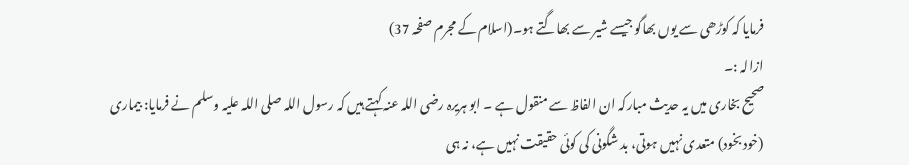فرمایا کہ کوڑھی سے یوں بھاگو جیسے شیر سے بھاگتے ہو۔(اسلام کے مجرم صفحہ 37)
ازالہ :۔
صحیح بخاری میں یہ حدیث مبارکہ ان الفاظ سے منقول ہے ۔ ابو ہریرہ رضی اللہ عنہ کہتے ہیں کہ رسول اللہ صلی اللہ علیہ وسلم نے فرمایا: بیماری (خود بخود) متعدی نہیں ہوتی، بد شگونی کی کوئی حقیقت نہیں ہے، نہ ہی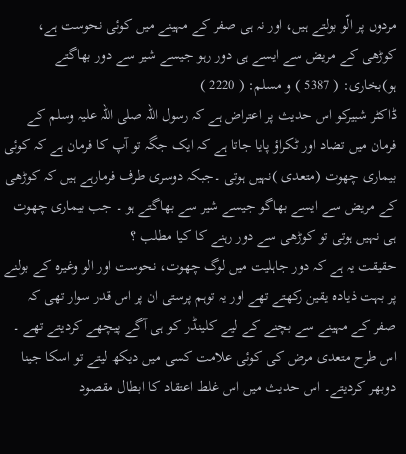مردوں پر الّو بولتے ہیں، اور نہ ہی صفر کے مہینے میں کوئی نحوست ہے، کوڑھی کے مریض سے ایسے ہی دور رہو جیسے شیر سے دور بھاگتے ہو)بخاری: ( 5387 ) و مسلم: ( 2220 )
ڈاکٹر شبیرکو اس حدیث پر اعتراض ہے کہ رسول اللہ صلی اللہ علیہ وسلم کے فرمان میں تضاد اور ٹکراؤ پایا جاتا ہے کہ ایک جگہ تو آپ کا فرمان ہے کہ کوئی بیماری چھوت (متعدی )نہیں ہوتی ۔جبکہ دوسری طرف فرمارہے ہیں کہ کوڑھی کے مریض سے ایسے بھاگو جیسے شیر سے بھاگتے ہو ۔ جب بیماری چھوت ہی نہیں ہوتی تو کوڑھی سے دور رہنے کا کیا مطلب ؟
حقیقت یہ ہے کہ دور جاہلیت میں لوگ چھوت، نحوست اور الو وغیرہ کے بولنے پر بہت ذیادہ یقین رکھتے تھے اور یہ توہم پرستی ان پر اس قدر سوار تھی کہ صفر کے مہینے سے بچنے کے لیے کلینڈر کو ہی آگے پیچھے کردیتے تھے ۔ اس طرح متعدی مرض کی کوئی علامت کسی میں دیکھ لیتے تو اسکا جینا دوبھر کردیتے۔ اس حدیث میں اس غلط اعتقاد کا ابطال مقصود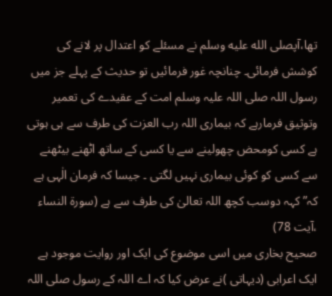تھا،آپصلى الله عليه وسلم نے مسئلے کو اعتدال پر لانے کی کوشش فرمائی۔ چنانچہ غور فرمائیں تو حدیث کے پہلے جز میں رسول اللہ صلی اللہ علیہ وسلم امت کے عقیدے کی تعمیر وتوثیق فرمارہے کہ بیماری اللہ رب العزت کی طرف سے ہی ہوتی ہے کسی کومحض چھولینے سے یا کسی کے ساتھ اٹھنے بیٹھنے سے کسی کو کوئی بیماری نہیں لگتی ۔ جیسا کہ فرمان الٰہی ہے کہ” کہہ دوسب کچھ اللہ تعالیٰ کی طرف سے ہے (سورة النساء ،آیت 78)
صحیح بخاری میں اسی موضوع کی ایک اور روایت موجود ہے ایک اعرابی (دیہاتی )نے عرض کیا کہ اے اللہ کے رسول صلی اللہ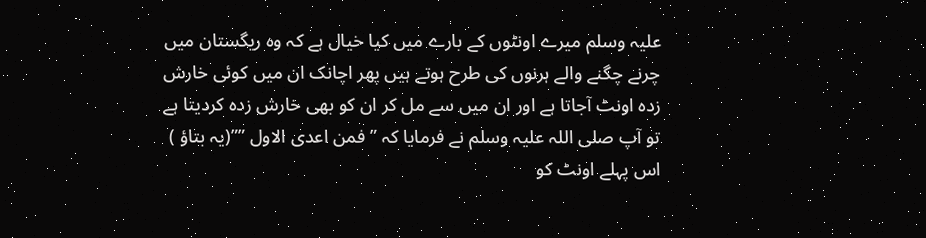علیہ وسلم میرے اونٹوں کے بارے میں کیا خیال ہے کہ وہ ریگستان میں چرنے چگنے والے ہرنوں کی طرح ہوتے ہیں پھر اچانک ان میں کوئی خارش زدہ اونٹ آجاتا ہے اور ان میں سے مل کر ان کو بھی خارش زدہ کردیتا ہے تو آپ صلی اللہ علیہ وسلم نے فرمایا کہ ” فمن اعدی الاول ””(یہ بتاؤ ) اس پہلے اونٹ کو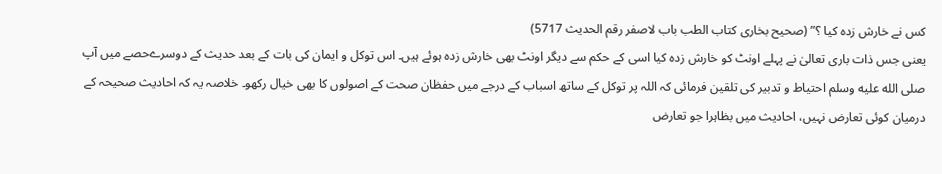کس نے خارش زدہ کیا ؟” (صحیح بخاری کتاب الطب باب لاصفر رقم الحدیث 5717)
یعنی جس ذات باری تعالیٰ نے پہلے اونٹ کو خارش زدہ کیا اسی کے حکم سے دیگر اونٹ بھی خارش زدہ ہوئے ہیں۔ اس توکل و ایمان کی بات کے بعد حدیث کے دوسرےحصے میں آپ صلى الله عليه وسلم احتیاط و تدبیر کی تلقین فرمائی کہ اللہ پر توکل کے ساتھ اسباب کے درجے میں حفظان صحت کے اصولوں کا بھی خیال رکھو۔ خلاصہ یہ کہ احادیث صحیحہ کے درمیان کوئی تعارض نہیں، احادیث میں بظاہرا جو تعارض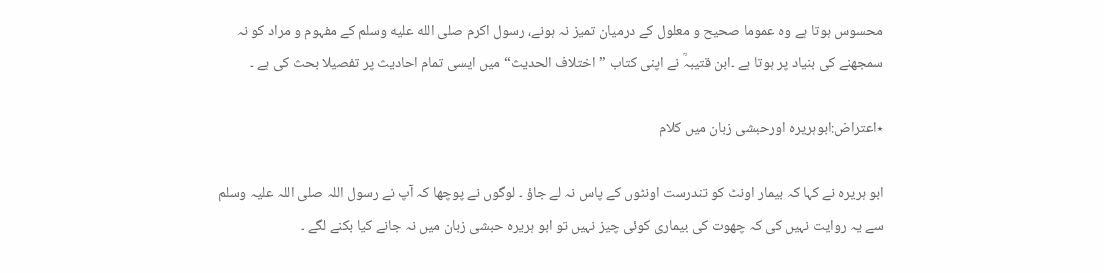محسوس ہوتا ہے وہ عموما صحیح و معلول کے درمیان تمیز نہ ہونے، رسول اکرم صلى الله عليه وسلم کے مفہوم و مراد کو نہ سمجھنے کی بنیاد پر ہوتا ہے ۔ابن قتیبہؒ نے اپنی کتاب ”اختلاف الحدیث“ میں ایسی تمام احادیث پر تفصیلا بحث کی ہے ۔

٭اعتراض:ابوہریرہ اورحبشی زبان میں کلام

ابو ہریرہ نے کہا کہ بیمار اونٹ کو تندرست اونٹوں کے پاس نہ لے جاؤ ۔ لوگوں نے پوچھا کہ آپ نے رسول اللہ صلی اللہ علیہ وسلم سے یہ روایت نہیں کی کہ چھوت کی بیماری کوئی چیز نہیں تو ابو ہریرہ حبشی زبان میں نہ جانے کیا بکنے لگے ۔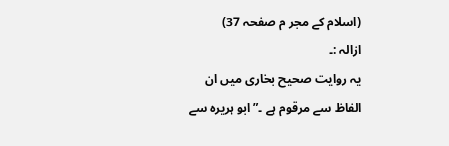(اسلام کے مجر م صفحہ 37)
ازالہ :۔
یہ روایت صحیح بخاری میں ان الفاظ سے مرقوم ہے ۔”ابو ہریرہ سے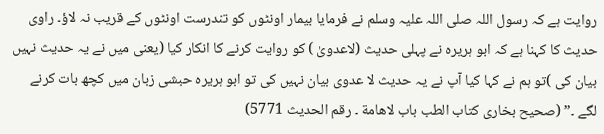روایت ہے کہ رسول اللہ صلی اللہ علیہ وسلم نے فرمایا بیمار اونٹوں کو تندرست اونٹوں کے قریب نہ لاؤ۔ راوی حدیث کا کہنا ہے کہ ابو ہریرہ نے پہلی حدیث (لاعدویٰ ) کو روایت کرنے کا انکار کیا (یعنی میں نے یہ حدیث نہیں بیان کی )تو ہم نے کہا کیا آپ نے یہ حدیث لا عدوی بیان نہیں کی تو ابو ہریرہ حبشی زبان میں کچھ بات کرنے لگے ۔” (صحیح بخاری کتاب الطب باب لاھامة ۔ رقم الحدیث 5771)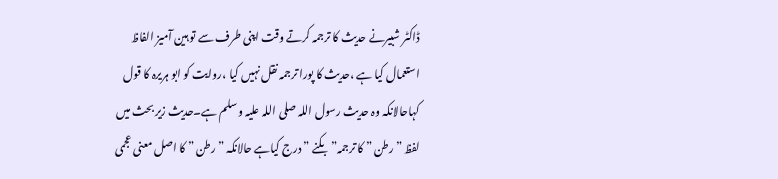ڈاکٹر شبیرنے حدیث کا ترجمہ کرتے وقت اپنی طرف سے تو ہین آمیز الفاظ استعمال کیا ہے ،حدیث کا پورا ترجمہ نقل نہیں کیا ،روایت کو ابو ہریرہ کا قول کہاحالانکہ وہ حدیث رسول اللہ صلی اللہ علیہ وسلم ہے۔حدیث زیر بحث میں لفظ ” رطن ” کا ترجمہ” بکنے ” درج کیاہے حالانکہ ” رطن ” کا اصل معنی عجمی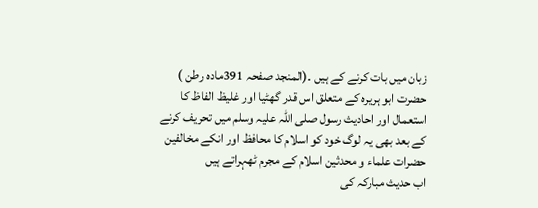زبان میں بات کرنے کے ہیں ۔(المنجد صفحہ 391مادہ رطن )
حضرت ابو ہریرہ کے متعلق اس قدر گھٹیا اور غلیظ الفاظ کا استعمال اور احادیث رسول صلی اللہ علیہ وسلم میں تحریف کرنے کے بعد بھی یہ لوگ خود کو اسلام کا محافظ اور انکے مخالفین حضرات علماء و محدثین اسلام کے مجرم ٹھہراتے ہیں
اب حدیث مبارکہ کی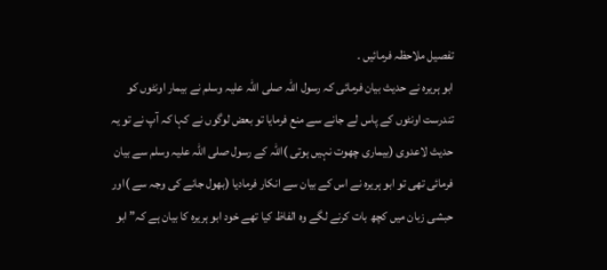تفصیل ملاحظہ فرمائیں ۔
ابو ہریرہ نے حدیث بیان فرمائی کہ رسول اللہ صلی اللہ علیہ وسلم نے بیمار اونٹوں کو تندرست اونٹوں کے پاس لے جانے سے منع فرمایا تو بعض لوگوں نے کہا کہ آپ نے تو یہ حدیث لاعدوی (بیماری چھوت نہیں ہوتی )اللہ کے رسول صلی اللہ علیہ وسلم سے بیان فرمائی تھی تو ابو ہریرہ نے اس کے بیان سے انکار فرمادیا (بھول جانے کی وجہ سے )اور حبشی زبان میں کچھ بات کرنے لگے وہ الفاظ کیا تھے خود ابو ہریرہ کا بیان ہے کہ”ابو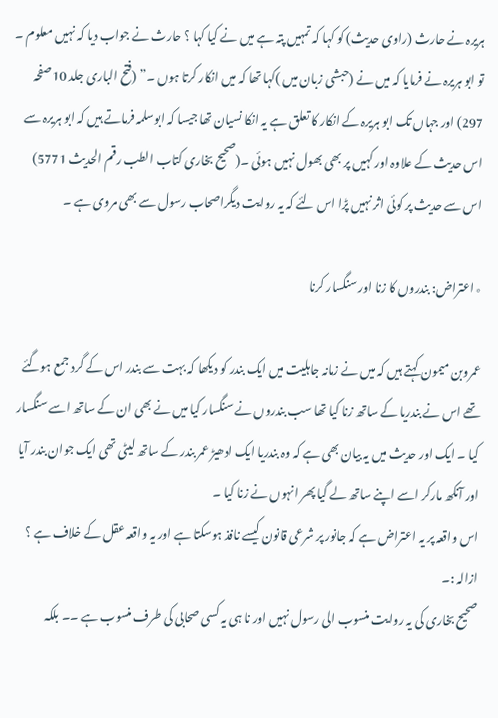ہریرہ نے حارث (راوی حدیث) کو کہا کہ تمہیں پتہ ہے میں نے کیا کہا ؟ حارث نے جواب دیا کہ نہیں معلوم ۔ تو ابو ہریرہ نے فرمایا کہ میں نے (حبشی زبان میں )کہا تھا کہ میں انکار کرتا ہوں ۔” (فتح الباری جلد 10صفحہ 297) اور جہاں تک ابو ہریرہ کے انکار کا تعلق ہے یہ انکا نسیان تھا جیسا کہ ابوسلمہ فرماتے ہیں کہ ابو ہریرہ سے اس حدیث کے علاوہ اور کہیں پر بھی بھول نہیں ہوئی ۔(صحیح بخاری کتاب الطب رقم الحدیث 5771) اس سے حدیث پر کوئی اثر نہیں پڑا اس لئے کہ یہ روایت دیگراصحاب رسول سے بھی مروی ہے ۔

٭اعتراض: بندروں کا زنا اور سنگسار کرنا

عمروبن میمون کہتے ہیں کہ میں نے زمانہ جاہلیت میں ایک بندر کو دیکھا کہ بہت سے بندر اس کے گرد جمع ہوگئے تھے اس نے بندریا کے ساتھ زنا کیا تھا سب بندروں نے سنگسار کیا میں نے بھی ان کے ساتھ اسے سنگسار کیا ۔ ایک اور حدیث میں یہ بیان بھی ہے کہ وہ بندریا ایک ادھیڑ عمر بندر کے ساتھ لیٹی تھی ایک جوان بندر آیا اور آنکھ مارکر اسے اپنے ساتھ لے گیا پھر انہوں نے زنا کیا ۔
اس واقعہ پر یہ اعتراض ہے کہ جانور پر شرعی قانون کیسے نافذ ہوسکتا ہے اور یہ واقعہ عقل کے خلاف ہے ؟
ازالہ :۔
صحیح بخاری کی یہ روایت منسوب الی رسول نہیں اور نا ہی یہ کسی صحابی کی طرف منسوب ہے ۔۔ بلکہ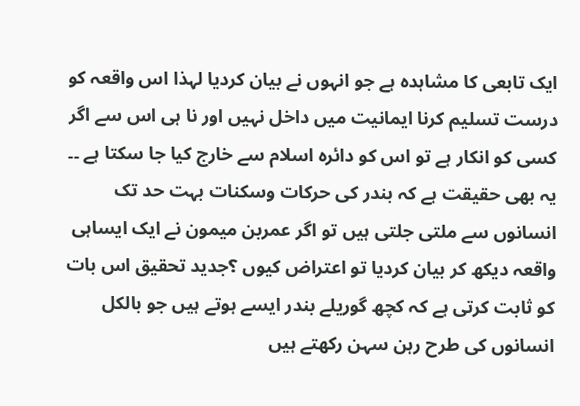ایک تابعی کا مشاہدہ ہے جو انہوں نے بیان کردیا لہذا اس واقعہ کو درست تسلیم کرنا ایمانیت میں داخل نہیں اور نا ہی اس سے اگر کسی کو انکار ہے تو اس کو دائرہ اسلام سے خارج کیا جا سکتا ہے ۔۔
یہ بھی حقیقت ہے کہ بندر کی حرکات وسکنات بہت حد تک انسانوں سے ملتی جلتی ہیں تو اگر عمربن میمون نے ایک ایساہی واقعہ دیکھ کر بیان کردیا تو اعتراض کیوں ؟جدید تحقیق اس بات کو ثابت کرتی ہے کہ کچھ گوریلے بندر ایسے ہوتے ہیں جو بالکل انسانوں کی طرح رہن سہن رکھتے ہیں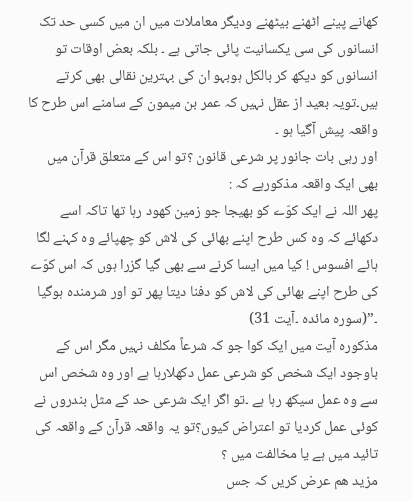کھانے پینے اٹھنے بیٹھنے ودیگر معاملات میں ان میں کسی حد تک انسانوں کی سی یکسانیت پائی جاتی ہے ۔ بلکہ بعض اوقات تو انسانوں کو دیکھ کر بالکل ہوبہو ان کی بہترین نقالی بھی کرتے ہیں۔تویہ بعید از عقل نہیں کہ عمر بن میمون کے سامنے اس طرح کا واقعہ پیش آگیا ہو ۔
اور رہی بات جانور پر شرعی قانون ؟تو اس کے متعلق قرآن میں بھی ایک واقعہ مذکورہے کہ :
پھر اللہ نے ایک کوّے کو بھیجا جو زمین کھود رہا تھا تاکہ اسے دکھائے کہ وہ کس طرح اپنے بھائی کی لاش کو چھپائے وہ کہنے لگا ہائے افسوس ! کیا میں ایسا کرنے سے بھی گیا گزرا ہوں کہ اس کوّے کی طرح اپنے بھائی کی لاش کو دفنا دیتا پھر تو اور شرمندہ ہوگیا ۔”(سورہ مائدہ ۔آیت 31)
مذکورہ آیت میں ایک کوا جو کہ شرعاً مکلف نہیں مگر اس کے باوجود ایک شخص کو شرعی عمل دکھلارہا ہے اور وہ شخص اس سے وہ عمل سیکھ رہا ہے ۔تو اگر ایک شرعی حد کے مثل بندروں نے کوئی عمل کردیا تو اعتراض کیوں؟تو یہ واقعہ قرآن کے واقعہ کی تائید میں ہے یا مخالفت میں ؟
مزید ھم عرض کریں کہ جس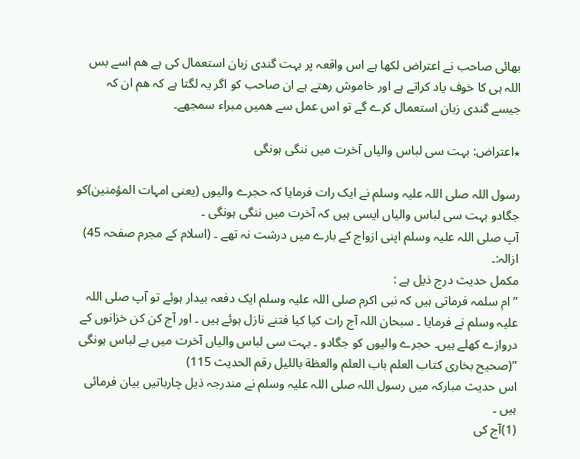بھائی صاحب نے اعتراض لکھا ہے اس واقعہ پر بہت گندی زبان استعمال کی ہے ھم اسے بس اللہ ہی کا خوف یاد کراتے ہے اور خاموش رھتے ہے ان صاحب کو اگر یہ لگتا ہے کہ ھم ان کہ جیسے گندی زبان استعمال کرے گے تو اس عمل سے ھمیں مبراء سمجھے۔

٭اعتراض: بہت سی لباس والیاں آخرت میں ننگی ہونگی

رسول اللہ صلی اللہ علیہ وسلم نے ایک رات فرمایا کہ حجرے والیوں (یعنی امہات المؤمنین)کو جگادو بہت سی لباس والیاں ایسی ہیں کہ آخرت میں ننگی ہونگی ۔
آپ صلی اللہ علیہ وسلم اپنی ازواج کے بارے میں درشت نہ تھے ۔ (اسلام کے مجرم صفحہ 45)
ازالہ:۔
مکمل حدیث درج ذیل ہے :
” ام سلمہ فرماتی ہیں کہ نبی اکرم صلی اللہ علیہ وسلم ایک دفعہ بیدار ہوئے تو آپ صلی اللہ علیہ وسلم نے فرمایا ۔ سبحان اللہ آج رات کیا کیا فتنے نازل ہوئے ہیں ۔ اور آج کن کن خزانوں کے دروازے کھلے ہیں۔ حجرے والیوں کو جگادو ۔ بہت سی لباس والیاں آخرت میں بے لباس ہونگی ”(صحیح بخاری کتاب العلم باب العلم والعظة باللیل رقم الحدیث 115)
اس حدیث مبارکہ میں رسول اللہ صلی اللہ علیہ وسلم نے مندرجہ ذیل چارباتیں بیان فرمائی ہیں ۔
(1)آج کی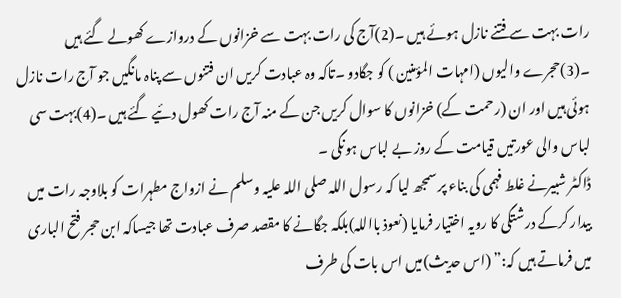رات بہت سے فتنے نازل ہوئے ہیں ۔(2)آج کی رات بہت سے خزانوں کے دروازے کھولے گئے ہیں ۔(3)حجرے والیوں (امہات المؤمنین ) کو جگادو ۔تاکہ وہ عبادت کریں ان فتنوں سے پناہ مانگیں جو آج رات نازل ہوئی ہیں اور ان (رحمت کے) خزانوں کا سوال کریں جن کے منہ آج رات کھول دئیے گئے ہیں ۔(4)بہت سی لباس والی عورتیں قیامت کے روز بے لباس ہونگی ۔
ڈاکٹر شبیرنے غلط فہمی کی بناء پر سمجھ لیا کہ رسول اللہ صلی اللہ علیہ وسلم نے ازواج مطہرات کو بلاوجہ رات میں بیدار کرکے درشتگی کا رویہ اختیار فرمایا (نعوذ بااللہ)بلکہ جگانے کا مقصد صرف عبادت تھا جیساکہ ابن حجر فتح الباری میں فرماتے ہیں کہ:” (اس حدیث)میں اس بات کی طرف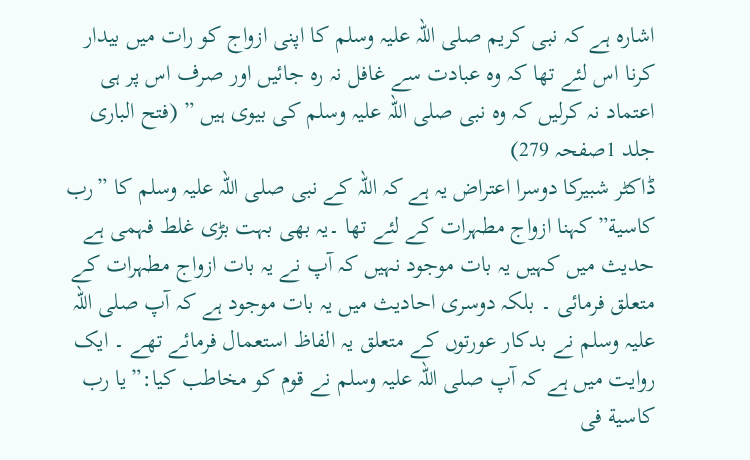اشارہ ہے کہ نبی کریم صلی اللہ علیہ وسلم کا اپنی ازواج کو رات میں بیدار کرنا اس لئے تھا کہ وہ عبادت سے غافل نہ رہ جائیں اور صرف اس پر ہی اعتماد نہ کرلیں کہ وہ نبی صلی اللہ علیہ وسلم کی بیوی ہیں ” (فتح الباری جلد 1صفحہ 279)
ڈاکٹر شبیرکا دوسرا اعتراض یہ ہے کہ اللہ کے نبی صلی اللہ علیہ وسلم کا ”رب کاسیة” کہنا ازواج مطہرات کے لئے تھا ۔یہ بھی بہت بڑی غلط فہمی ہے حدیث میں کہیں یہ بات موجود نہیں کہ آپ نے یہ بات ازواج مطہرات کے متعلق فرمائی ۔ بلکہ دوسری احادیث میں یہ بات موجود ہے کہ آپ صلی اللہ علیہ وسلم نے بدکار عورتوں کے متعلق یہ الفاظ استعمال فرمائے تھے ۔ ایک روایت میں ہے کہ آپ صلی اللہ علیہ وسلم نے قوم کو مخاطب کیا:”یا رب کاسیة فی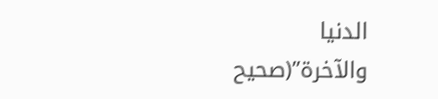الدنیا والآخرة”(صحیح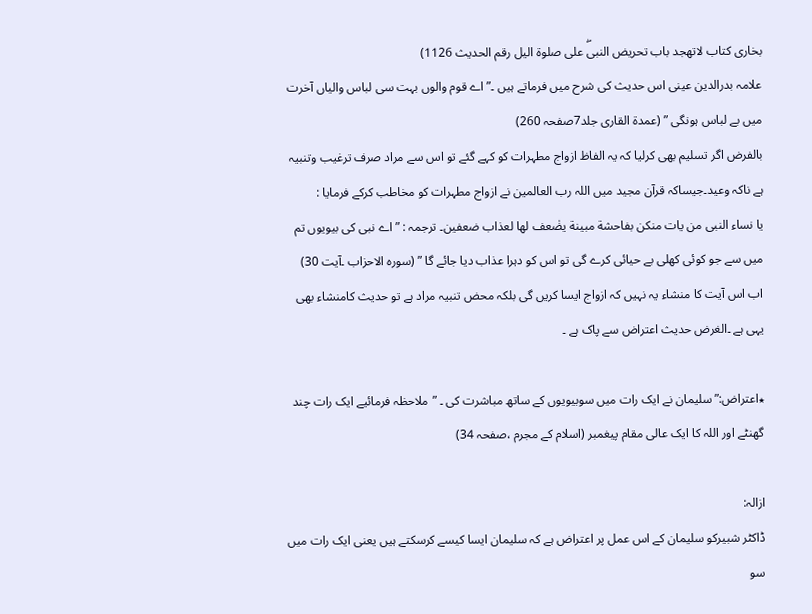بخاری کتاب لاتھجد باب تحریض النبیۖ علی صلوة الیل رقم الحدیث 1126)
علامہ بدرالدین عینی اس حدیث کی شرح میں فرماتے ہیں ۔” اے قوم والوں بہت سی لباس والیاں آخرت میں بے لباس ہونگی ” (عمدة القاری جلد7صفحہ 260)
بالفرض اگر تسلیم بھی کرلیا کہ یہ الفاظ ازواج مطہرات کو کہے گئے تو اس سے مراد صرف ترغیب وتنبیہ ہے ناکہ وعید۔جیساکہ قرآن مجید میں اللہ رب العالمین نے ازواج مطہرات کو مخاطب کرکے فرمایا :
یا نساء النبی من یات منکن بفاحشة مبینة یضٰعف لھا لعذاب ضعفین۔ ترجمہ : ” اے نبی کی بیویوں تم میں سے جو کوئی کھلی بے حیائی کرے گی تو اس کو دہرا عذاب دیا جائے گا ” (سورہ الاحزاب ۔آیت 30)
اب اس آیت کا منشاء یہ نہیں کہ ازواج ایسا کریں گی بلکہ محض تنبیہ مراد ہے تو حدیث کامنشاء بھی یہی ہے ۔الغرض حدیث اعتراض سے پاک ہے ۔

٭اعتراض:”سلیمان نے ایک رات میں سوبیویوں کے ساتھ مباشرت کی ۔ ”ملاحظہ فرمائیے ایک رات چند گھنٹے اور اللہ کا ایک عالی مقام پیغمبر (اسلام کے مجرم ،صفحہ 34)

ازالہ:
ڈاکٹر شبیرکو سلیمان کے اس عمل پر اعتراض ہے کہ سلیمان ایسا کیسے کرسکتے ہیں یعنی ایک رات میں سو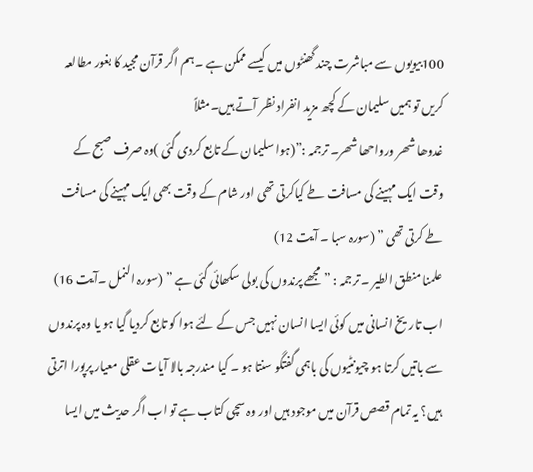100بیویوں سے مباشرت چند گھنٹوں میں کیسے ممکن ہے ۔ہم اگر قرآن مجید کا بغور مطالعہ کریں تو ہمیں سلیمان کے کچھ مزید انفراد نظر آتے ہیں۔مثلاً
غدوھا شھر ورواحھا شھر۔ ترجمہ :”(ہوا سلیمان کے تابع کردی گئی )وہ صرف صبح کے وقت ایک مہینے کی مسافت طے کیاکرتی تھی اور شام کے وقت بھی ایک مہینے کی مسافت طے کرتی تھی ” (سورہ سبا ۔ آیت 12)
علمنا منطق الطیر ۔ ترجمہ : ” مجھے پرندوں کی بولی سکھائی گئی ہے ” (سورہ النمل ۔آیت 16)
اب تاریخ انسانی میں کوئی ایسا انسان نہیں جس کے لئے ہوا کو تابع کردیا گیا ہو یا وہ پرندوں سے باتیں کرتا ہو چیونٹیوں کی باہمی گفتگو سنتا ہو ۔ کیا مندرجہ بالا آیات عقلی معیار پرپورا اترتی ہیں؟ یہ تمام قصص قرآن میں موجود ہیں اور وہ سچی کتاب ہے تو اب اگر حدیث میں ایسا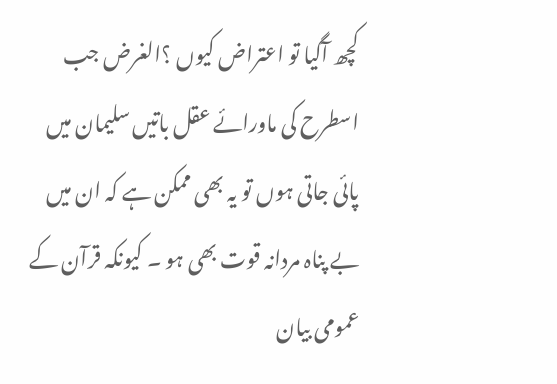کچھ آگیا تو اعتراض کیوں ؟الغرض جب اسطرح کی ماورائے عقل باتیں سلیمان میں پائی جاتی ہوں تو یہ بھی ممکن ہے کہ ان میں بے پناہ مردانہ قوت بھی ہو ۔ کیونکہ قرآن کے عمومی بیان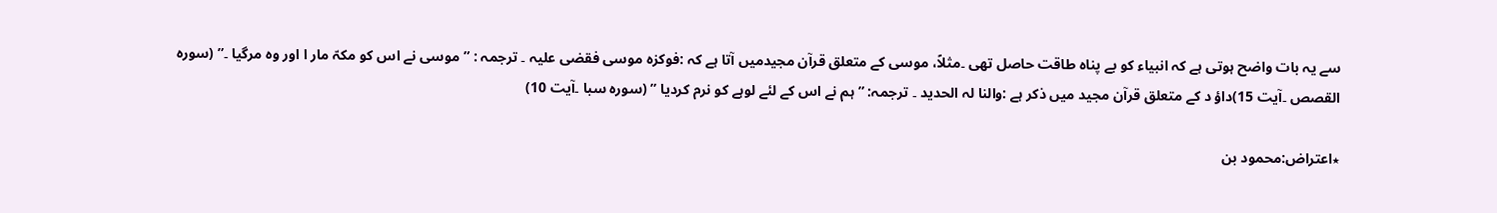سے یہ بات واضح ہوتی ہے کہ انبیاء کو بے پناہ طاقت حاصل تھی ۔مثلاً، موسی کے متعلق قرآن مجیدمیں آتا ہے کہ :فوکزہ موسی فقضی علیہ ۔ ترجمہ : ”موسی نے اس کو مکہّ مار ا اور وہ مرگیا ۔” (سورہ القصص ۔آیت 15)داؤ د کے متعلق قرآن مجید میں ذکر ہے :والنا لہ الحدید ۔ ترجمہ: ” ہم نے اس کے لئے لوہے کو نرم کردیا ” (سورہ سبا ۔آیت 10)

٭اعتراض:محمود بن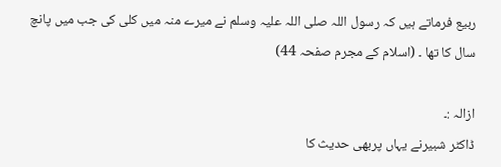ربیع فرماتے ہیں کہ رسول اللہ صلی اللہ علیہ وسلم نے میرے منہ میں کلی کی جب میں پانچ سال کا تھا ۔ (اسلام کے مجرم صفحہ 44)

ازالہ :۔
ڈاکٹر شبیرنے یہاں پربھی حدیث کا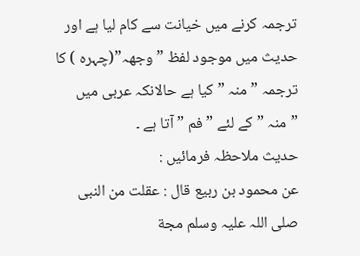ترجمہ کرنے میں خیانت سے کام لیا ہے اور حدیث میں موجود لفظ ”وجھہ”(چہرہ ) کا ترجمہ ”منہ ” کیا ہے حالانکہ عربی میں ”منہ ” کے لئے ” فم ” آتا ہے ۔
حدیث ملاحظہ فرمائیں :
عن محمود بن ربیع قال : عقلت من النبی صلی اللہ علیہ وسلم مجة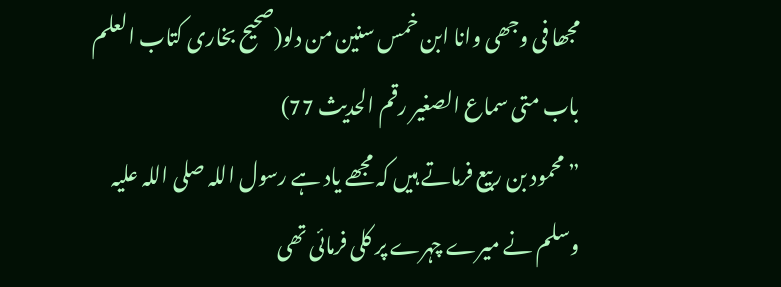مجھا فی وجھی وانا ابن خمس سنین من دلو(صحیح بخاری کتاب العلم باب متی سماع الصغیر رقم الحدیث 77)
” محمود بن ربیع فرماتے ہیں کہ مجھے یاد ہے رسول اللہ صلی اللہ علیہ وسلم نے میرے چہرے پر کلی فرمائی تھی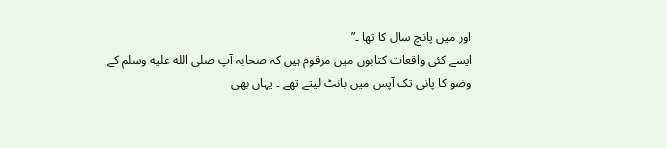اور میں پانچ سال کا تھا ۔”
ایسے کئی واقعات کتابوں میں مرقوم ہیں کہ صحابہ آپ صلى الله عليه وسلم کے وضو کا پانی تک آپس میں بانٹ لیتے تھے ۔ یہاں بھی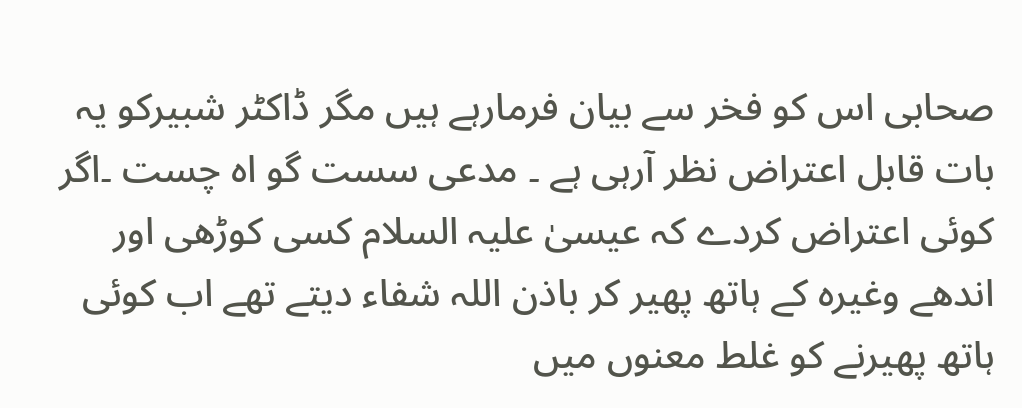صحابی اس کو فخر سے بیان فرمارہے ہیں مگر ڈاکٹر شبیرکو یہ بات قابل اعتراض نظر آرہی ہے ۔ مدعی سست گو اہ چست ۔اگر کوئی اعتراض کردے کہ عیسیٰ علیہ السلام کسی کوڑھی اور اندھے وغیرہ کے ہاتھ پھیر کر باذن اللہ شفاء دیتے تھے اب کوئی ہاتھ پھیرنے کو غلط معنوں میں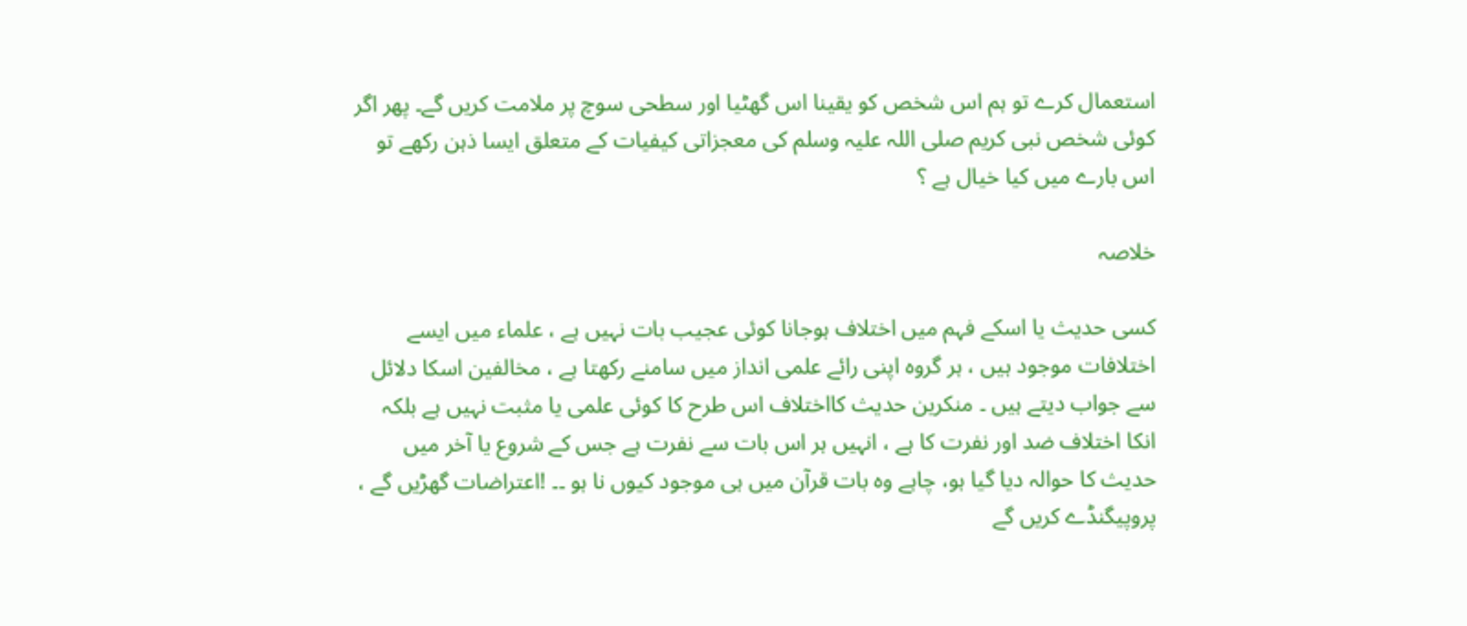استعمال کرے تو ہم اس شخص کو یقینا اس گھٹیا اور سطحی سوچ پر ملامت کریں گے۔ پھر اگر کوئی شخص نبی کریم صلی اللہ علیہ وسلم کی معجزاتی کیفیات کے متعلق ایسا ذہن رکھے تو اس بارے میں کیا خیال ہے ؟

خلاصہ

کسی حدیث یا اسکے فہم میں اختلاف ہوجانا کوئی عجیب بات نہیں ہے ، علماء میں ایسے اختلافات موجود ہیں ، ہر گروہ اپنی رائے علمی انداز میں سامنے رکھتا ہے ، مخالفین اسکا دلائل سے جواب دیتے ہیں ۔ منکرین حدیث کااختلاف اس طرح کا کوئی علمی یا مثبت نہیں ہے بلکہ انکا اختلاف ضد اور نفرت کا ہے ، انہیں ہر اس بات سے نفرت ہے جس کے شروع یا آخر میں حدیث کا حوالہ دیا گیا ہو، چاہے وہ بات قرآن میں ہی موجود کیوں نا ہو ۔۔ !اعتراضات گھڑیں گے ، پروپیگنڈے کریں گے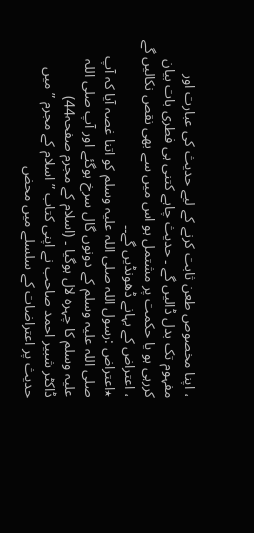، اپنا مخصوص طعن ثابت کرنے کے لیے حدیث کی عبارت اور مفہوم تک بدل ڈالیں گے ۔ حدیث چاہے کتنی ہی فطری بات بیان کررہی ہو یا حکمت پر مشتمل ہو اس میں سے بھی نقص نکالیں گے ، اعتراض کے بہانے ڈھونڈیں گے۔۔
٭اعتراض :رسول اللہ صلی اللہ علیہ وسلم کو اتنا غصہ آیا کہ آپ صلی اللہ علیہ وسلم کے دونوں گال سرخ ہوگئے اور آپ صلی اللہ علیہ وسلم کا چہرہ لال ہوگیا ۔ (اسلام کے مجرم صفحہ44)
ڈاکٹر شبیر احمد صاحب نے اپنی کتاب ” اسلام کے مجرم ” میں حدیث پر اعتراضات کے سلسلے میں محض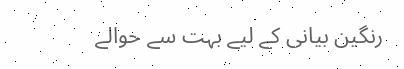رنگین بیانی کے لیے بہت سے حوالے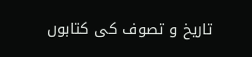تاریخ و تصوف کی کتابوں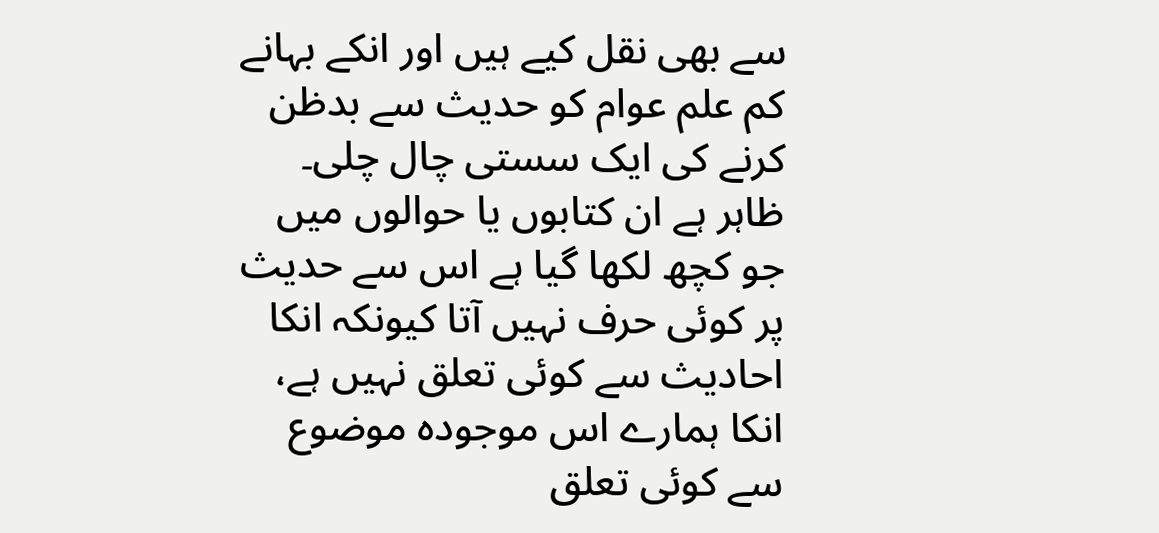سے بھی نقل کیے ہیں اور انکے بہانے کم علم عوام کو حدیث سے بدظن کرنے کی ایک سستی چال چلی۔ ظاہر ہے ان کتابوں یا حوالوں میں جو کچھ لکھا گیا ہے اس سے حدیث پر کوئی حرف نہیں آتا کیونکہ انکا احادیث سے کوئی تعلق نہیں ہے، انکا ہمارے اس موجودہ موضوع سے کوئی تعلق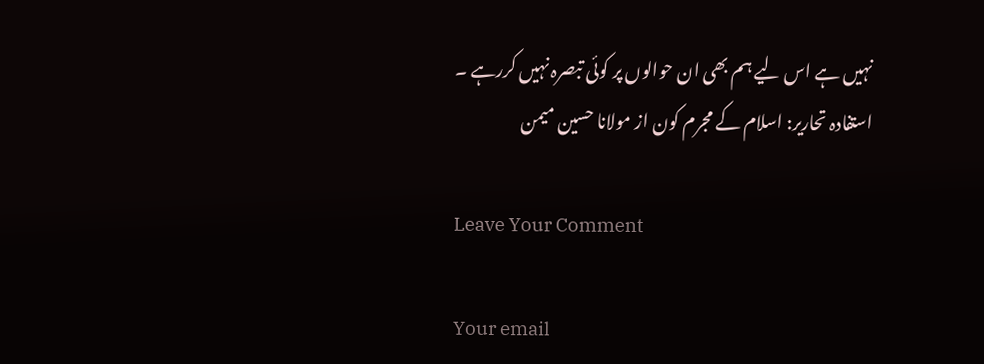نہیں ہے اس لیے ہم بھی ان حوالوں پر کوئی تبصرہ نہیں کررہے ۔
استفادہ تحاریر: اسلام کے مجرم کون از مولانا حسین میمن

Leave Your Comment

Your email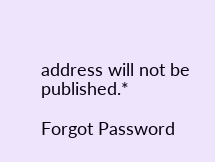address will not be published.*

Forgot Password